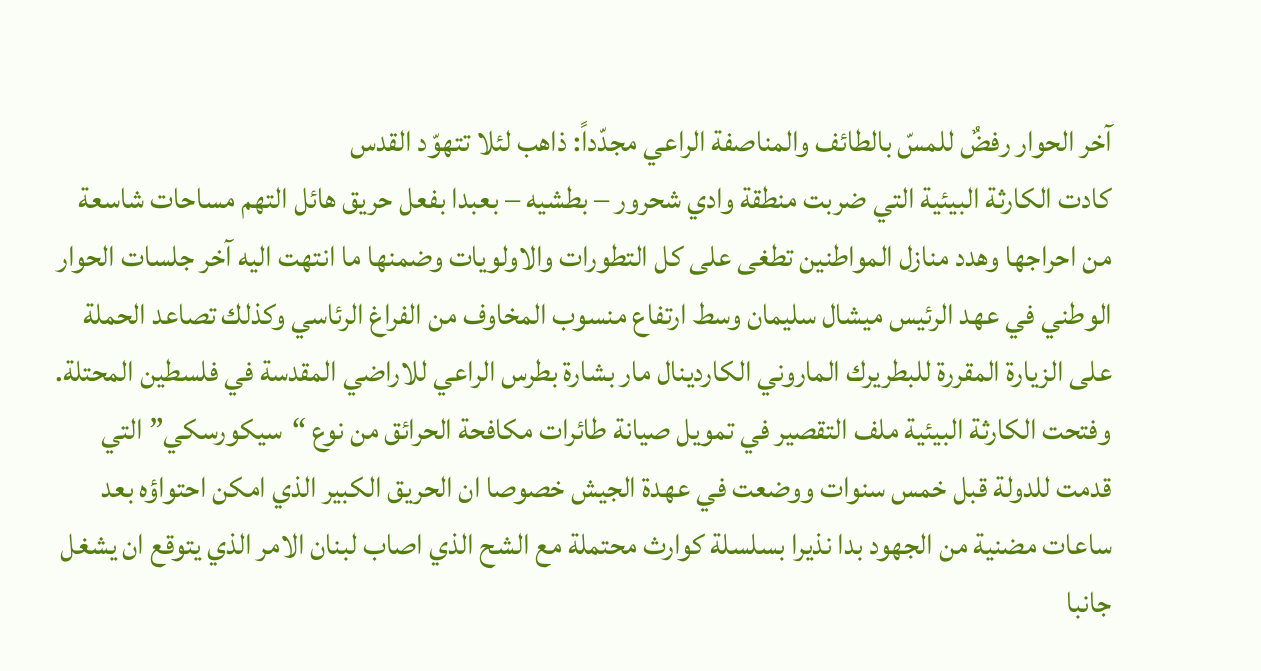آخر الحوار رفضٌ للمسّ بالطائف والمناصفة الراعي مجدّداً: ذاهب لئلا تتهوّد القدس
كادت الكارثة البيئية التي ضربت منطقة وادي شحرور – بطشيه – بعبدا بفعل حريق هائل التهم مساحات شاسعة من احراجها وهدد منازل المواطنين تطغى على كل التطورات والاولويات وضمنها ما انتهت اليه آخر جلسات الحوار الوطني في عهد الرئيس ميشال سليمان وسط ارتفاع منسوب المخاوف من الفراغ الرئاسي وكذلك تصاعد الحملة على الزيارة المقررة للبطريرك الماروني الكاردينال مار بشارة بطرس الراعي للاراضي المقدسة في فلسطين المحتلة. وفتحت الكارثة البيئية ملف التقصير في تمويل صيانة طائرات مكافحة الحرائق من نوع “سيكورسكي” التي قدمت للدولة قبل خمس سنوات ووضعت في عهدة الجيش خصوصا ان الحريق الكبير الذي امكن احتواؤه بعد ساعات مضنية من الجهود بدا نذيرا بسلسلة كوارث محتملة مع الشح الذي اصاب لبنان الامر الذي يتوقع ان يشغل جانبا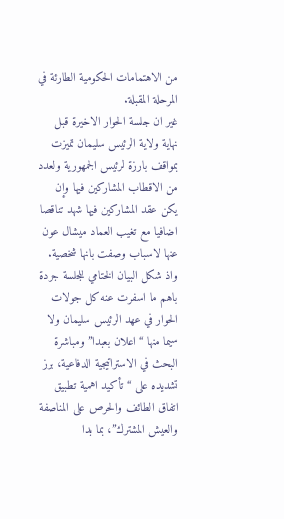من الاهتمامات الحكومية الطارئة في المرحلة المقبلة.
غير ان جلسة الحوار الاخيرة قبل نهاية ولاية الرئيس سليمان تميزت بمواقف بارزة لرئيس الجمهورية ولعدد من الاقطاب المشاركين فيها وإن يكن عقد المشاركين فيها شهد تناقصا اضافيا مع تغيب العماد ميشال عون عنها لاسباب وصفت بانها شخصية. واذ شكل البيان الختامي للجلسة جردة باهم ما اسفرت عنه كل جولات الحوار في عهد الرئيس سليمان ولا سيما منها “اعلان بعبدا” ومباشرة البحث في الاستراتيجية الدفاعية، برز تشديده على “تأكيد اهمية تطبيق اتفاق الطائف والحرص على المناصفة والعيش المشترك”، بما بدا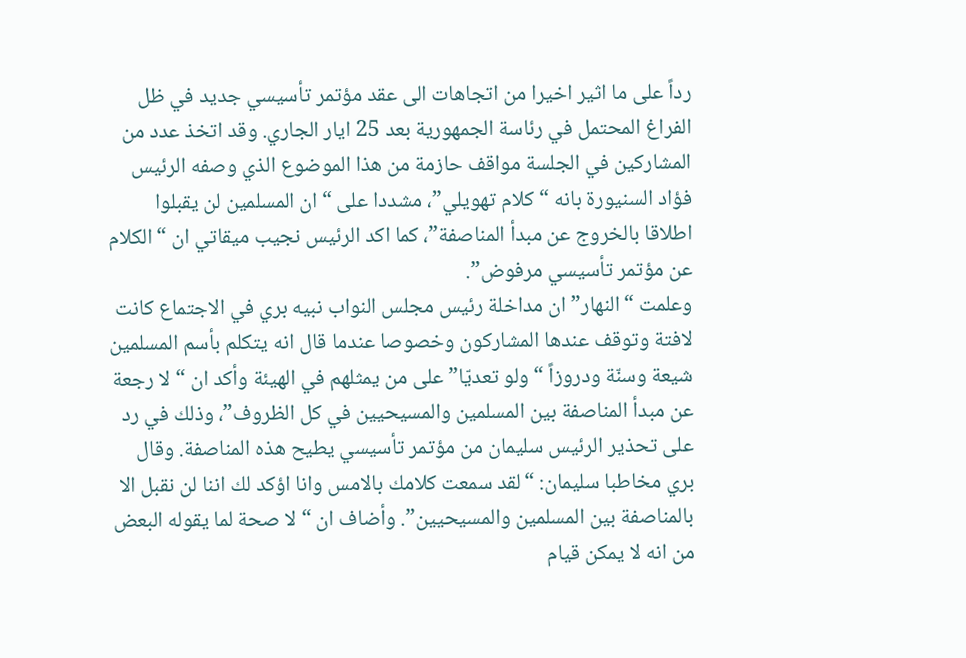رداً على ما اثير اخيرا من اتجاهات الى عقد مؤتمر تأسيسي جديد في ظل الفراغ المحتمل في رئاسة الجمهورية بعد 25 ايار الجاري. وقد اتخذ عدد من المشاركين في الجلسة مواقف حازمة من هذا الموضوع الذي وصفه الرئيس فؤاد السنيورة بانه “كلام تهويلي”، مشددا على “ان المسلمين لن يقبلوا اطلاقا بالخروج عن مبدأ المناصفة”، كما اكد الرئيس نجيب ميقاتي ان “الكلام عن مؤتمر تأسيسي مرفوض”.
وعلمت “النهار” ان مداخلة رئيس مجلس النواب نبيه بري في الاجتماع كانت لافتة وتوقف عندها المشاركون وخصوصا عندما قال انه يتكلم بأسم المسلمين شيعة وسنّة ودروزاً “ولو تعديّا” على من يمثلهم في الهيئة وأكد ان “لا رجعة عن مبدأ المناصفة بين المسلمين والمسيحيين في كل الظروف”، وذلك في رد على تحذير الرئيس سليمان من مؤتمر تأسيسي يطيح هذه المناصفة. وقال بري مخاطبا سليمان: “لقد سمعت كلامك بالامس وانا اؤكد لك اننا لن نقبل الا بالمناصفة بين المسلمين والمسيحيين”. وأضاف ان “لا صحة لما يقوله البعض من انه لا يمكن قيام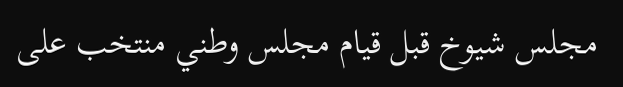مجلس شيوخ قبل قيام مجلس وطني منتخب على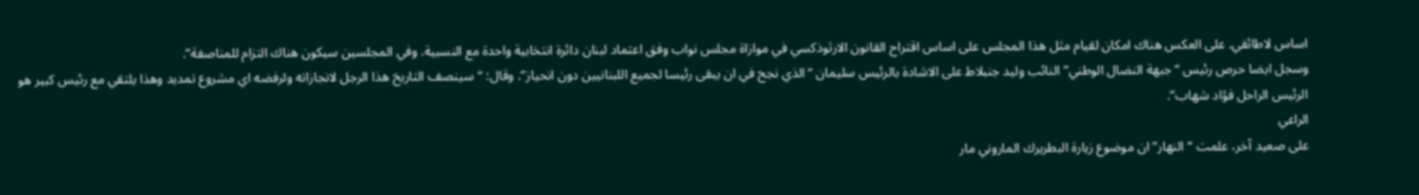اساس لاطائفي. على العكس هناك امكان لقيام مثل هذا المجلس على اساس اقتراح القانون الارثوذكسي في موازاة مجلس نواب وفق اعتماد لبنان دائرة انتخابية واحدة مع النسبية. وفي المجلسين سيكون هناك التزام للمناصفة”.
وسجل ايضا حرص رئيس “جبهة النضال الوطني” النائب وليد جنبلاط على الاشادة بالرئيس سليمان “الذي نجح في ان يبقى رئيسا لجميع اللبنانيين دون انحياز”. وقال: “سينصف التاريخ هذا الرجل لانجازاته ولرفضه اي مشروع تمديد وهذا يلتقي مع رئيس كبير هو الرئيس الراحل فؤاد شهاب”.
الراعي
على صعيد آخر، علمت “النهار” ان موضوع زيارة البطريرك الماروني مار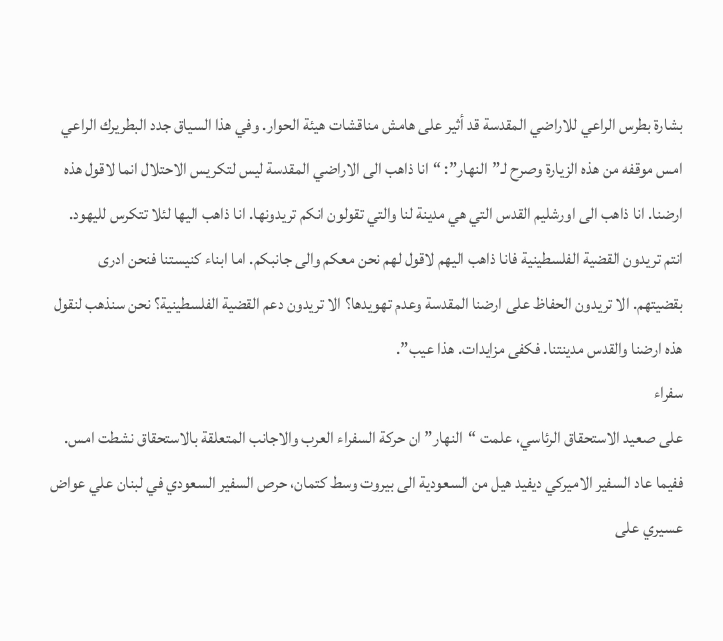بشارة بطرس الراعي للاراضي المقدسة قد أثير على هامش مناقشات هيئة الحوار. وفي هذا السياق جدد البطريرك الراعي امس موقفه من هذه الزيارة وصرح لـ”النهار”: “انا ذاهب الى الاراضي المقدسة ليس لتكريس الاحتلال انما لاقول هذه ارضنا. انا ذاهب الى اورشليم القدس التي هي مدينة لنا والتي تقولون انكم تريدونها. انا ذاهب اليها لئلا تتكرس لليهود. انتم تريدون القضية الفلسطينية فانا ذاهب اليهم لاقول لهم نحن معكم والى جانبكم. اما ابناء كنيستنا فنحن ادرى بقضيتهم. الا تريدون الحفاظ على ارضنا المقدسة وعدم تهويدها؟ الا تريدون دعم القضية الفلسطينية؟ نحن سنذهب لنقول هذه ارضنا والقدس مدينتنا. فكفى مزايدات. هذا عيب”.
سفراء
على صعيد الاستحقاق الرئاسي، علمت “النهار” ان حركة السفراء العرب والاجانب المتعلقة بالاستحقاق نشطت امس. ففيما عاد السفير الاميركي ديفيد هيل من السعودية الى بيروت وسط كتمان، حرص السفير السعودي في لبنان علي عواض عسيري على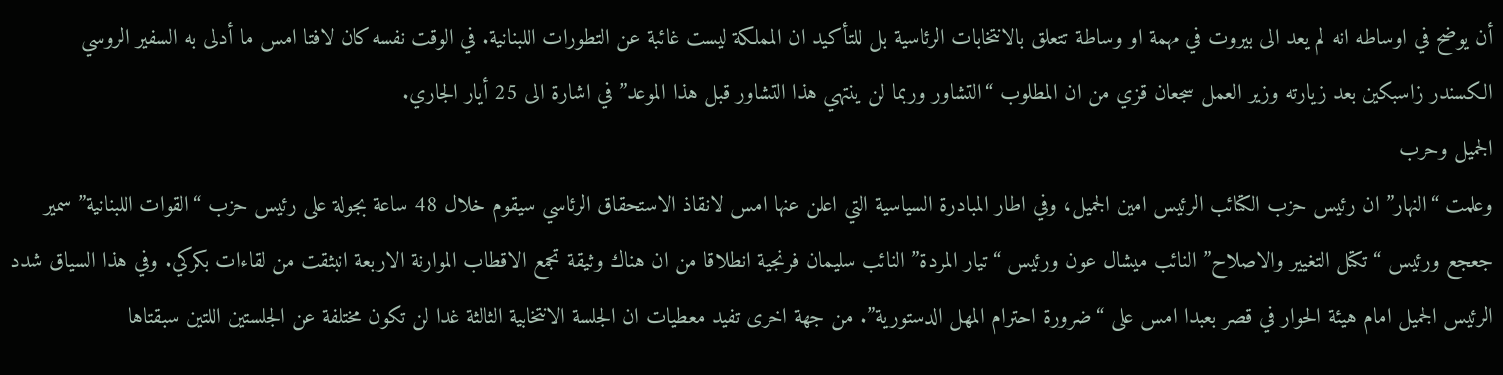أن يوضح في اوساطه انه لم يعد الى بيروت في مهمة او وساطة تتعلق بالانتخابات الرئاسية بل للتأكيد ان المملكة ليست غائبة عن التطورات اللبنانية. في الوقت نفسه كان لافتا امس ما أدلى به السفير الروسي الكسندر زاسبكين بعد زيارته وزير العمل سجعان قزي من ان المطلوب “التشاور وربما لن ينتهي هذا التشاور قبل هذا الموعد” في اشارة الى 25 أيار الجاري.
الجميل وحرب
وعلمت “النهار” ان رئيس حزب الكتائب الرئيس امين الجميل، وفي اطار المبادرة السياسية التي اعلن عنها امس لانقاذ الاستحقاق الرئاسي سيقوم خلال 48 ساعة بجولة على رئيس حزب “القوات اللبنانية” سمير جعجع ورئيس “تكتل التغيير والاصلاح” النائب ميشال عون ورئيس “تيار المردة” النائب سليمان فرنجية انطلاقا من ان هناك وثيقة تجمع الاقطاب الموارنة الاربعة انبثقت من لقاءات بكركي. وفي هذا السياق شدد الرئيس الجميل امام هيئة الحوار في قصر بعبدا امس على “ضرورة احترام المهل الدستورية”. من جهة اخرى تفيد معطيات ان الجلسة الانتخابية الثالثة غدا لن تكون مختلفة عن الجلستين اللتين سبقتاها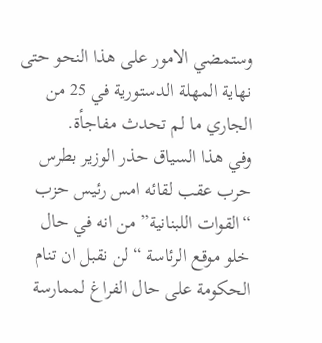وستمضي الامور على هذا النحو حتى نهاية المهلة الدستورية في 25 من الجاري ما لم تحدث مفاجأة.
وفي هذا السياق حذر الوزير بطرس حرب عقب لقائه امس رئيس حزب “القوات اللبنانية” من انه في حال خلو موقع الرئاسة “لن نقبل ان تنام الحكومة على حال الفراغ لممارسة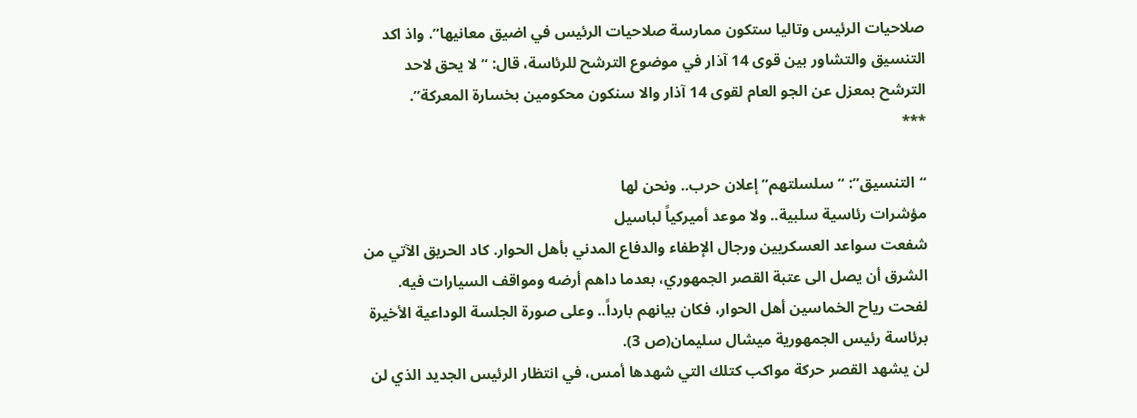صلاحيات الرئيس وتاليا ستكون ممارسة صلاحيات الرئيس في اضيق معانيها”. واذ اكد التنسيق والتشاور بين قوى 14 آذار في موضوع الترشح للرئاسة، قال: “لا يحق لاحد الترشح بمعزل عن الجو العام لقوى 14 آذار والا سنكون محكومين بخسارة المعركة”.
***

“التنسيق”: “سلسلتهم” إعلان حرب.. ونحن لها
مؤشرات رئاسية سلبية.. ولا موعد أميركياً لباسيل
شفعت سواعد العسكريين ورجال الإطفاء والدفاع المدني بأهل الحوار. كاد الحريق الآتي من الشرق أن يصل الى عتبة القصر الجمهوري، بعدما داهم أرضه ومواقف السيارات فيه. لفحت رياح الخماسين أهل الحوار، فكان بيانهم بارداً.. وعلى صورة الجلسة الوداعية الأخيرة برئاسة رئيس الجمهورية ميشال سليمان(ص 3).
لن يشهد القصر حركة مواكب كتلك التي شهدها أمس، في انتظار الرئيس الجديد الذي لن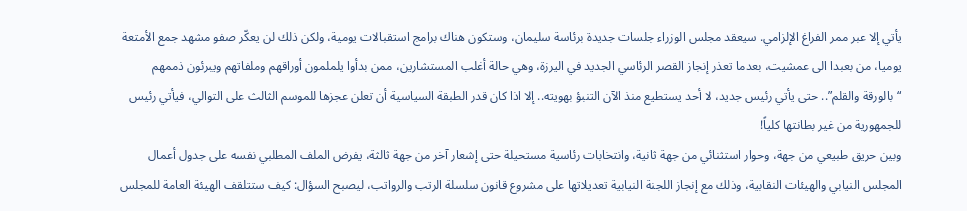يأتي إلا عبر ممر الفراغ الإلزامي. سيعقد مجلس الوزراء جلسات جديدة برئاسة سليمان، وستكون هناك برامج استقبالات يومية، ولكن ذلك لن يعكّر صفو مشهد جمع الأمتعة يوميا، من بعبدا الى عمشيت، بعدما تعذر إنجاز القصر الرئاسي الجديد في اليرزة، وهي حالة أغلب المستشارين، ممن بدأوا يلملمون أوراقهم وملفاتهم ويبرئون ذممهم “بالورقة والقلم”.. حتى يأتي رئيس جديد، لا أحد يستطيع منذ الآن التنبؤ بهويته.. إلا اذا كان قدر الطبقة السياسية أن تعلن عجزها للموسم الثالث على التوالي، فيأتي رئيس للجمهورية من غير بطانتها كلياً!
وبين حريق طبيعي من جهة، وحوار استثنائي من جهة ثانية، وانتخابات رئاسية مستحيلة حتى إشعار آخر من جهة ثالثة، يفرض الملف المطلبي نفسه على جدول أعمال المجلس النيابي والهيئات النقابية، وذلك مع إنجاز اللجنة النيابية تعديلاتها على مشروع قانون سلسلة الرتب والرواتب، ليصبح السؤال: كيف ستتلقف الهيئة العامة للمجلس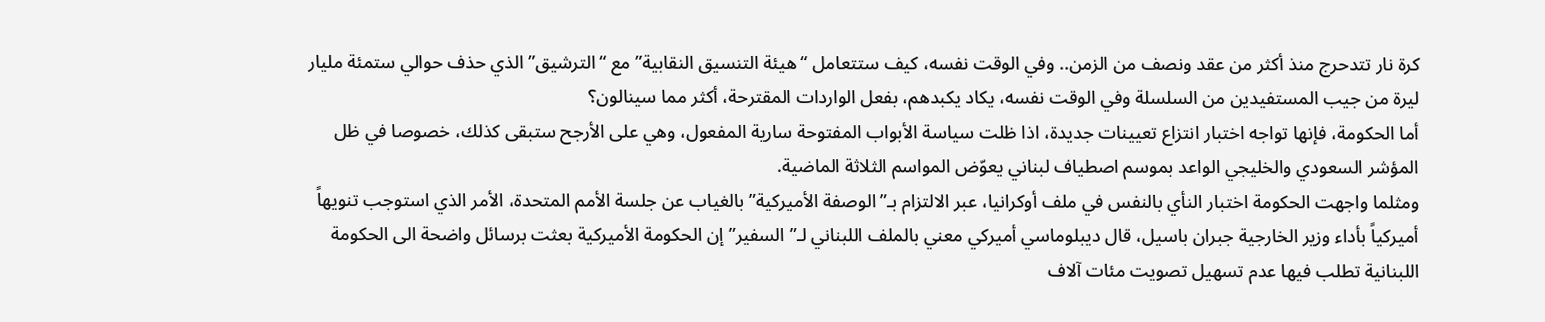كرة نار تتدحرج منذ أكثر من عقد ونصف من الزمن.. وفي الوقت نفسه، كيف ستتعامل “هيئة التنسيق النقابية” مع “الترشيق” الذي حذف حوالي ستمئة مليار ليرة من جيب المستفيدين من السلسلة وفي الوقت نفسه، يكاد يكبدهم، بفعل الواردات المقترحة، أكثر مما سينالون؟
أما الحكومة، فإنها تواجه اختبار انتزاع تعيينات جديدة، اذا ظلت سياسة الأبواب المفتوحة سارية المفعول، وهي على الأرجح ستبقى كذلك، خصوصا في ظل المؤشر السعودي والخليجي الواعد بموسم اصطياف لبناني يعوّض المواسم الثلاثة الماضية.
ومثلما واجهت الحكومة اختبار النأي بالنفس في ملف أوكرانيا، عبر الالتزام بـ”الوصفة الأميركية” بالغياب عن جلسة الأمم المتحدة، الأمر الذي استوجب تنويهاً أميركياً بأداء وزير الخارجية جبران باسيل، قال ديبلوماسي أميركي معني بالملف اللبناني لـ”السفير” إن الحكومة الأميركية بعثت برسائل واضحة الى الحكومة اللبنانية تطلب فيها عدم تسهيل تصويت مئات آلاف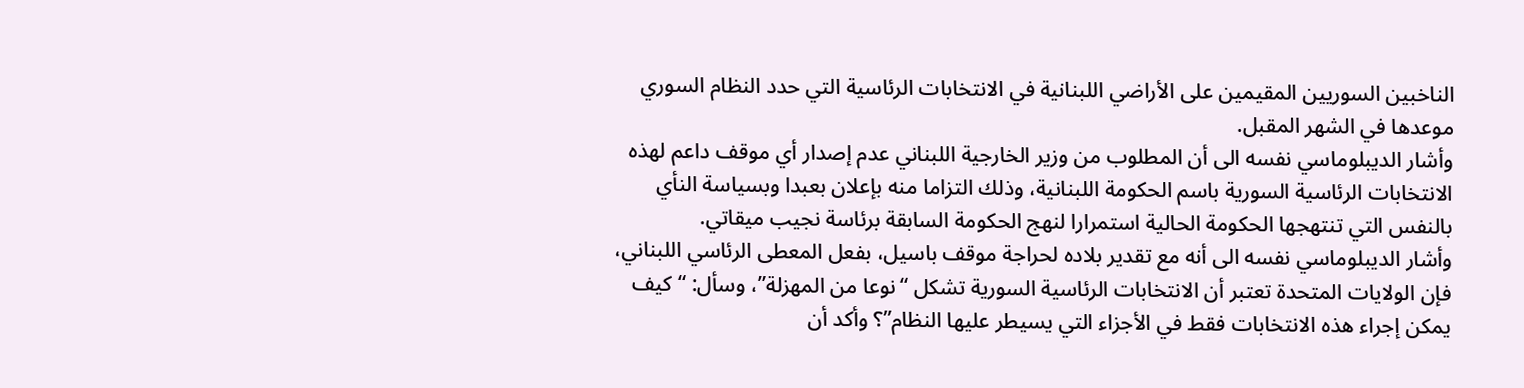الناخبين السوريين المقيمين على الأراضي اللبنانية في الانتخابات الرئاسية التي حدد النظام السوري موعدها في الشهر المقبل.
وأشار الديبلوماسي نفسه الى أن المطلوب من وزير الخارجية اللبناني عدم إصدار أي موقف داعم لهذه الانتخابات الرئاسية السورية باسم الحكومة اللبنانية، وذلك التزاما منه بإعلان بعبدا وبسياسة النأي بالنفس التي تنتهجها الحكومة الحالية استمرارا لنهج الحكومة السابقة برئاسة نجيب ميقاتي.
وأشار الديبلوماسي نفسه الى أنه مع تقدير بلاده لحراجة موقف باسيل، بفعل المعطى الرئاسي اللبناني، فإن الولايات المتحدة تعتبر أن الانتخابات الرئاسية السورية تشكل “نوعا من المهزلة”، وسأل: “كيف يمكن إجراء هذه الانتخابات فقط في الأجزاء التي يسيطر عليها النظام”؟ وأكد أن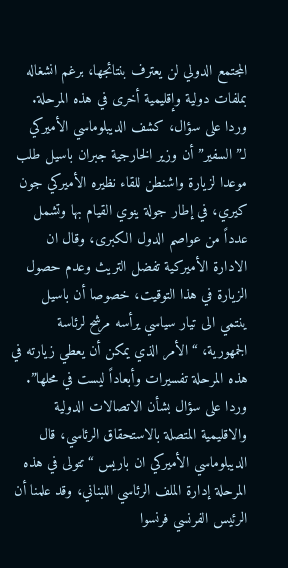المجتمع الدولي لن يعترف بنتائجها، برغم انشغاله بملفات دولية وإقليمية أخرى في هذه المرحلة.
وردا على سؤال، كشف الديبلوماسي الأميركي لـ”السفير” أن وزير الخارجية جبران باسيل طلب موعدا لزيارة واشنطن للقاء نظيره الأميركي جون كيري، في إطار جولة ينوي القيام بها وتشمل عدداً من عواصم الدول الكبرى، وقال ان الادارة الأميركية تفضل التريث وعدم حصول الزيارة في هذا التوقيت، خصوصا أن باسيل ينتمي الى تيار سياسي يرأسه مرشح لرئاسة الجمهورية، “الأمر الذي يمكن أن يعطي زيارته في هذه المرحلة تفسيرات وأبعاداً ليست في محلها”.
وردا على سؤال بشأن الاتصالات الدولية والاقليمية المتصلة بالاستحقاق الرئاسي، قال الديبلوماسي الأميركي ان باريس “تتولى في هذه المرحلة إدارة الملف الرئاسي اللبناني، وقد علمنا أن الرئيس الفرنسي فرنسوا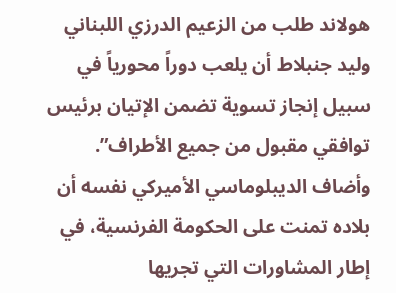هولاند طلب من الزعيم الدرزي اللبناني وليد جنبلاط أن يلعب دوراً محورياً في سبيل إنجاز تسوية تضمن الإتيان برئيس توافقي مقبول من جميع الأطراف”.
وأضاف الديبلوماسي الأميركي نفسه أن بلاده تمنت على الحكومة الفرنسية، في إطار المشاورات التي تجريها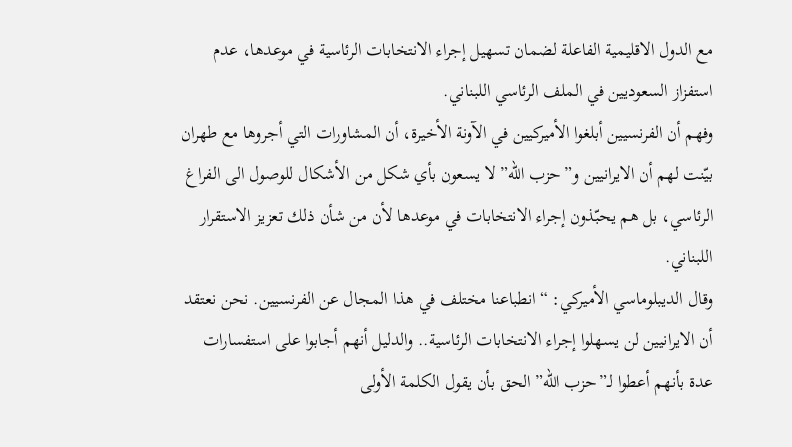مع الدول الاقليمية الفاعلة لضمان تسهيل إجراء الانتخابات الرئاسية في موعدها، عدم استفزاز السعوديين في الملف الرئاسي اللبناني.
وفهم أن الفرنسيين أبلغوا الأميركيين في الآونة الأخيرة، أن المشاورات التي أجروها مع طهران بيّنت لهم أن الايرانيين و”حزب الله” لا يسعون بأي شكل من الأشكال للوصول الى الفراغ الرئاسي، بل هم يحبّذون إجراء الانتخابات في موعدها لأن من شأن ذلك تعزيز الاستقرار اللبناني.
وقال الديبلوماسي الأميركي: “انطباعنا مختلف في هذا المجال عن الفرنسيين. نحن نعتقد أن الايرانيين لن يسهلوا إجراء الانتخابات الرئاسية.. والدليل أنهم أجابوا على استفسارات عدة بأنهم أعطوا لـ”حزب الله” الحق بأن يقول الكلمة الأولى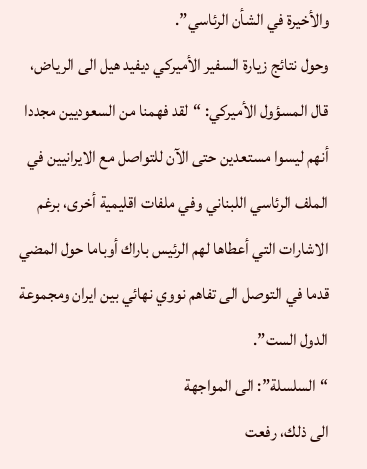والأخيرة في الشأن الرئاسي”.
وحول نتائج زيارة السفير الأميركي ديفيد هيل الى الرياض، قال المسؤول الأميركي: “لقد فهمنا من السعوديين مجددا أنهم ليسوا مستعدين حتى الآن للتواصل مع الايرانيين في الملف الرئاسي اللبناني وفي ملفات اقليمية أخرى، برغم الاشارات التي أعطاها لهم الرئيس باراك أوباما حول المضي قدما في التوصل الى تفاهم نووي نهائي بين ايران ومجموعة الدول الست”.
“السلسلة”: الى المواجهة
الى ذلك، رفعت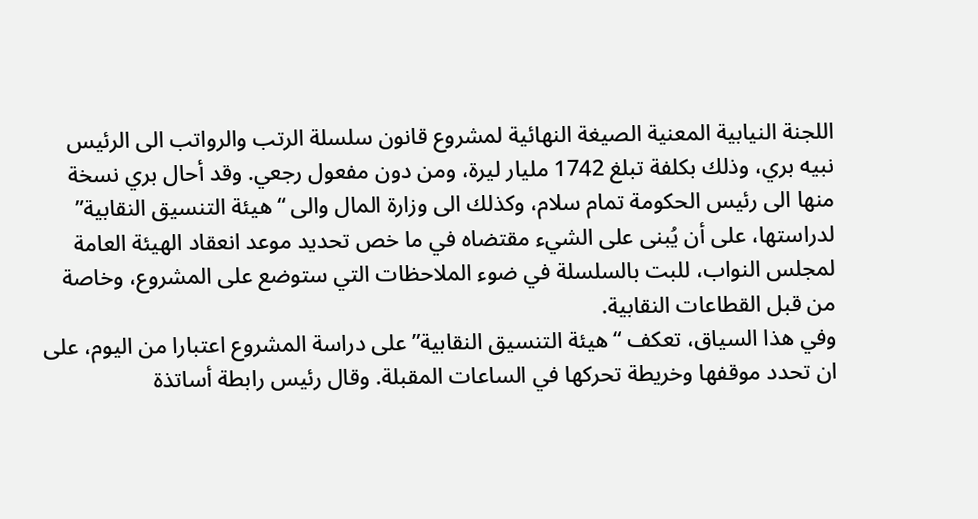اللجنة النيابية المعنية الصيغة النهائية لمشروع قانون سلسلة الرتب والرواتب الى الرئيس نبيه بري، وذلك بكلفة تبلغ 1742 مليار ليرة، ومن دون مفعول رجعي. وقد أحال بري نسخة منها الى رئيس الحكومة تمام سلام، وكذلك الى وزارة المال والى “هيئة التنسيق النقابية” لدراستها، على أن يُبنى على الشيء مقتضاه في ما خص تحديد موعد انعقاد الهيئة العامة لمجلس النواب، للبت بالسلسلة في ضوء الملاحظات التي ستوضع على المشروع، وخاصة من قبل القطاعات النقابية.
وفي هذا السياق، تعكف “هيئة التنسيق النقابية” على دراسة المشروع اعتبارا من اليوم، على ان تحدد موقفها وخريطة تحركها في الساعات المقبلة. وقال رئيس رابطة أساتذة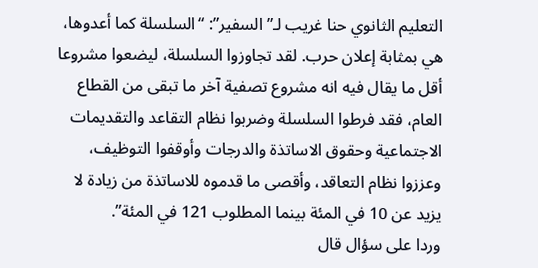التعليم الثانوي حنا غريب لـ”السفير”: “السلسلة كما أعدوها، هي بمثابة إعلان حرب. لقد تجاوزوا السلسلة، ليضعوا مشروعا أقل ما يقال فيه انه مشروع تصفية آخر ما تبقى من القطاع العام، فقد فرطوا السلسلة وضربوا نظام التقاعد والتقديمات الاجتماعية وحقوق الاساتذة والدرجات وأوقفوا التوظيف، وعززوا نظام التعاقد، وأقصى ما قدموه للاساتذة من زيادة لا يزيد عن 10 في المئة بينما المطلوب 121 في المئة”.
وردا على سؤال قال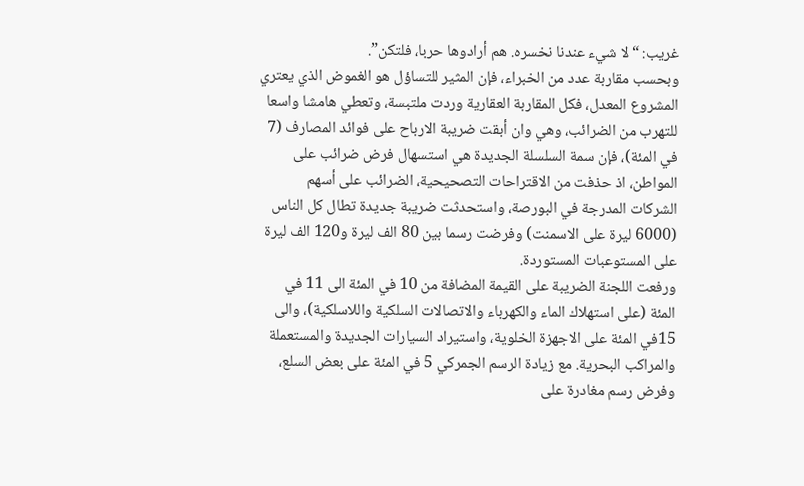غريب: “لا شيء عندنا نخسره. هم أرادوها حربا، فلتكن”.
وبحسب مقاربة عدد من الخبراء، فإن المثير للتساؤل هو الغموض الذي يعتري المشروع المعدل، فكل المقاربة العقارية وردت ملتبسة، وتعطي هامشا واسعا للتهرب من الضرائب، وهي وان أبقت ضريبة الارباح على فوائد المصارف (7 في المئة)، فإن سمة السلسلة الجديدة هي استسهال فرض ضرائب على المواطن، اذ حذفت من الاقتراحات التصحيحية، الضرائب على أسهم الشركات المدرجة في البورصة، واستحدثت ضريبة جديدة تطال كل الناس (6000 ليرة على الاسمنت) وفرضت رسما بين 80 الف ليرة و120 الف ليرة على المستوعبات المستوردة.
ورفعت اللجنة الضريبة على القيمة المضافة من 10 في المئة الى 11 في المئة (على استهلاك الماء والكهرباء والاتصالات السلكية واللاسلكية)، والى 15في المئة على الاجهزة الخلوية، واستيراد السيارات الجديدة والمستعملة والمراكب البحرية. مع زيادة الرسم الجمركي 5 في المئة على بعض السلع، وفرض رسم مغادرة على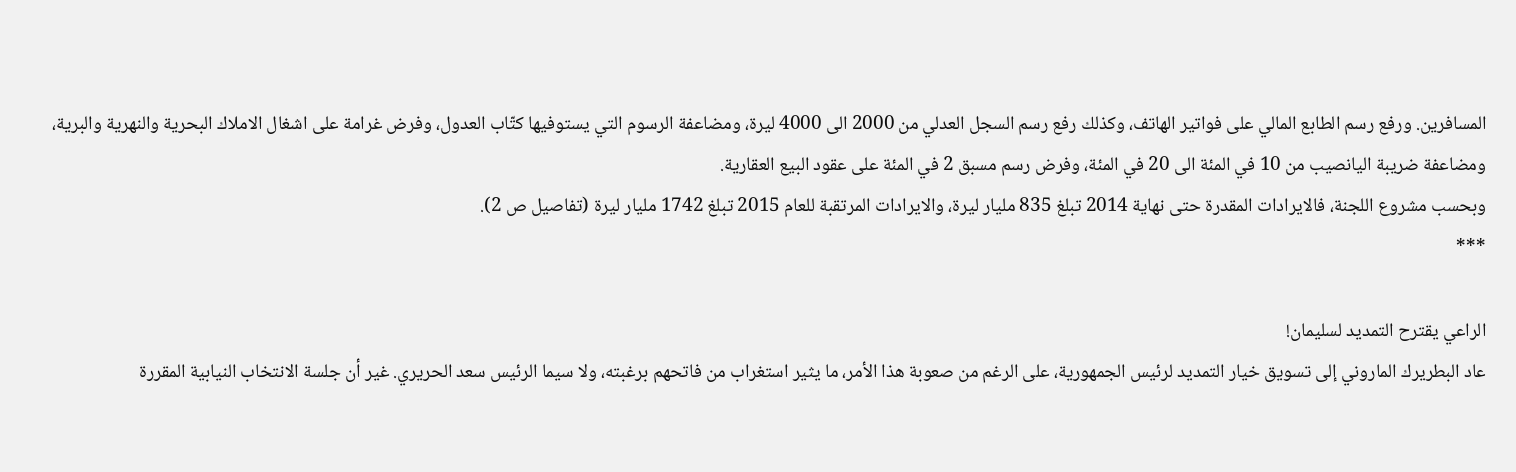المسافرين. ورفع رسم الطابع المالي على فواتير الهاتف، وكذلك رفع رسم السجل العدلي من 2000 الى 4000 ليرة، ومضاعفة الرسوم التي يستوفيها كتّاب العدول، وفرض غرامة على اشغال الاملاك البحرية والنهرية والبرية، ومضاعفة ضريبة اليانصيب من 10 في المئة الى 20 في المئة، وفرض رسم مسبق 2 في المئة على عقود البيع العقارية.
وبحسب مشروع اللجنة، فالايرادات المقدرة حتى نهاية 2014 تبلغ 835 مليار ليرة، والايرادات المرتقبة للعام 2015 تبلغ 1742 مليار ليرة (تفاصيل ص 2).
***

الراعي يقترح التمديد لسليمان!
عاد البطريرك الماروني إلى تسويق خيار التمديد لرئيس الجمهورية، على الرغم من صعوبة هذا الأمر، ما يثير استغراب من فاتحهم برغبته، ولا سيما الرئيس سعد الحريري. غير أن جلسة الانتخاب النيابية المقررة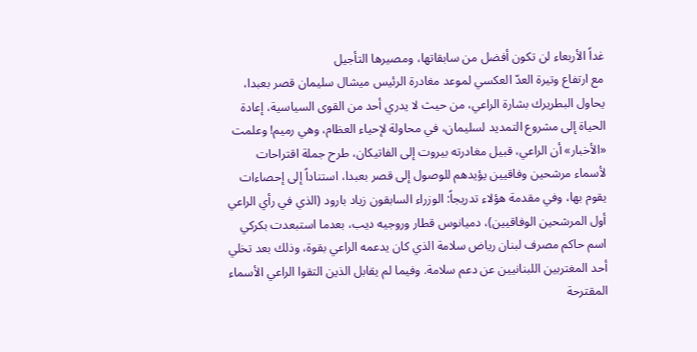غداً الأربعاء لن تكون أفضل من سابقاتها، ومصيرها التأجيل
مع ارتفاع وتيرة العدّ العكسي لموعد مغادرة الرئيس ميشال سليمان قصر بعبدا، يحاول البطريرك بشارة الراعي، من حيث لا يدري أحد من القوى السياسية، إعادة الحياة إلى مشروع التمديد لسليمان، في محاولة لإحياء العظام، وهي رميم! وعلمت «الأخبار» أن الراعي، قبيل مغادرته بيروت إلى الفاتيكان، طرح جملة اقتراحات لأسماء مرشحين وفاقيين يؤيدهم للوصول إلى قصر بعبدا، استناداً إلى إحصاءات يقوم بها، وفي مقدمة هؤلاء تدريجاً: الوزراء السابقون زياد بارود (الذي في رأي الراعي أول المرشحين الوفاقيين)، دميانوس قطار وروجيه ديب، بعدما استبعدت بكركي اسم حاكم مصرف لبنان رياض سلامة الذي كان يدعمه الراعي بقوة، وذلك بعد تخلي أحد المغتربين اللبنانيين عن دعم سلامة. وفيما لم يقابل الذين التقوا الراعي الأسماء المقترحة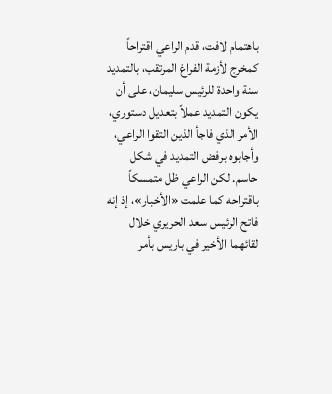باهتمام لافت، قدم الراعي اقتراحاً كمخرج لأزمة الفراغ المرتقب، بالتمديد سنة واحدة للرئيس سليمان، على أن يكون التمديد عملاً بتعديل دستوري، الأمر الذي فاجأ الذين التقوا الراعي، وأجابوه برفض التمديد في شكل حاسم. لكن الراعي ظل متمسكاً باقتراحه كما علمت «الأخبار»، إذ إنه فاتح الرئيس سعد الحريري خلال لقائهما الأخير في باريس بأمر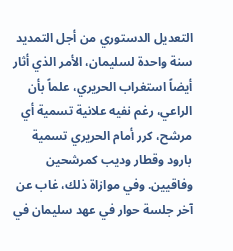التعديل الدستوري من أجل التمديد سنة واحدة لسليمان، الأمر الذي أثار أيضاً استغراب الحريري، علماً بأن الراعي، رغم نفيه علانية تسمية أي مرشح، كرر أمام الحريري تسمية بارود وقطار وديب كمرشحين وفاقيين. وفي موازاة ذلك، غاب عن آخر جلسة حوار في عهد سليمان في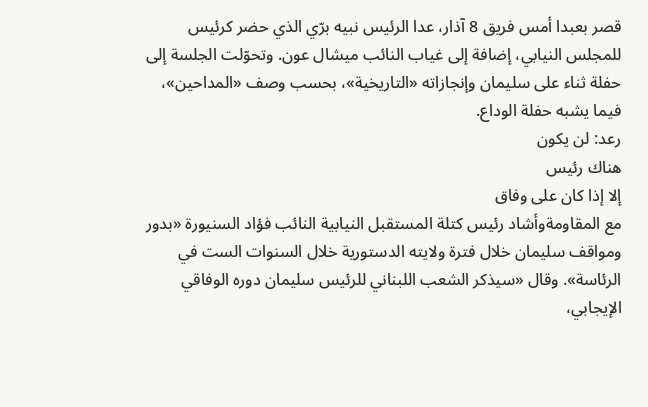قصر بعبدا أمس فريق 8 آذار، عدا الرئيس نبيه برّي الذي حضر كرئيس للمجلس النيابي، إضافة إلى غياب النائب ميشال عون. وتحوّلت الجلسة إلى حفلة ثناء على سليمان وإنجازاته «التاريخية»، بحسب وصف «المداحين»، فيما يشبه حفلة الوداع.
رعد: لن يكون
هناك رئيس
إلا إذا كان على وفاق
مع المقاومةوأشاد رئيس كتلة المستقبل النيابية النائب فؤاد السنيورة «بدور ومواقف سليمان خلال فترة ولايته الدستورية خلال السنوات الست في الرئاسة». وقال «سيذكر الشعب اللبناني للرئيس سليمان دوره الوفاقي الإيجابي،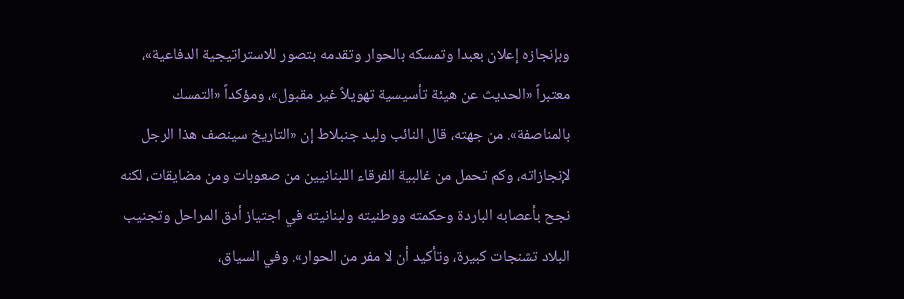وبإنجازه إعلان بعبدا وتمسكه بالحوار وتقدمه بتصور للاستراتيجية الدفاعية»، معتبراً «الحديث عن هيئة تأسيسية تهويلاً غير مقبول»، ومؤكداً «التمسك بالمناصفة». من جهته، قال النائب وليد جنبلاط إن «التاريخ سينصف هذا الرجل لإنجازاته، وكم تحمل من غالبية الفرقاء اللبنانيين من صعوبات ومن مضايقات، لكنه نجح بأعصابه الباردة وحكمته ووطنيته ولبنانيته في اجتياز أدق المراحل وتجنيب البلاد تشنجات كبيرة، وتأكيد أن لا مفر من الحوار». وفي السياق،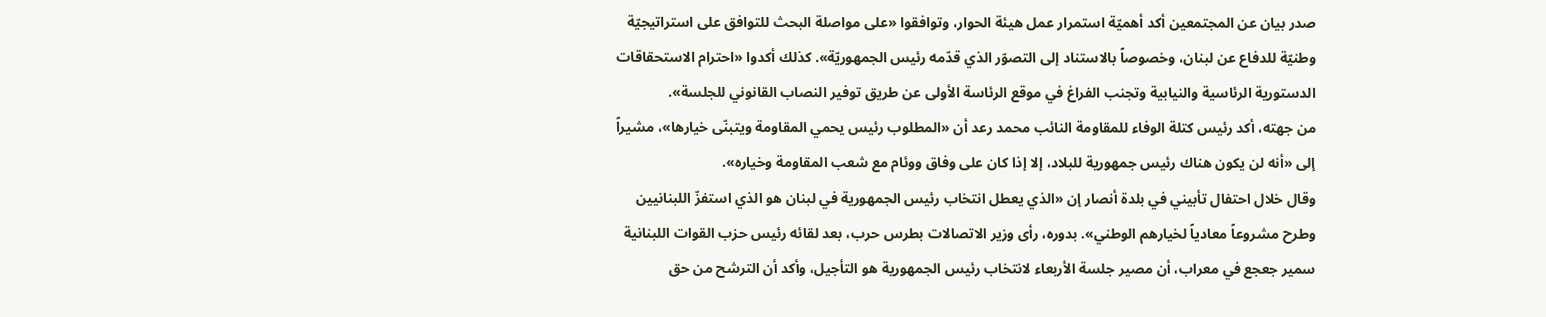صدر بيان عن المجتمعين أكد أهميّة استمرار عمل هيئة الحوار، وتوافقوا «على مواصلة البحث للتوافق على استراتيجيّة وطنيّة للدفاع عن لبنان، وخصوصاً بالاستناد إلى التصوّر الذي قدّمه رئيس الجمهوريّة». كذلك أكدوا «احترام الاستحقاقات الدستورية الرئاسية والنيابية وتجنب الفراغ في موقع الرئاسة الأولى عن طريق توفير النصاب القانوني للجلسة».
من جهته، أكد رئيس كتلة الوفاء للمقاومة النائب محمد رعد أن «المطلوب رئيس يحمي المقاومة ويتبنّى خيارها»، مشيراً إلى «أنه لن يكون هناك رئيس جمهورية للبلاد، إلا إذا كان على وفاق ووئام مع شعب المقاومة وخياره».
وقال خلال احتفال تأبيني في بلدة أنصار إن «الذي يعطل انتخاب رئيس الجمهورية في لبنان هو الذي استفزّ اللبنانيين وطرح مشروعاً معادياً لخيارهم الوطني». بدوره، رأى وزير الاتصالات بطرس حرب، بعد لقائه رئيس حزب القوات اللبنانية سمير جعجع في معراب، أن مصير جلسة الأربعاء لانتخاب رئيس الجمهورية هو التأجيل، وأكد أن الترشح من حق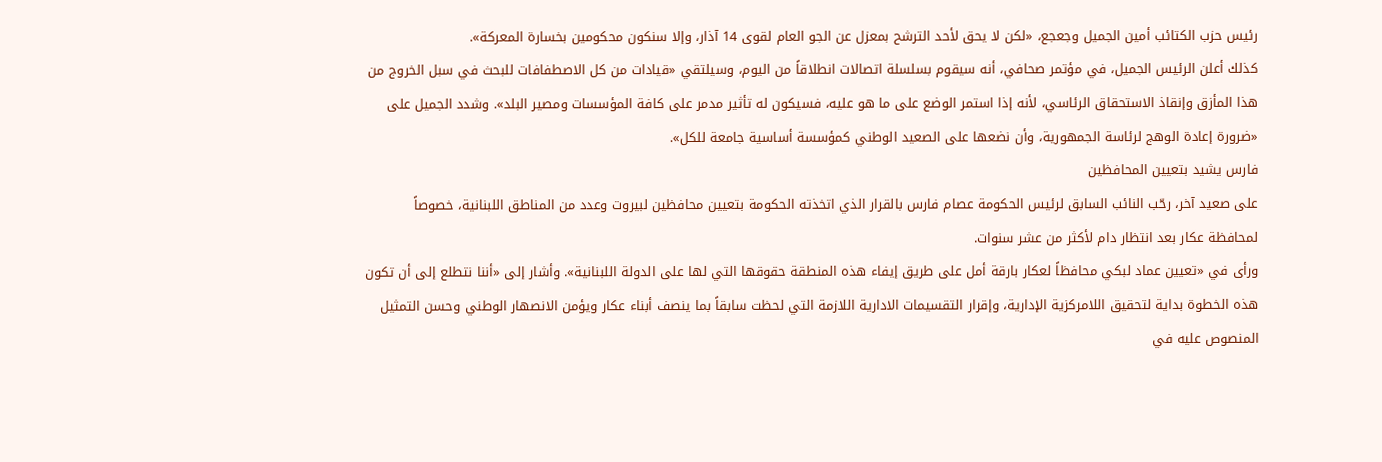رئيس حزب الكتائب أمين الجميل وجعجع، «لكن لا يحق لأحد الترشح بمعزل عن الجو العام لقوى 14 آذار، وإلا سنكون محكومين بخسارة المعركة».
كذلك أعلن الرئيس الجميل، في مؤتمر صحافي، أنه سيقوم بسلسلة اتصالات انطلاقاً من اليوم، وسيلتقي «قيادات من كل الاصطفافات للبحث في سبل الخروج من هذا المأزق وإنقاذ الاستحقاق الرئاسي، لأنه إذا استمر الوضع على ما هو عليه، فسيكون له تأثير مدمر على كافة المؤسسات ومصير البلد». وشدد الجميل على «ضرورة إعادة الوهج لرئاسة الجمهورية، وأن نضعها على الصعيد الوطني كمؤسسة أساسية جامعة للكل».
فارس يشيد بتعيين المحافظين
على صعيد آخر، رحّب النائب السابق لرئيس الحكومة عصام فارس بالقرار الذي اتخذته الحكومة بتعيين محافظين لبيروت وعدد من المناطق اللبنانية، خصوصاً لمحافظة عكار بعد انتظار دام لأكثر من عشر سنوات.
ورأى في «تعيين عماد لبكي محافظاً لعكار بارقة أمل على طريق إيفاء هذه المنطقة حقوقها التي لها على الدولة اللبنانية». وأشار إلى «أننا نتطلع إلى أن تكون هذه الخطوة بداية لتحقيق اللامركزية الإدارية، وإقرار التقسيمات الادارية اللازمة التي لحظت سابقاً بما ينصف أبناء عكار ويؤمن الانصهار الوطني وحسن التمثيل المنصوص عليه في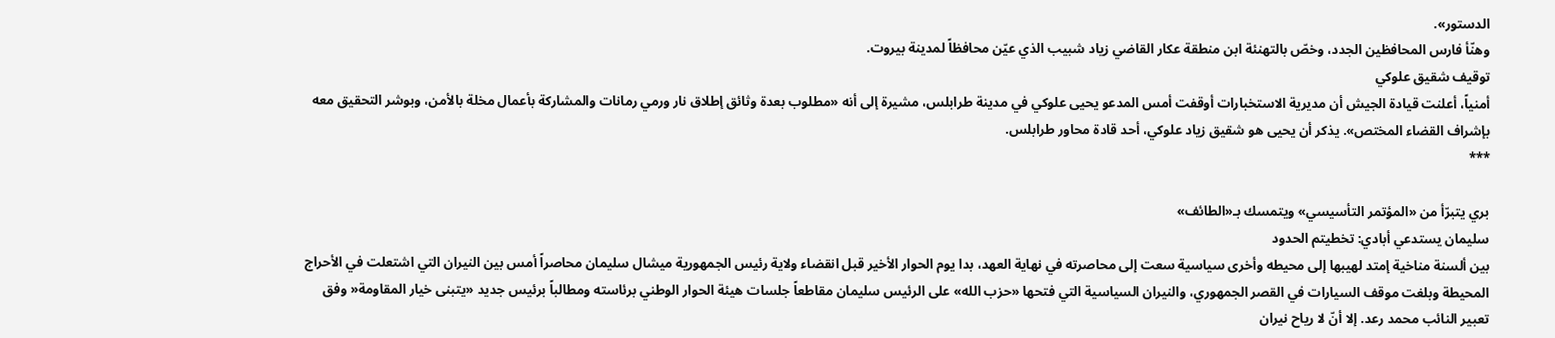الدستور».
وهنّأ فارس المحافظين الجدد، وخصّ بالتهنئة ابن منطقة عكار القاضي زياد شبيب الذي عيّن محافظاً لمدينة بيروت.
توقيف شقيق علوكي
أمنياً، أعلنت قيادة الجيش أن مديرية الاستخبارات أوقفت أمس المدعو يحيى علوكي في مدينة طرابلس، مشيرة إلى أنه «مطلوب بعدة وثائق إطلاق نار ورمي رمانات والمشاركة بأعمال مخلة بالأمن، وبوشر التحقيق معه بإشراف القضاء المختص». يذكر أن يحيى هو شقيق زياد علوكي، أحد قادة محاور طرابلس.
***

بري يتبرّأ من «المؤتمر التأسيسي» ويتمسك بـ«الطائف»
سليمان يستدعي أبادي: تخطيتم الحدود
بين ألسنة مناخية إمتد لهيبها إلى محيطه وأخرى سياسية سعت إلى محاصرته في نهاية العهد، بدا يوم الحوار الأخير قبل انقضاء ولاية رئيس الجمهورية ميشال سليمان محاصراً أمس بين النيران التي اشتعلت في الأحراج المحيطة وبلغت موقف السيارات في القصر الجمهوري، والنيران السياسية التي فتحها «حزب الله» على الرئيس سليمان مقاطعاً جلسات هيئة الحوار الوطني برئاسته ومطالباً برئيس جديد «يتبنى خيار المقاومة« وفق تعبير النائب محمد رعد. إلا أنّ لا رياح نيران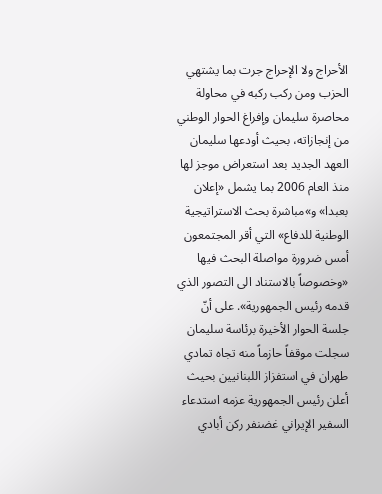الأحراج ولا الإحراج جرت بما يشتهي الحزب ومن ركب ركبه في محاولة محاصرة سليمان وإفراغ الحوار الوطني من إنجازاته، بحيث أودعها سليمان العهد الجديد بعد استعراض موجز لها منذ العام 2006 بما يشمل «إعلان بعبدا» و»مباشرة بحث الاستراتيجية الوطنية للدفاع» التي أقر المجتمعون أمس ضرورة مواصلة البحث فيها «وخصوصاً بالاستناد الى التصور الذي قدمه رئيس الجمهورية». على أنّ جلسة الحوار الأخيرة برئاسة سليمان سجلت موقفاً حازماً منه تجاه تمادي طهران في استفزاز اللبنانيين بحيث أعلن رئيس الجمهورية عزمه استدعاء السفير الإيراني غضنفر ركن أبادي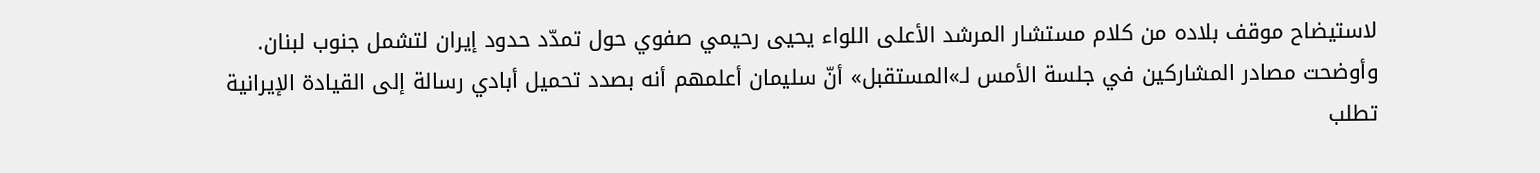لاستيضاح موقف بلاده من كلام مستشار المرشد الأعلى اللواء يحيى رحيمي صفوي حول تمدّد حدود إيران لتشمل جنوب لبنان. وأوضحت مصادر المشاركين في جلسة الأمس لـ»المستقبل» أنّ سليمان أعلمهم أنه بصدد تحميل أبادي رسالة إلى القيادة الإيرانية تطلب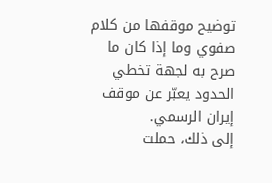توضيح موقفها من كلام صفوي وما إذا كان ما صرح به لجهة تخطي الحدود يعبّر عن موقف إيران الرسمي.
إلى ذلك، حملت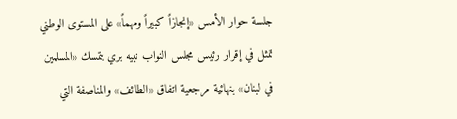جلسة حوار الأمس «إنجازاً كبيراً ومهماً» على المستوى الوطني تمثل في إقرار رئيس مجلس النواب نبيه بري بتمسك «المسلمين في لبنان» بنهائية مرجعية اتفاق «الطائف» والمناصفة التي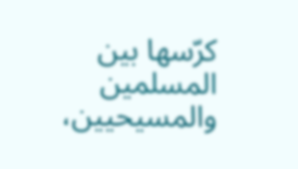كرّسها بين المسلمين والمسيحيين،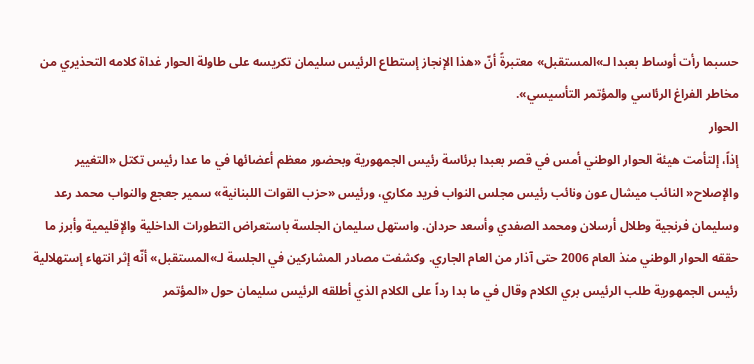حسبما رأت أوساط بعبدا لـ»المستقبل» معتبرةً أنّ «هذا الإنجاز إستطاع الرئيس سليمان تكريسه على طاولة الحوار غداة كلامه التحذيري من مخاطر الفراغ الرئاسي والمؤتمر التأسيسي».
الحوار
إذاً، إلتأمت هيئة الحوار الوطني أمس في قصر بعبدا برئاسة رئيس الجمهورية وبحضور معظم أعضائها في ما عدا رئيس تكتل «التغيير والإصلاح« النائب ميشال عون ونائب رئيس مجلس النواب فريد مكاري، ورئيس «حزب القوات اللبنانية» سمير جعجع والنواب محمد رعد وسليمان فرنجية وطلال أرسلان ومحمد الصفدي وأسعد حردان. واستهل سليمان الجلسة باستعراض التطورات الداخلية والإقليمية وأبرز ما حققه الحوار الوطني منذ العام 2006 حتى آذار من العام الجاري. وكشفت مصادر المشاركين في الجلسة لـ»المستقبل» أنّه إثر انتهاء إستهلالية رئيس الجمهورية طلب الرئيس بري الكلام وقال في ما بدا رداً على الكلام الذي أطلقه الرئيس سليمان حول «المؤتمر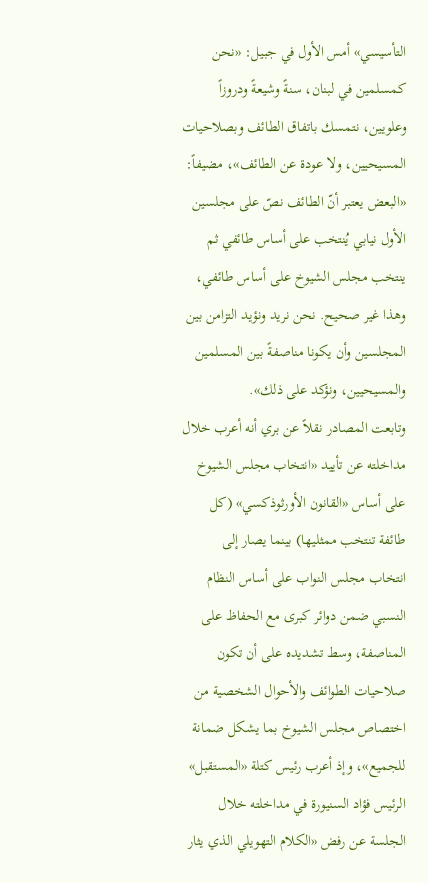التأسيسي» أمس الأول في جبيل: «نحن كمسلمين في لبنان، سنةً وشيعةً ودروزاً وعلويين، نتمسك باتفاق الطائف وبصلاحيات المسيحيين، ولا عودة عن الطائف»، مضيفاً: «البعض يعتبر أنّ الطائف نصّ على مجلسين الأول نيابي يُنتخب على أساس طائفي ثم ينتخب مجلس الشيوخ على أساس طائفي، وهذا غير صحيح. نحن نريد ونؤيد التزامن بين المجلسين وأن يكونا مناصفةً بين المسلمين والمسيحيين، ونؤكد على ذلك».
وتابعت المصادر نقلاً عن بري أنه أعرب خلال مداخلته عن تأييد «انتخاب مجلس الشيوخ على أساس «القانون الأورثوذكسي» (كل طائفة تنتخب ممثليها) بينما يصار إلى انتخاب مجلس النواب على أساس النظام النسبي ضمن دوائر كبرى مع الحفاظ على المناصفة، وسط تشديده على أن تكون صلاحيات الطوائف والأحوال الشخصية من اختصاص مجلس الشيوخ بما يشكل ضمانة للجميع»، وإذ أعرب رئيس كتلة «المستقبل» الرئيس فؤاد السنيورة في مداخلته خلال الجلسة عن رفض «الكلام التهويلي الذي يثار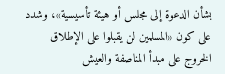بشأن الدعوة إلى مجلس أو هيئة تأسيسية»، وشدد على كون «المسلمين لن يقبلوا على الإطلاق الخروج على مبدأ المناصفة والعيش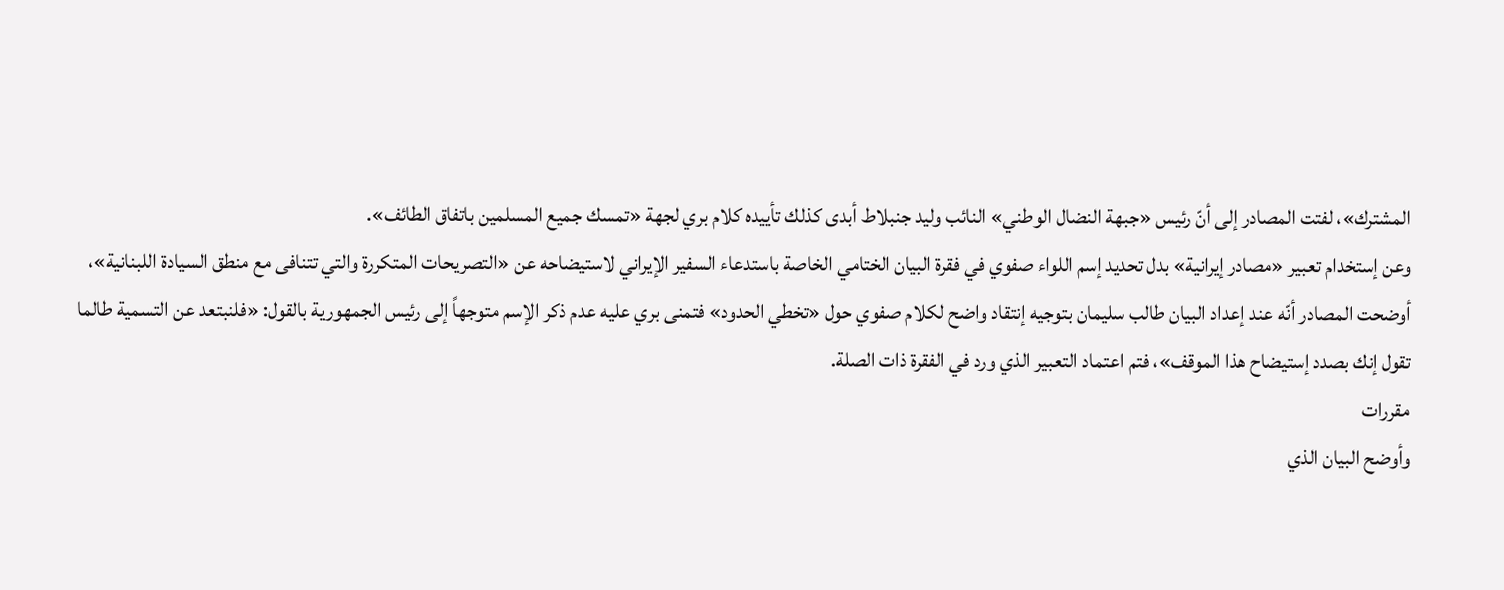المشترك»، لفتت المصادر إلى أنّ رئيس «جبهة النضال الوطني» النائب وليد جنبلاط أبدى كذلك تأييده كلام بري لجهة «تمسك جميع المسلمين باتفاق الطائف».
وعن إستخدام تعبير «مصادر إيرانية» بدل تحديد إسم اللواء صفوي في فقرة البيان الختامي الخاصة باستدعاء السفير الإيراني لاستيضاحه عن «التصريحات المتكررة والتي تتنافى مع منطق السيادة اللبنانية»، أوضحت المصادر أنّه عند إعداد البيان طالب سليمان بتوجيه إنتقاد واضح لكلام صفوي حول «تخطي الحدود» فتمنى بري عليه عدم ذكر الإسم متوجهاً إلى رئيس الجمهورية بالقول: «فلنبتعد عن التسمية طالما تقول إنك بصدد إستيضاح هذا الموقف»، فتم اعتماد التعبير الذي ورد في الفقرة ذات الصلة.
مقررات
وأوضح البيان الذي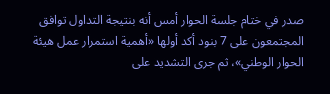صدر في ختام جلسة الحوار أمس أنه بنتيجة التداول توافق المجتمعون على 7 بنود أكد أولها «أهمية استمرار عمل هيئة الحوار الوطني»، ثم جرى التشديد على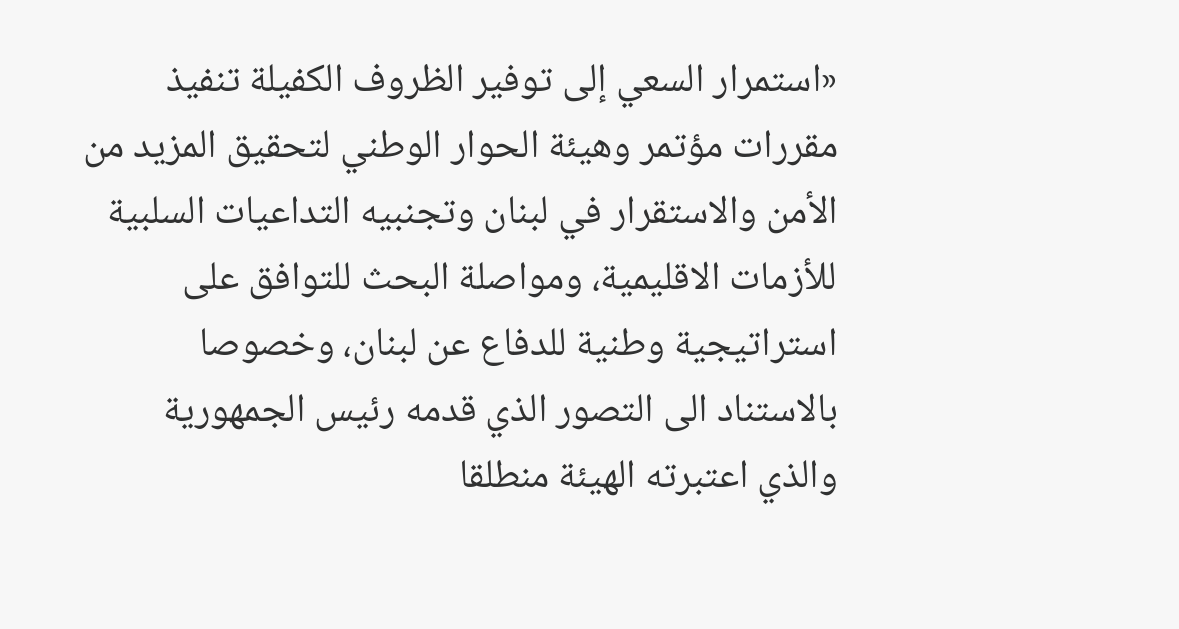«استمرار السعي إلى توفير الظروف الكفيلة تنفيذ مقررات مؤتمر وهيئة الحوار الوطني لتحقيق المزيد من الأمن والاستقرار في لبنان وتجنبيه التداعيات السلبية للأزمات الاقليمية، ومواصلة البحث للتوافق على استراتيجية وطنية للدفاع عن لبنان، وخصوصا بالاستناد الى التصور الذي قدمه رئيس الجمهورية والذي اعتبرته الهيئة منطلقا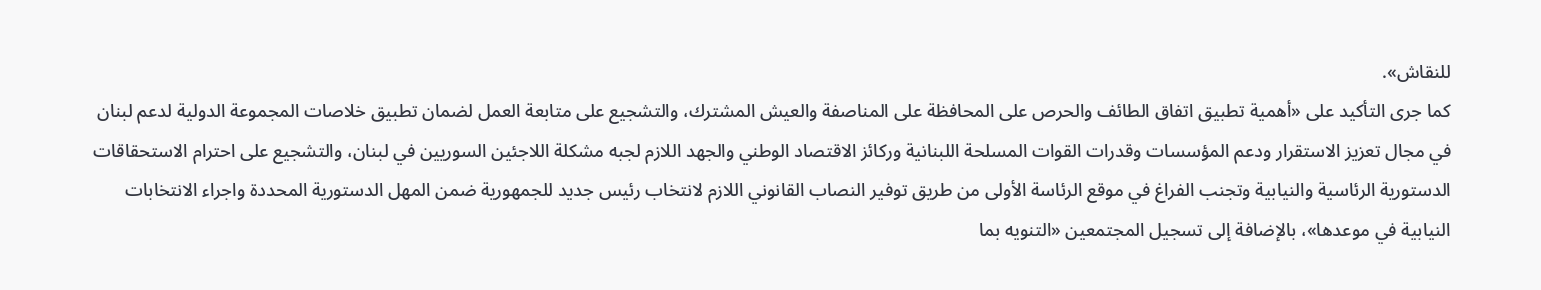للنقاش».
كما جرى التأكيد على «أهمية تطبيق اتفاق الطائف والحرص على المحافظة على المناصفة والعيش المشترك، والتشجيع على متابعة العمل لضمان تطبيق خلاصات المجموعة الدولية لدعم لبنان في مجال تعزيز الاستقرار ودعم المؤسسات وقدرات القوات المسلحة اللبنانية وركائز الاقتصاد الوطني والجهد اللازم لجبه مشكلة اللاجئين السوريين في لبنان، والتشجيع على احترام الاستحقاقات الدستورية الرئاسية والنيابية وتجنب الفراغ في موقع الرئاسة الأولى من طريق توفير النصاب القانوني اللازم لانتخاب رئيس جديد للجمهورية ضمن المهل الدستورية المحددة واجراء الانتخابات النيابية في موعدها»، بالإضافة إلى تسجيل المجتمعين «التنويه بما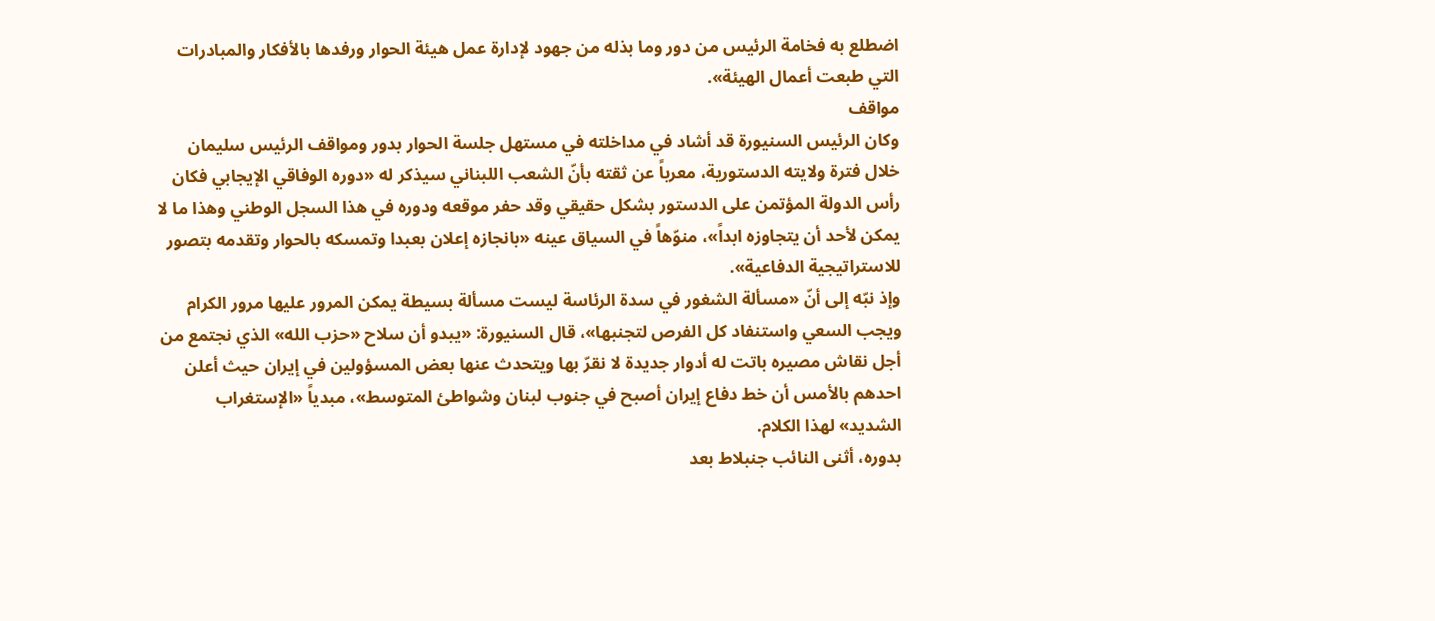اضطلع به فخامة الرئيس من دور وما بذله من جهود لإدارة عمل هيئة الحوار ورفدها بالأفكار والمبادرات التي طبعت أعمال الهيئة».
مواقف
وكان الرئيس السنيورة قد أشاد في مداخلته في مستهل جلسة الحوار بدور ومواقف الرئيس سليمان خلال فترة ولايته الدستورية، معرباً عن ثقته بأنّ الشعب اللبناني سيذكر له «دوره الوفاقي الإيجابي فكان رأس الدولة المؤتمن على الدستور بشكل حقيقي وقد حفر موقعه ودوره في هذا السجل الوطني وهذا ما لا يمكن لأحد أن يتجاوزه ابداً»، منوّهاً في السياق عينه «بانجازه إعلان بعبدا وتمسكه بالحوار وتقدمه بتصور للاستراتيجية الدفاعية».
وإذ نبّه إلى أنّ «مسألة الشغور في سدة الرئاسة ليست مسألة بسيطة يمكن المرور عليها مرور الكرام ويجب السعي واستنفاد كل الفرص لتجنبها»، قال السنيورة: «يبدو أن سلاح «حزب الله» الذي نجتمع من أجل نقاش مصيره باتت له أدوار جديدة لا نقرّ بها ويتحدث عنها بعض المسؤولين في إيران حيث أعلن احدهم بالأمس أن خط دفاع إيران أصبح في جنوب لبنان وشواطئ المتوسط»، مبدياً «الإستغراب الشديد» لهذا الكلام.
بدوره، أثنى النائب جنبلاط بعد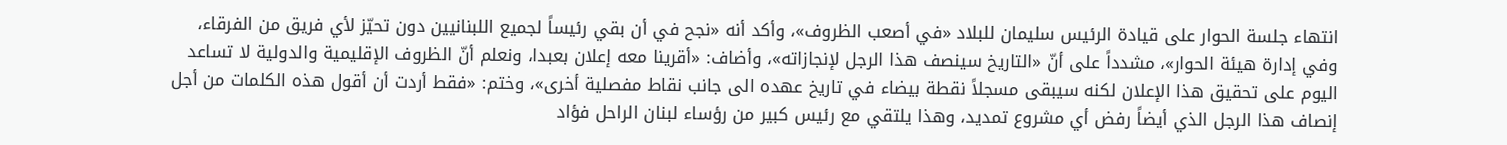انتهاء جلسة الحوار على قيادة الرئيس سليمان للبلاد «في أصعب الظروف»، وأكد أنه «نجح في أن بقي رئيساً لجميع اللبنانيين دون تحيّز لأي فريق من الفرقاء، وفي إدارة هيئة الحوار»، مشدداً على أنّ «التاريخ سينصف هذا الرجل لإنجازاته»، وأضاف: «أقرينا معه إعلان بعبدا، ونعلم أنّ الظروف الإقليمية والدولية لا تساعد اليوم على تحقيق هذا الإعلان لكنه سيبقى مسجلاً نقطة بيضاء في تاريخ عهده الى جانب نقاط مفصلية أخرى»، وختم: «فقط أردت أن أقول هذه الكلمات من أجل إنصاف هذا الرجل الذي أيضاً رفض أي مشروع تمديد، وهذا يلتقي مع رئيس كبير من رؤساء لبنان الراحل فؤاد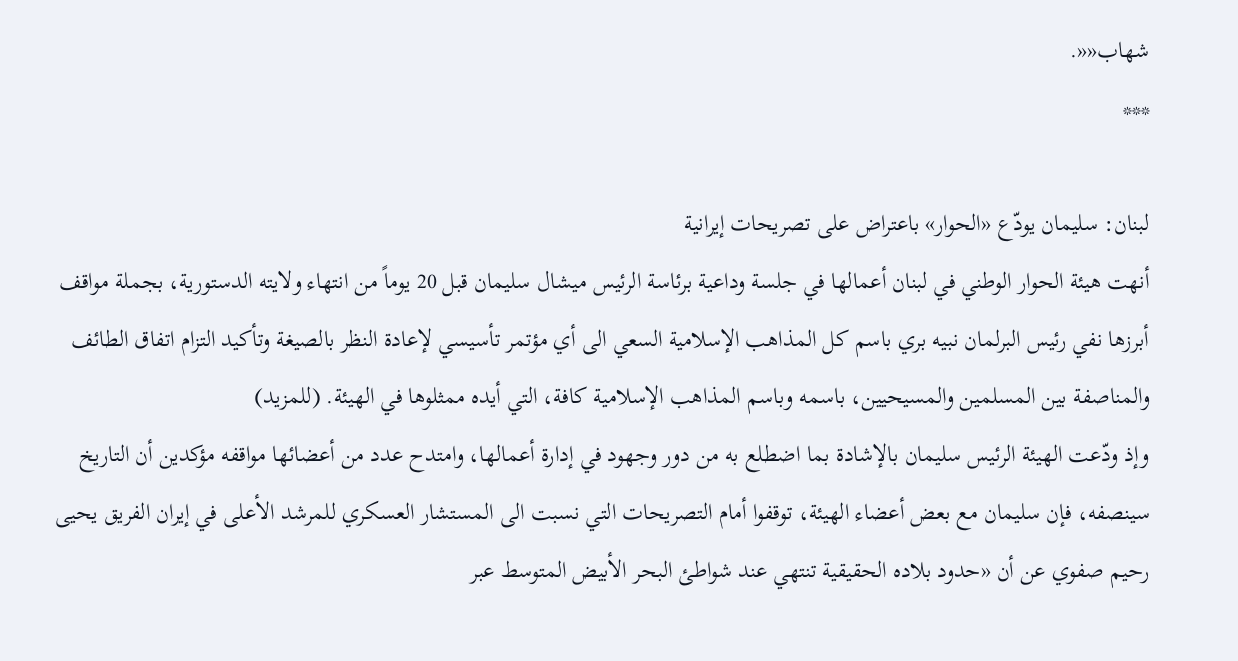شهاب««.
***

لبنان: سليمان يودّع «الحوار» باعتراض على تصريحات إيرانية
أنهت هيئة الحوار الوطني في لبنان أعمالها في جلسة وداعية برئاسة الرئيس ميشال سليمان قبل 20 يوماً من انتهاء ولايته الدستورية، بجملة مواقف أبرزها نفي رئيس البرلمان نبيه بري باسم كل المذاهب الإسلامية السعي الى أي مؤتمر تأسيسي لإعادة النظر بالصيغة وتأكيد التزام اتفاق الطائف والمناصفة بين المسلمين والمسيحيين، باسمه وباسم المذاهب الإسلامية كافة، التي أيده ممثلوها في الهيئة. (للمزيد)
وإذ ودّعت الهيئة الرئيس سليمان بالإشادة بما اضطلع به من دور وجهود في إدارة أعمالها، وامتدح عدد من أعضائها مواقفه مؤكدين أن التاريخ سينصفه، فإن سليمان مع بعض أعضاء الهيئة، توقفوا أمام التصريحات التي نسبت الى المستشار العسكري للمرشد الأعلى في إيران الفريق يحيى رحيم صفوي عن أن «حدود بلاده الحقيقية تنتهي عند شواطئ البحر الأبيض المتوسط عبر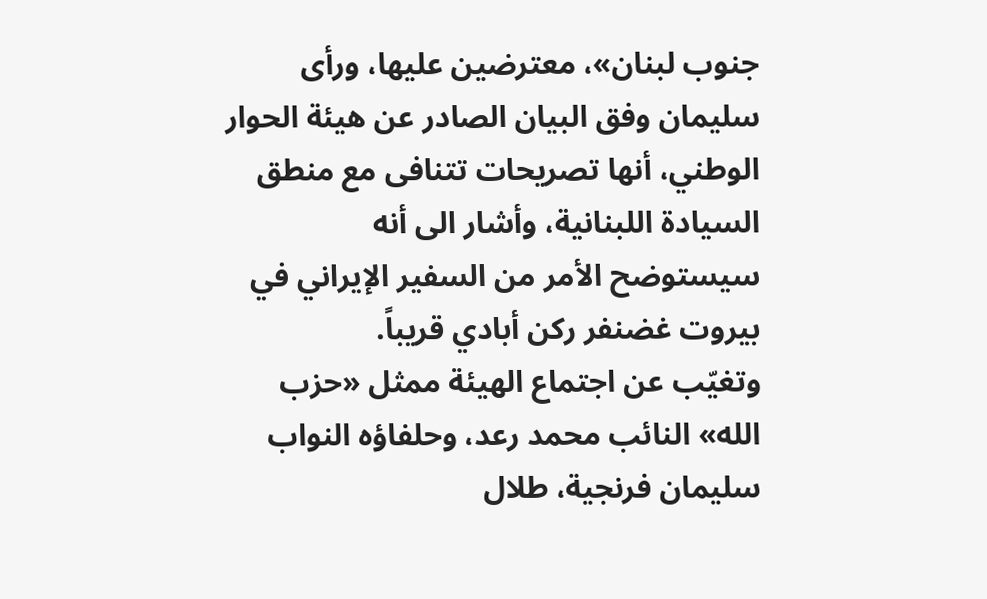جنوب لبنان»، معترضين عليها، ورأى سليمان وفق البيان الصادر عن هيئة الحوار الوطني، أنها تصريحات تتنافى مع منطق السيادة اللبنانية، وأشار الى أنه سيستوضح الأمر من السفير الإيراني في بيروت غضنفر ركن أبادي قريباً.
وتغيّب عن اجتماع الهيئة ممثل «حزب الله» النائب محمد رعد، وحلفاؤه النواب سليمان فرنجية، طلال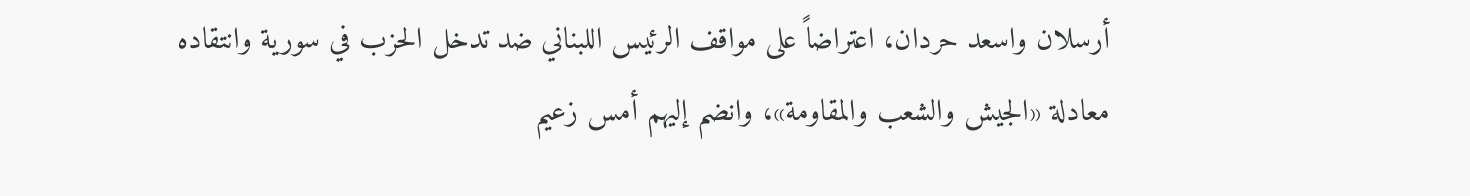أرسلان واسعد حردان، اعتراضاً على مواقف الرئيس اللبناني ضد تدخل الحزب في سورية وانتقاده معادلة «الجيش والشعب والمقاومة»، وانضم إليهم أمس زعيم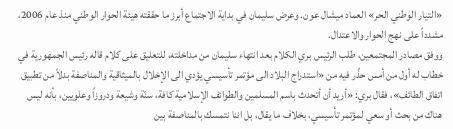«التيار الوطني الحر» العماد ميشال عون. وعرض سليمان في بداية الاجتماع أبرز ما حققته هيئة الحوار الوطني منذ عام 2006، مشدداً على نهج الحوار والاعتدال.
ووفق مصادر المجتمعين، طلب الرئيس بري الكلام بعد انتهاء سليمان من مداخلته، للتعليق على كلام قاله رئيس الجمهورية في خطاب له أول من أمس حذّر فيه من «استدراج البلاد الى مؤتمر تأسيسي يؤدي الى الإخلال بالميثاقية والمناصفة بدلاً من تطبيق اتفاق الطائف»، فقال بري: «أريد أن أتحدث باسم المسلمين والطوائف الإسلامية كافة، سنّة وشيعة ودروزاً وعلويين، بأنه ليس هناك من بحث أو سعي لمؤتمر تأسيسي، بخلاف ما يقال، بل اننا نتمسك بالمناصفة بين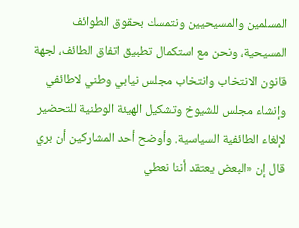المسلمين والمسيحيين ونتمسك بحقوق الطوائف المسيحية، ونحن مع استكمال تطبيق اتفاق الطائف، لجهة قانون الانتخاب وانتخاب مجلس نيابي وطني لاطائفي وإنشاء مجلس للشيوخ وتشكيل الهيئة الوطنية للتحضير لإلغاء الطائفية السياسية. وأوضح أحد المشاركين أن بري قال إن «البعض يعتقد أننا نعطي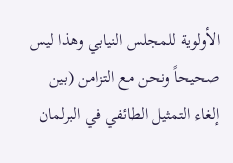الأولوية للمجلس النيابي وهذا ليس صحيحاً ونحن مع التزامن (بين إلغاء التمثيل الطائفي في البرلمان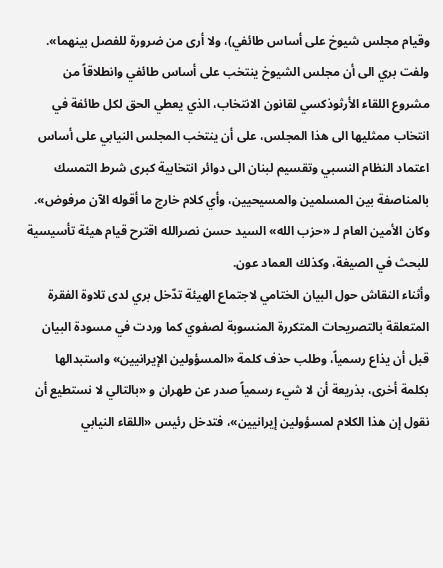وقيام مجلس شيوخ على أساس طائفي)، ولا أرى من ضرورة للفصل بينهما».
ولفت بري الى أن مجلس الشيوخ ينتخب على أساس طائفي وانطلاقاً من مشروع اللقاء الأرثوذكسي لقانون الانتخاب، الذي يعطي الحق لكل طائفة في انتخاب ممثليها الى هذا المجلس، على أن ينتخب المجلس النيابي على أساس اعتماد النظام النسبي وتقسيم لبنان الى دوائر انتخابية كبرى شرط التمسك بالمناصفة بين المسلمين والمسيحيين، وأي كلام خارج ما أقوله الآن مرفوض». وكان الأمين العام لـ «حزب الله» السيد حسن نصرالله اقترح قيام هيئة تأسيسية للبحث في الصيغة، وكذلك العماد عون.
وأثناء النقاش حول البيان الختامي لاجتماع الهيئة تدّخل بري لدى تلاوة الفقرة المتعلقة بالتصريحات المتكررة المنسوبة لصفوي كما وردت في مسودة البيان قبل أن يذاع رسمياً، وطلب حذف كلمة «المسؤولين الإيرانيين» واستبدالها بكلمة أخرى، بذريعة أن لا شيء رسمياً صدر عن طهران و «بالتالي لا نستطيع أن نقول إن هذا الكلام لمسؤولين إيرانيين»، فتدخل رئيس «اللقاء النيابي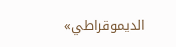الديموقراطي»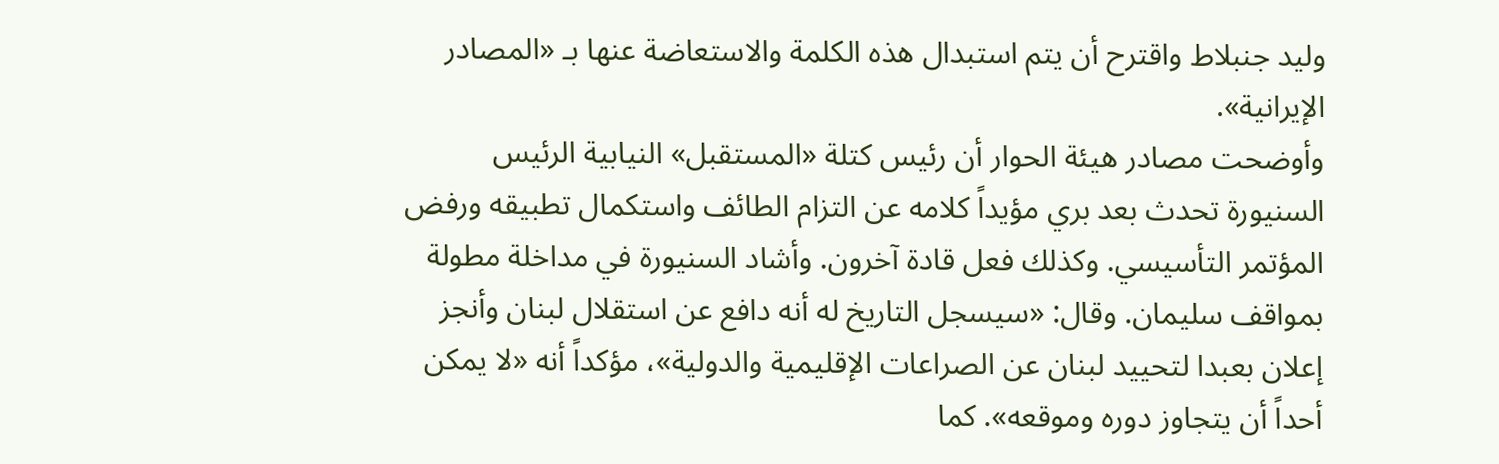وليد جنبلاط واقترح أن يتم استبدال هذه الكلمة والاستعاضة عنها بـ «المصادر الإيرانية».
وأوضحت مصادر هيئة الحوار أن رئيس كتلة «المستقبل» النيابية الرئيس السنيورة تحدث بعد بري مؤيداً كلامه عن التزام الطائف واستكمال تطبيقه ورفض المؤتمر التأسيسي. وكذلك فعل قادة آخرون. وأشاد السنيورة في مداخلة مطولة بمواقف سليمان. وقال: «سيسجل التاريخ له أنه دافع عن استقلال لبنان وأنجز إعلان بعبدا لتحييد لبنان عن الصراعات الإقليمية والدولية»، مؤكداً أنه «لا يمكن أحداً أن يتجاوز دوره وموقعه». كما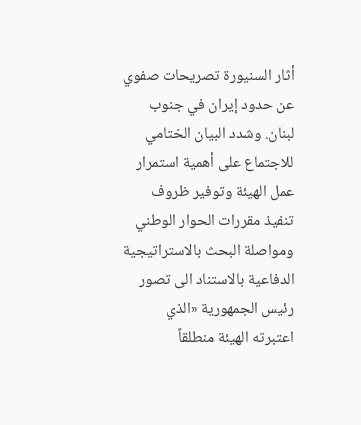أثار السنيورة تصريحات صفوي عن حدود إيران في جنوب لبنان. وشدد البيان الختامي للاجتماع على أهمية استمرار عمل الهيئة وتوفير ظروف تنفيذ مقررات الحوار الوطني ومواصلة البحث بالاستراتيجية الدفاعية بالاستناد الى تصور رئيس الجمهورية «الذي اعتبرته الهيئة منطلقاً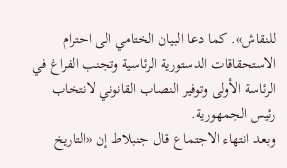للنقاش». كما دعا البيان الختامي الى احترام الاستحقاقات الدستورية الرئاسية وتجنب الفراغ في الرئاسة الأولى وتوفير النصاب القانوني لانتخاب رئيس الجمهورية.
وبعد انتهاء الاجتماع قال جنبلاط إن «التاريخ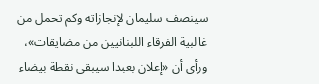سينصف سليمان لإنجازاته وكم تحمل من غالبية الفرقاء اللبنانيين من مضايقات»، ورأى أن «إعلان بعبدا سيبقى نقطة بيضاء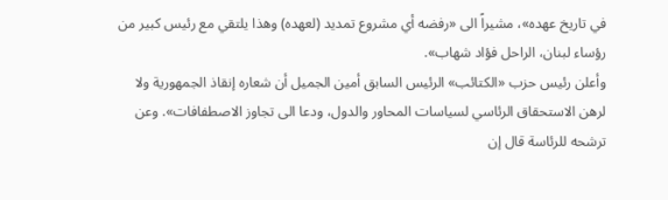في تاريخ عهده»، مشيراً الى «رفضه أي مشروع تمديد (لعهده) وهذا يلتقي مع رئيس كبير من رؤساء لبنان، الراحل فؤاد شهاب».
وأعلن رئيس حزب «الكتائب» الرئيس السابق أمين الجميل أن شعاره إنقاذ الجمهورية ولا لرهن الاستحقاق الرئاسي لسياسات المحاور والدول، ودعا الى تجاوز الاصطفافات». وعن ترشحه للرئاسة قال إن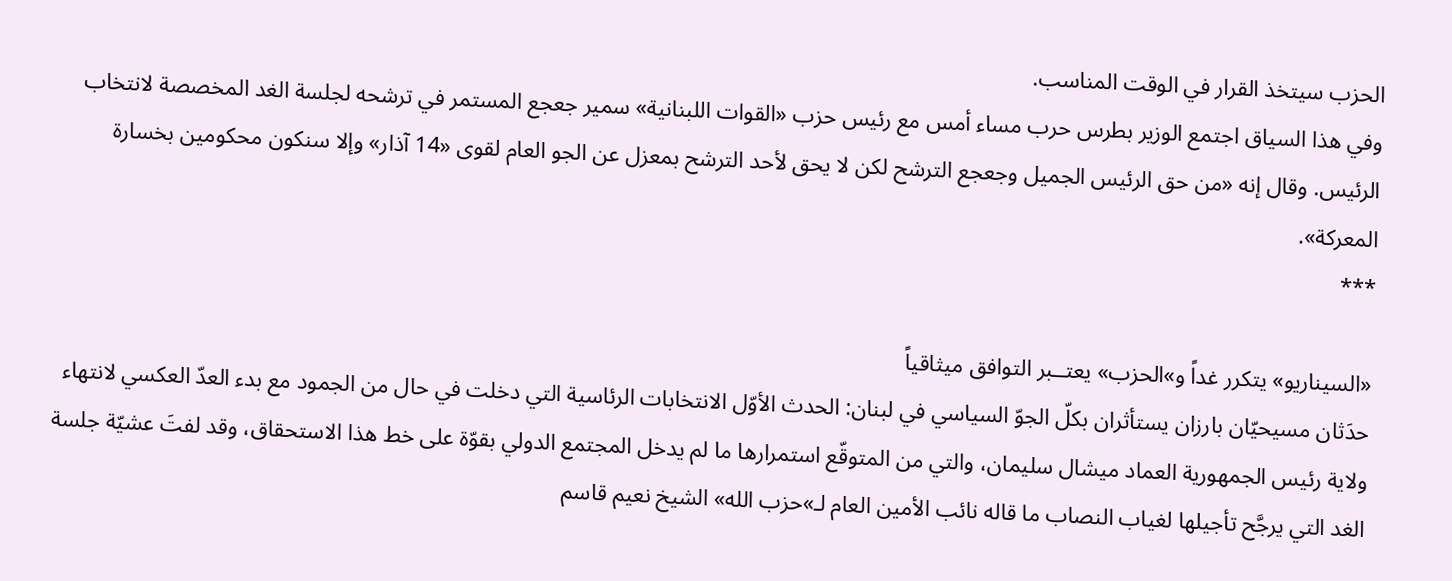الحزب سيتخذ القرار في الوقت المناسب.
وفي هذا السياق اجتمع الوزير بطرس حرب مساء أمس مع رئيس حزب «القوات اللبنانية» سمير جعجع المستمر في ترشحه لجلسة الغد المخصصة لانتخاب الرئيس. وقال إنه «من حق الرئيس الجميل وجعجع الترشح لكن لا يحق لأحد الترشح بمعزل عن الجو العام لقوى «14 آذار» وإلا سنكون محكومين بخسارة المعركة».
***

«السيناريو» يتكرر غداً و»الحزب» يعتــبر التوافق ميثاقياً
حدَثان مسيحيّان بارزان يستأثران بكلّ الجوّ السياسي في لبنان: الحدث الأوّل الانتخابات الرئاسية التي دخلت في حال من الجمود مع بدء العدّ العكسي لانتهاء ولاية رئيس الجمهورية العماد ميشال سليمان، والتي من المتوقّع استمرارها ما لم يدخل المجتمع الدولي بقوّة على خط هذا الاستحقاق، وقد لفتَ عشيّة جلسة الغد التي يرجَّح تأجيلها لغياب النصاب ما قاله نائب الأمين العام لـ»حزب الله» الشيخ نعيم قاسم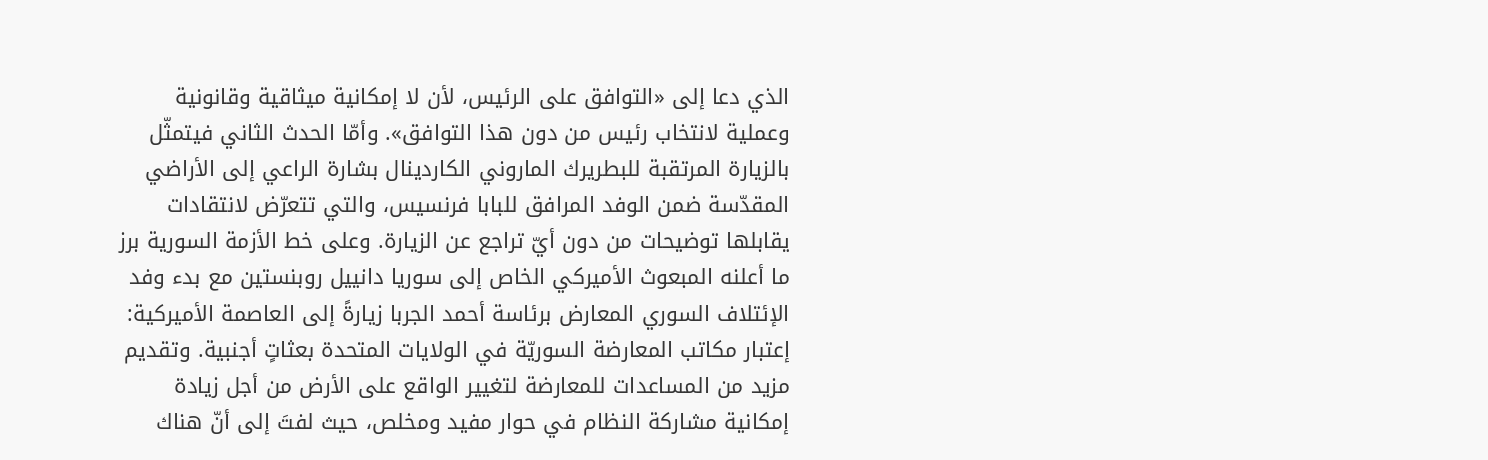الذي دعا إلى «التوافق على الرئيس، لأن لا إمكانية ميثاقية وقانونية وعملية لانتخاب رئيس من دون هذا التوافق». وأمّا الحدث الثاني فيتمثّل بالزيارة المرتقبة للبطريرك الماروني الكاردينال بشارة الراعي إلى الأراضي المقدّسة ضمن الوفد المرافق للبابا فرنسيس، والتي تتعرّض لانتقادات يقابلها توضيحات من دون أيّ تراجع عن الزيارة. وعلى خط الأزمة السورية برز ما أعلنه المبعوث الأميركي الخاص إلى سوريا دانييل روبنستين مع بدء وفد الإئتلاف السوري المعارض برئاسة أحمد الجربا زيارةً إلى العاصمة الأميركية: إعتبار مكاتب المعارضة السوريّة في الولايات المتحدة بعثاتٍ أجنبية. وتقديم مزيد من المساعدات للمعارضة لتغيير الواقع على الأرض من أجل زيادة إمكانية مشاركة النظام في حوار مفيد ومخلص، حيث لفتَ إلى أنّ هناك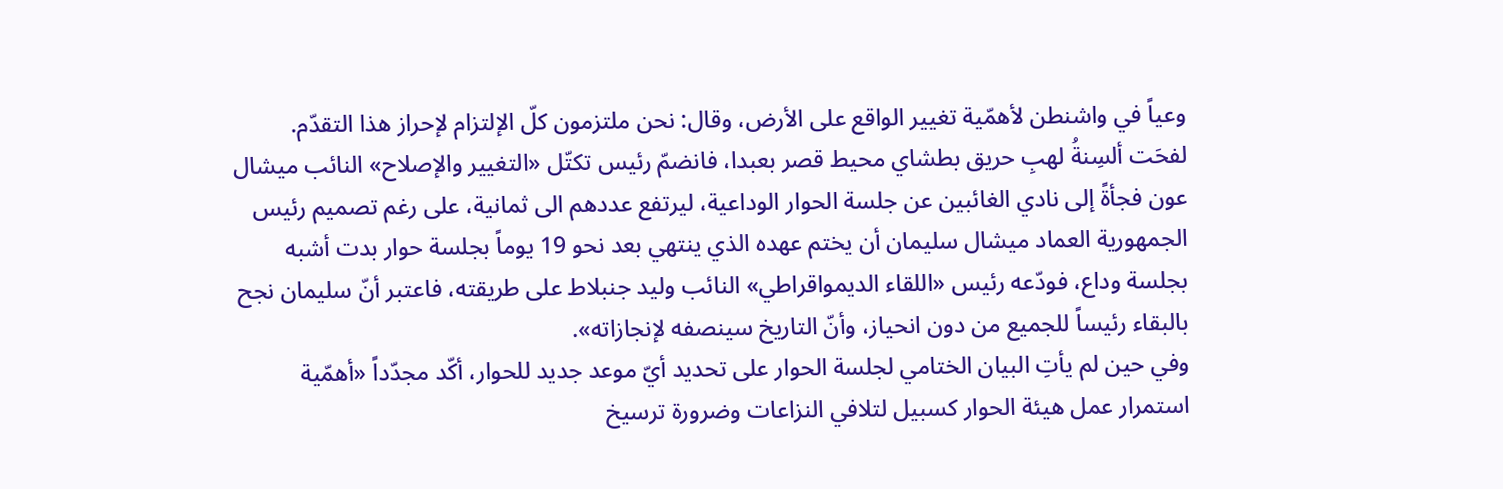وعياً في واشنطن لأهمّية تغيير الواقع على الأرض، وقال: نحن ملتزمون كلّ الإلتزام لإحراز هذا التقدّم.
لفحَت ألسِنةُ لهبِ حريق بطشاي محيط قصر بعبدا، فانضمّ رئيس تكتّل «التغيير والإصلاح» النائب ميشال عون فجأةً إلى نادي الغائبين عن جلسة الحوار الوداعية، ليرتفع عددهم الى ثمانية، على رغم تصميم رئيس الجمهورية العماد ميشال سليمان أن يختم عهده الذي ينتهي بعد نحو 19 يوماً بجلسة حوار بدت أشبه بجلسة وداع، فودّعه رئيس «اللقاء الديمواقراطي» النائب وليد جنبلاط على طريقته، فاعتبر أنّ سليمان نجح بالبقاء رئيساً للجميع من دون انحياز، وأنّ التاريخ سينصفه لإنجازاته».
وفي حين لم يأتِ البيان الختامي لجلسة الحوار على تحديد أيّ موعد جديد للحوار، أكّد مجدّداً «أهمّية استمرار عمل هيئة الحوار كسبيل لتلافي النزاعات وضرورة ترسيخ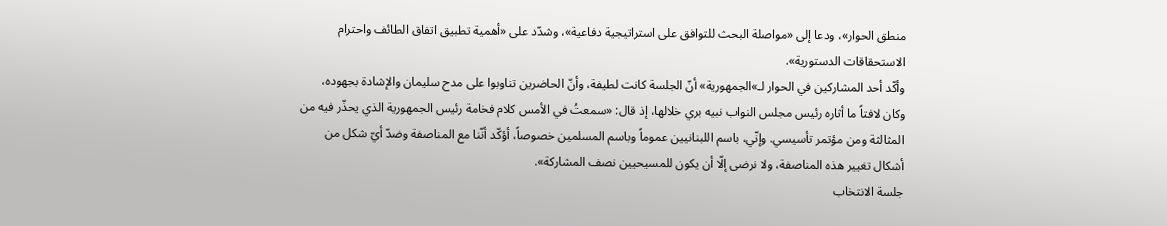منطق الحوار»، ودعا إلى «مواصلة البحث للتوافق على استراتيجية دفاعية»، وشدّد على «أهمية تطبيق اتفاق الطائف واحترام الاستحقاقات الدستورية».
وأكّد أحد المشاركين في الحوار لـ»الجمهورية» أنّ الجلسة كانت لطيفة، وأنّ الحاضرين تناوبوا على مدح سليمان والإشادة بجهوده، وكان لافتاً ما أثاره رئيس مجلس النواب نبيه بري خلالها، إذ قال: «سمعتُ في الأمس كلام فخامة رئيس الجمهورية الذي يحذّر فيه من المثالثة ومن مؤتمر تأسيسي. وإنّي، باسم اللبنانيين عموماً وباسم المسلمين خصوصاً، أؤكّد أنّنا مع المناصفة وضدّ أيّ شكل من أشكال تغيير هذه المناصفة، ولا نرضى إلّا أن يكون للمسيحيين نصف المشاركة».
جلسة الانتخاب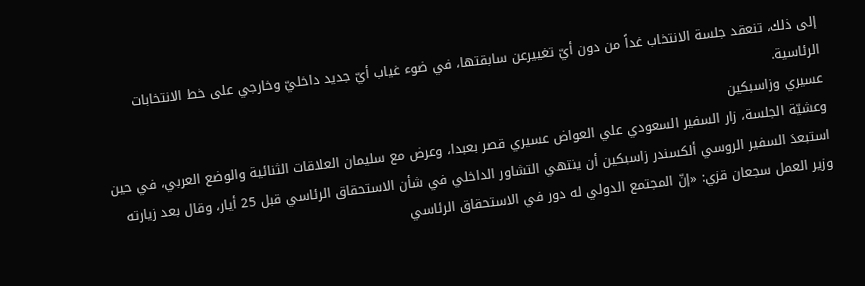إلى ذلك، تنعقد جلسة الانتخاب غداً من دون أيّ تغييرعن سابقتها، في ضوء غياب أيّ جديد داخليّ وخارجي على خط الانتخابات الرئاسية.
عسيري وزاسبكين
وعشيّة الجلسة، زار السفير السعودي علي العواض عسيري قصر بعبدا، وعرض مع سليمان العلاقات الثنائية والوضع العربي، في حين استبعدَ السفير الروسي ألكسندر زاسبكين أن ينتهي التشاور الداخلي في شأن الاستحقاق الرئاسي قبل 25 أيار، وقال بعد زيارته وزير العمل سجعان قزي: «إنّ المجتمع الدولي له دور في الاستحقاق الرئاسي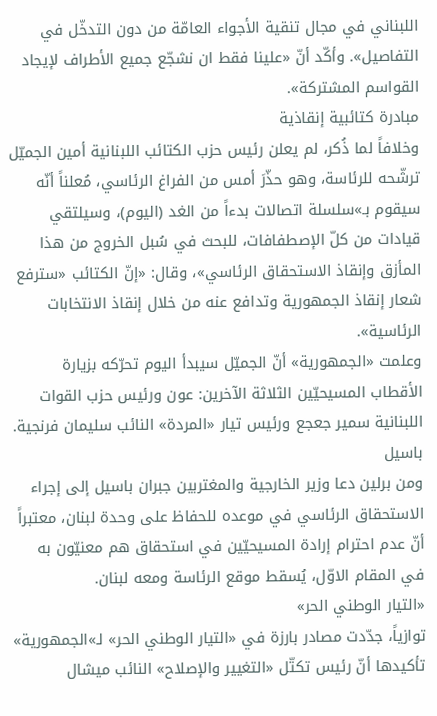اللبناني في مجال تنقية الأجواء العامّة من دون التدخّل في التفاصيل». وأكّد أنّ «علينا فقط ان نشجّع جميع الأطراف لإيجاد القواسم المشتركة».
مبادرة كتائبية إنقاذية
وخلافاً لما ذُكر، لم يعلن رئيس حزب الكتائب اللبنانية أمين الجميّل ترشّحه للرئاسة، وهو حذّرَ أمس من الفراغ الرئاسي، مُعلناً أنّه سيقوم بـ»سلسلة اتصالات بدءاً من الغد (اليوم)، وسيلتقي قيادات من كلّ الإصطفافات، للبحث في سُبل الخروج من هذا المأزق وإنقاذ الاستحقاق الرئاسي»، وقال: «إنّ الكتائب «سترفع شعار إنقاذ الجمهورية وتدافع عنه من خلال إنقاذ الانتخابات الرئاسية».
وعلمت «الجمهورية» أنّ الجميّل سيبدأ اليوم تحرّكه بزيارة الأقطاب المسيحيّين الثلاثة الآخرين: عون ورئيس حزب القوات اللبنانية سمير جعجع ورئيس تيار «المردة» النائب سليمان فرنجية.
باسيل
ومن برلين دعا وزير الخارجية والمغتربين جبران باسيل إلى إجراء الاستحقاق الرئاسي في موعده للحفاظ على وحدة لبنان، معتبراً أنّ عدم احترام إرادة المسيحيّين في استحقاق هم معنيّون به في المقام الاوّل، يُسقط موقع الرئاسة ومعه لبنان.
«التيار الوطني الحر»
توازياً، جدّدت مصادر بارزة في «التيار الوطني الحر» لـ»الجمهورية» تأكيدها أنّ رئيس تكتّل «التغيير والإصلاح» النائب ميشال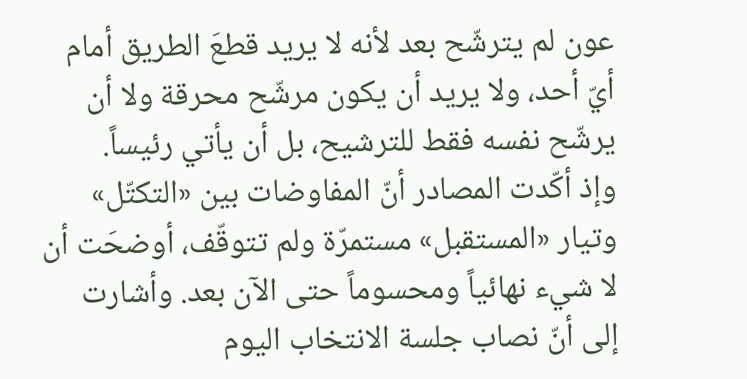عون لم يترشّح بعد لأنه لا يريد قطعَ الطريق أمام أيّ أحد، ولا يريد أن يكون مرشّح محرقة ولا أن يرشّح نفسه فقط للترشيح، بل أن يأتي رئيساً.
وإذ أكّدت المصادر أنّ المفاوضات بين «التكتّل» وتيار «المستقبل» مستمرّة ولم تتوقّف، أوضحَت أن لا شيء نهائياً ومحسوماً حتى الآن بعد. وأشارت إلى أنّ نصاب جلسة الانتخاب اليوم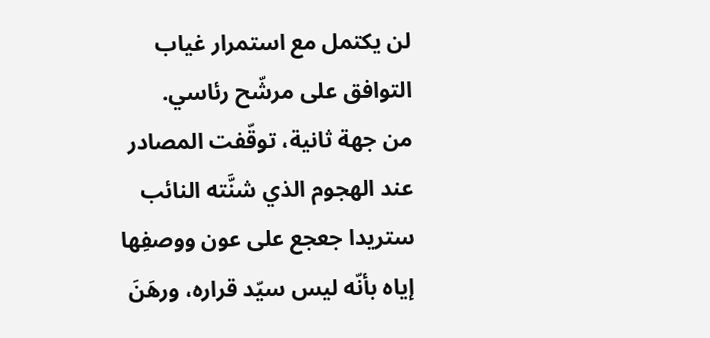لن يكتمل مع استمرار غياب التوافق على مرشّح رئاسي.
من جهة ثانية، توقّفت المصادر عند الهجوم الذي شنَّته النائب ستريدا جعجع على عون ووصفِها إياه بأنّه ليس سيّد قراره، ورهَنَ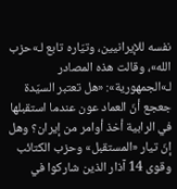نفسه للإيرانيين، وتيّاره تابع لـ»حزب الله»، وقالت هذه المصادر لـ»الجمهورية»: «هل تعتبر السيّدة جعجع أنّ العماد عون عندما استقبلها في الرابية أخذ أوامر من إيران؟ وهل إنّ تيار «المستقبل» وحزب الكتائب وقوى 14 آذار الذين شاركوا في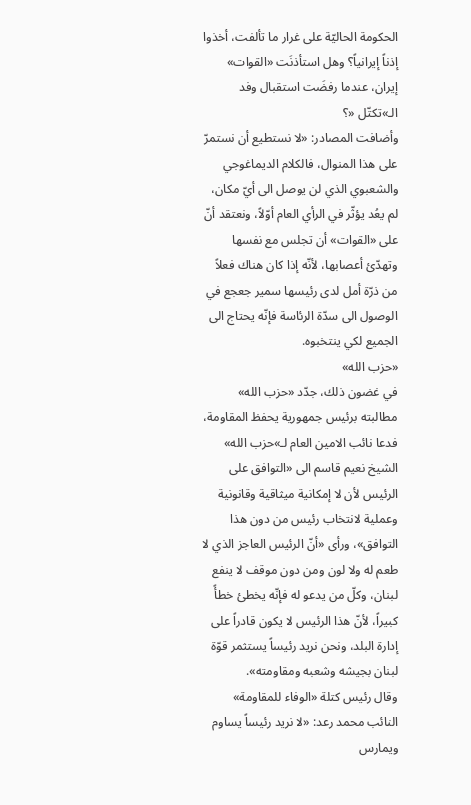الحكومة الحاليّة على غرار ما تألفت، أخذوا إذناً إيرانياً؟ وهل استأذنَت «القوات» إيران، عندما رفضَت استقبال وفد الـ»تكتّل «؟
وأضافت المصادر: «لا نستطيع أن نستمرّ على هذا المنوال، فالكلام الديماغوجي والشعبوي الذي لن يوصل الى أيّ مكان، لم يعُد يؤثّر في الرأي العام أوّلاً، ونعتقد أنّ على «القوات» أن تجلس مع نفسها وتهدّئ أعصابها، لأنّه إذا كان هناك فعلاً من ذرّة أمل لدى رئيسها سمير جعجع في الوصول الى سدّة الرئاسة فإنّه يحتاج الى الجميع لكي ينتخبوه.
«حزب الله»
في غضون ذلك، جدّد «حزب الله» مطالبته برئيس جمهورية يحفظ المقاومة، فدعا نائب الامين العام لـ»حزب الله» الشيخ نعيم قاسم الى «التوافق على الرئيس لأن لا إمكانية ميثاقية وقانونية وعملية لانتخاب رئيس من دون هذا التوافق»، ورأى «أنّ الرئيس العاجز الذي لا طعم له ولا لون ومن دون موقف لا ينفع لبنان، وكلّ من يدعو له فإنّه يخطئ خطأً كبيراً، لأنّ هذا الرئيس لا يكون قادراً على إدارة البلد، ونحن نريد رئيساً يستثمر قوّة لبنان بجيشه وشعبه ومقاومته».
وقال رئيس كتلة «الوفاء للمقاومة» النائب محمد رعد: «لا نريد رئيساً يساوم ويمارس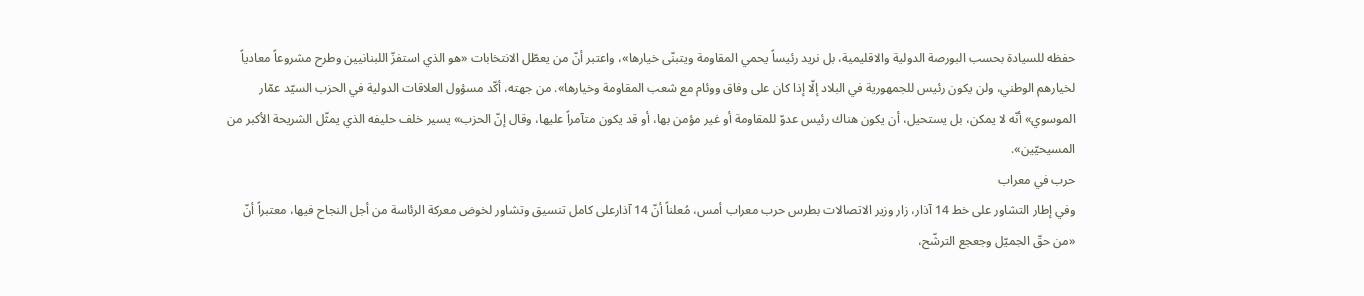حفظه للسيادة بحسب البورصة الدولية والاقليمية، بل نريد رئيساً يحمي المقاومة ويتبنّى خيارها»، واعتبر أنّ من يعطّل الانتخابات «هو الذي استفزّ اللبنانيين وطرح مشروعاً معادياً لخيارهم الوطني، ولن يكون رئيس للجمهورية في البلاد إلّا إذا كان على وفاق ووئام مع شعب المقاومة وخيارها». من جهته، أكّد مسؤول العلاقات الدولية في الحزب السيّد عمّار الموسوي» أنّه لا يمكن، بل يستحيل، أن يكون هناك رئيس عدوّ للمقاومة أو غير مؤمن بها، أو قد يكون متآمراً عليها، وقال إنّ الحزب» يسير خلف حليفه الذي يمثّل الشريحة الأكبر من المسيحيّين».
حرب في معراب
وفي إطار التشاور على خط 14 آذار، زار وزير الاتصالات بطرس حرب معراب أمس، مُعلناً أنّ 14 آذارعلى كامل تنسيق وتشاور لخوض معركة الرئاسة من أجل النجاح فيها، معتبراً أنّ «من حقّ الجميّل وجعجع الترشّح،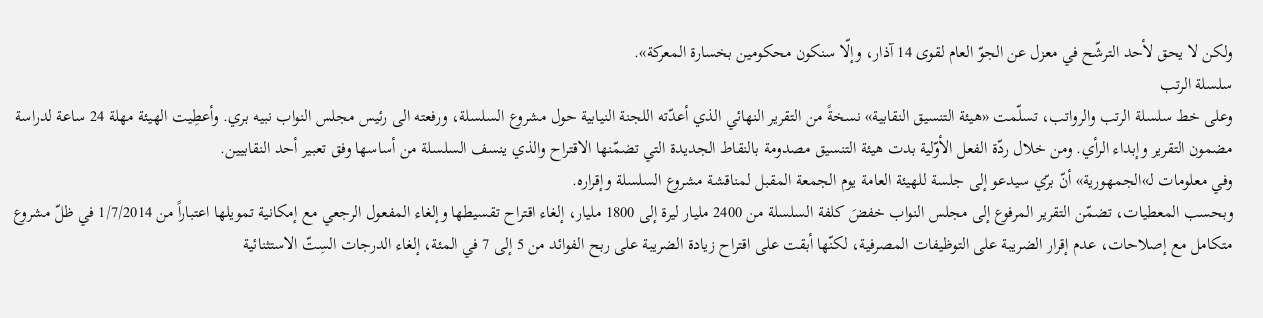ولكن لا يحق لأحد الترشّح في معزل عن الجوّ العام لقوى 14 آذار، وإلّا سنكون محكومين بخسارة المعركة».
سلسلة الرتب
وعلى خط سلسلة الرتب والرواتب، تسلّمت «هيئة التنسيق النقابية» نسخةً من التقرير النهائي الذي أعدّته اللجنة النيابية حول مشروع السلسلة، ورفعته الى رئيس مجلس النواب نبيه بري. وأعطِيت الهيئة مهلة 24 ساعة لدراسة مضمون التقرير وإبداء الرأي. ومن خلال ردّة الفعل الأوّلية بدت هيئة التنسيق مصدومة بالنقاط الجديدة التي تضمّنها الاقتراح والذي ينسف السلسلة من أساسها وفق تعبير أحد النقابيين.
وفي معلومات لـ»الجمهورية» أنّ برّي سيدعو إلى جلسة للهيئة العامة يوم الجمعة المقبل لمناقشة مشروع السلسلة وإقراره.
وبحسب المعطيات، تضمّن التقرير المرفوع إلى مجلس النواب خفضَ كلفة السلسلة من 2400 مليار ليرة إلى 1800 مليار، إلغاء اقتراح تقسيطها وإلغاء المفعول الرجعي مع إمكانية تمويلها اعتباراً من 1/7/2014 في ظلّ مشروع متكامل مع إصلاحات، عدم إقرار الضريبة على التوظيفات المصرفية، لكنّها أبقت على اقتراح زيادة الضريبة على ربح الفوائد من 5 إلى 7 في المئة، إلغاء الدرجات السِتّ الاستثنائية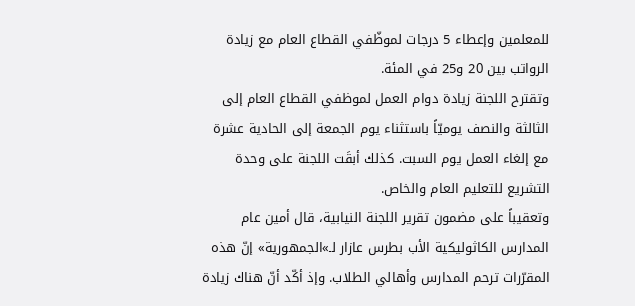للمعلمين وإعطاء 5 درجات لموظّفي القطاع العام مع زيادة الرواتب بين 20 و25 في المئة.
وتقترح اللجنة زيادة دوام العمل لموظفي القطاع العام إلى الثالثة والنصف يوميّاً باستثناء يوم الجمعة إلى الحادية عشرة مع إلغاء العمل يوم السبت. كذلك أبقَت اللجنة على وحدة التشريع للتعليم العام والخاص.
وتعقيباً على مضمون تقرير اللجنة النيابية، قال أمين عام المدارس الكاثوليكية الأب بطرس عازار لـ»الجمهورية» إنّ هذه المقرّرات ترحم المدارس وأهالي الطلاب. وإذ أكّد أنّ هناك زيادة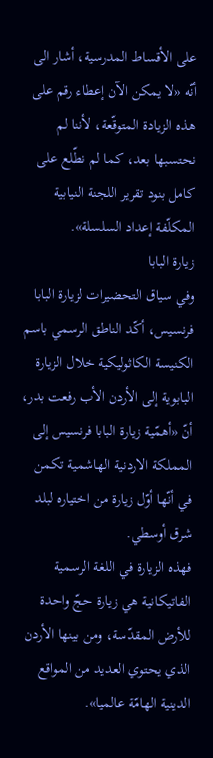على الأقساط المدرسية، أشار الى أنّه «لا يمكن الآن إعطاء رقم على هذه الزيادة المتوقّعة، لأننا لم نحتسبها بعد، كما لم نطّلع على كامل بنود تقرير اللجنة النيابية المكلّفة إعداد السلسلة».
زيارة البابا
وفي سياق التحضيرات لزيارة البابا فرنسيس، أكّد الناطق الرسمي باسم الكنيسة الكاثوليكية خلال الزيارة البابوية إلى الأردن الأب رفعت بدر، أنّ «أهمّية زيارة البابا فرنسيس إلى المملكة الاردنية الهاشمية تكمن في أنّها أوّل زيارة من اختياره لبلد شرق أوسطي.
فهذه الزيارة في اللغة الرسمية الفاتيكانية هي زيارة حجّ واحدة للأرض المقدّسة، ومن بينها الأردن الذي يحتوي العديد من المواقع الدينية الهامّة عالميا».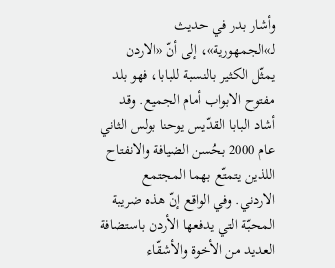وأشار بدر في حديث لـ»الجمهورية»، إلى أنّ «الاردن يمثّل الكثير بالنسبة للبابا، فهو بلد مفتوح الابواب أمام الجميع. وقد أشاد البابا القدّيس يوحنا بولس الثاني عام 2000 بحُسن الضيافة والانفتاح اللذين يتمتّع بهما المجتمع الاردني. وفي الواقع إنّ هذه ضريبة المحبّة التي يدفعها الأردن باستضافة العديد من الأخوة والأشقّاء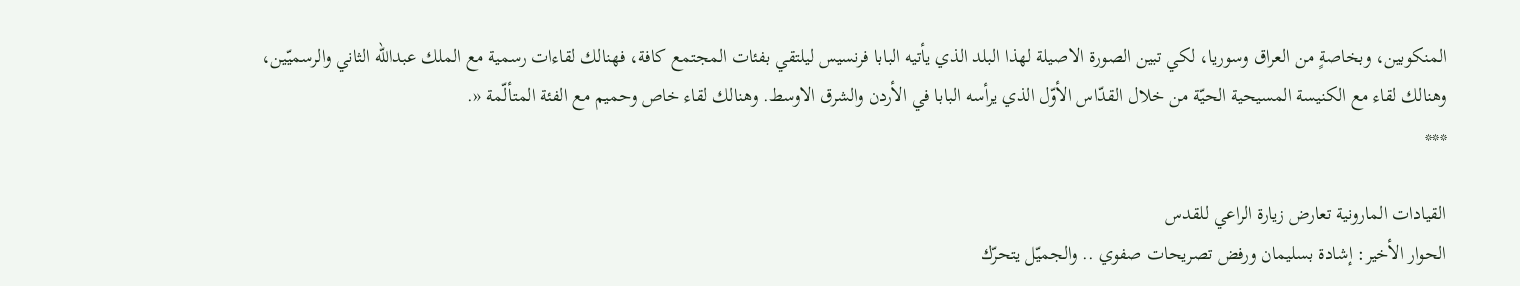المنكوبين، وبخاصةٍ من العراق وسوريا، لكي تبين الصورة الاصيلة لهذا البلد الذي يأتيه البابا فرنسيس ليلتقي بفئات المجتمع كافة، فهنالك لقاءات رسمية مع الملك عبدالله الثاني والرسميّين، وهنالك لقاء مع الكنيسة المسيحية الحيّة من خلال القدّاس الأوّل الذي يرأسه البابا في الأردن والشرق الاوسط. وهنالك لقاء خاص وحميم مع الفئة المتألّمة «.
***

القيادات المارونية تعارض زيارة الراعي للقدس
الحوار الأخير: إشادة بسليمان ورفض تصريحات صفوي .. والجميّل يتحرّك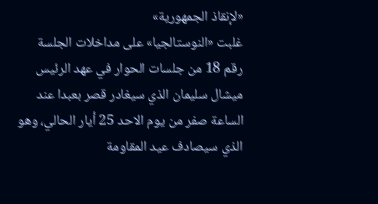«لإنقاذ الجمهورية»
غلبت «النوستالجيا» على مداخلات الجلسة رقم 18 من جلسات الحوار في عهد الرئيس ميشال سليمان الذي سيغادر قصر بعبدا عند الساعة صفر من يوم الاحد 25 أيار الحالي، وهو الذي سيصادف عيد المقاومة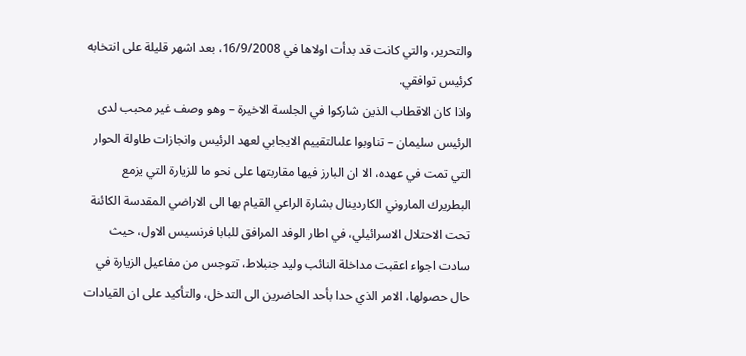والتحرير، والتي كانت قد بدأت اولاها في 16/9/2008، بعد اشهر قليلة على انتخابه كرئيس توافقي.
واذا كان الاقطاب الذين شاركوا في الجلسة الاخيرة – وهو وصف غير محبب لدى الرئيس سليمان – تناوبوا علىالتقييم الايجابي لعهد الرئيس وانجازات طاولة الحوار التي تمت في عهده، الا ان البارز فيها مقاربتها على نحو ما للزيارة التي يزمع البطريرك الماروني الكاردينال بشارة الراعي القيام بها الى الاراضي المقدسة الكائنة تحت الاحتلال الاسرائيلي، في اطار الوفد المرافق للبابا فرنسيس الاول، حيث سادت اجواء اعقبت مداخلة النائب وليد جنبلاط، تتوجس من مفاعيل الزيارة في حال حصولها، الامر الذي حدا بأحد الحاضرين الى التدخل، والتأكيد على ان القيادات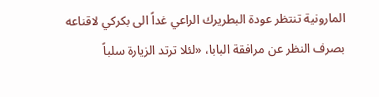المارونية تنتظر عودة البطريرك الراعي غداً الى بكركي لاقناعه بصرف النظر عن مرافقة البابا، «لئلا ترتد الزيارة سلباً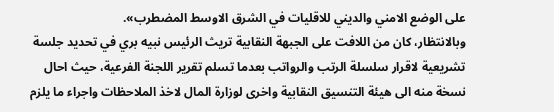على الوضع الامني والديني للاقليات في الشرق الاوسط المضطرب».
وبالانتظار، كان من اللافت على الجبهة النقابية تريث الرئيس نبيه بري في تحديد جلسة تشريعية لاقرار سلسلة الرتب والرواتب بعدما تسلم تقرير اللجنة الفرعية، حيث احال نسخة منه الى هيئة التنسيق النقابية واخرى لوزارة المال لاخذ الملاحظات واجراء ما يلزم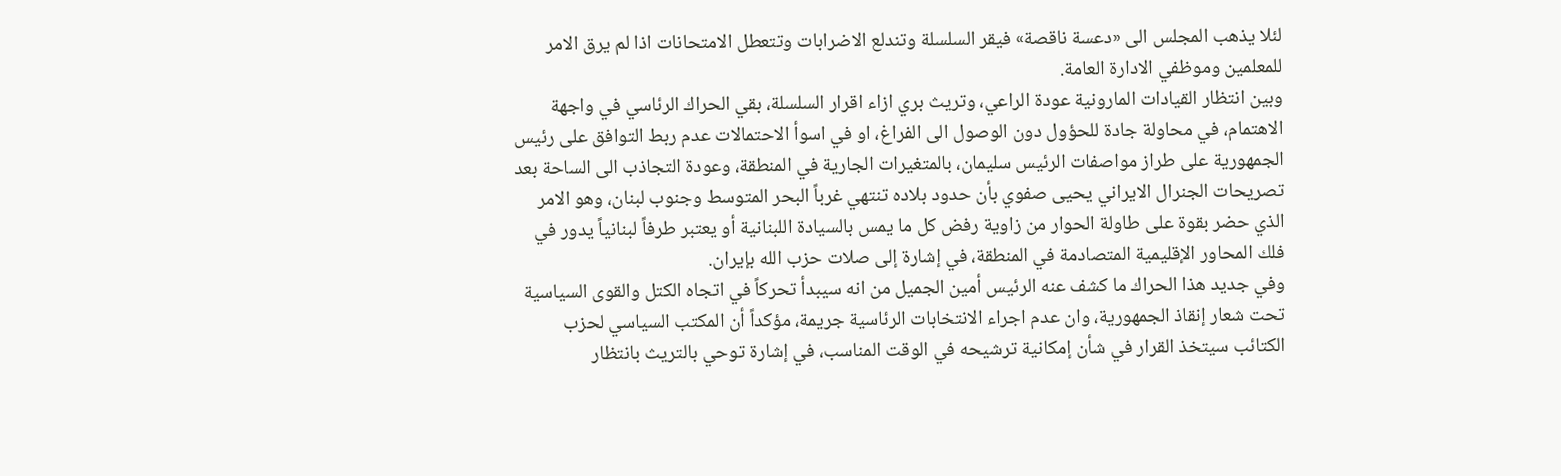لئلا يذهب المجلس الى «دعسة ناقصة» فيقر السلسلة وتندلع الاضرابات وتتعطل الامتحانات اذا لم يرق الامر للمعلمين وموظفي الادارة العامة.
وبين انتظار القيادات المارونية عودة الراعي، وتريث بري ازاء اقرار السلسلة، بقي الحراك الرئاسي في واجهة الاهتمام، في محاولة جادة للحؤول دون الوصول الى الفراغ، او في اسوأ الاحتمالات عدم ربط التوافق على رئيس الجمهورية على طراز مواصفات الرئيس سليمان، بالمتغيرات الجارية في المنطقة، وعودة التجاذب الى الساحة بعد تصريحات الجنرال الايراني يحيى صفوي بأن حدود بلاده تنتهي غرباً البحر المتوسط وجنوب لبنان، وهو الامر الذي حضر بقوة على طاولة الحوار من زاوية رفض كل ما يمس بالسيادة اللبنانية أو يعتبر طرفاً لبنانياً يدور في فلك المحاور الإقليمية المتصادمة في المنطقة، في إشارة إلى صلات حزب الله بإيران.
وفي جديد هذا الحراك ما كشف عنه الرئيس أمين الجميل من انه سيبدأ تحركاً في اتجاه الكتل والقوى السياسية تحت شعار إنقاذ الجمهورية، وان عدم اجراء الانتخابات الرئاسية جريمة، مؤكداً أن المكتب السياسي لحزب الكتائب سيتخذ القرار في شأن إمكانية ترشيحه في الوقت المناسب، في إشارة توحي بالتريث بانتظار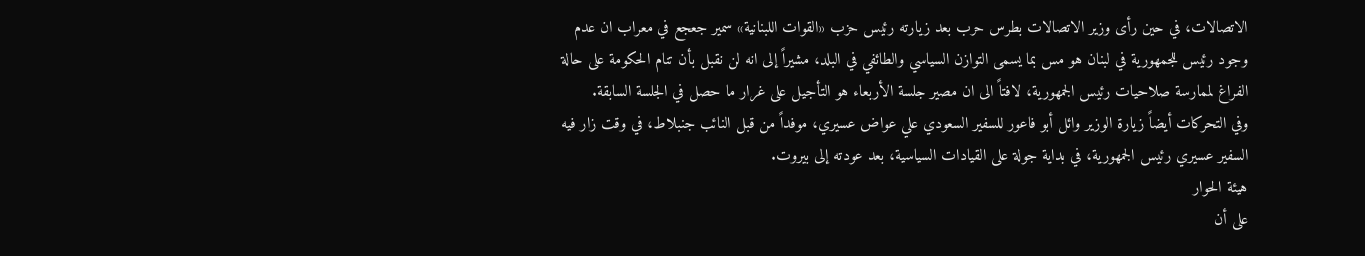الاتصالات، في حين رأى وزير الاتصالات بطرس حرب بعد زيارته رئيس حزب «القوات اللبنانية» سمير جعجع في معراب ان عدم وجود رئيس للجمهورية في لبنان هو مس بما يسمى التوازن السياسي والطائفي في البلد، مشيراً إلى انه لن نقبل بأن تنام الحكومة على حالة الفراغ لممارسة صلاحيات رئيس الجمهورية، لافتاً الى ان مصير جلسة الأربعاء هو التأجيل على غرار ما حصل في الجلسة السابقة.
وفي التحركات أيضاً زيارة الوزير وائل أبو فاعور للسفير السعودي علي عواض عسيري، موفداً من قبل النائب جنبلاط، في وقت زار فيه السفير عسيري رئيس الجمهورية، في بداية جولة على القيادات السياسية، بعد عودته إلى بيروت.
هيئة الحوار
على أن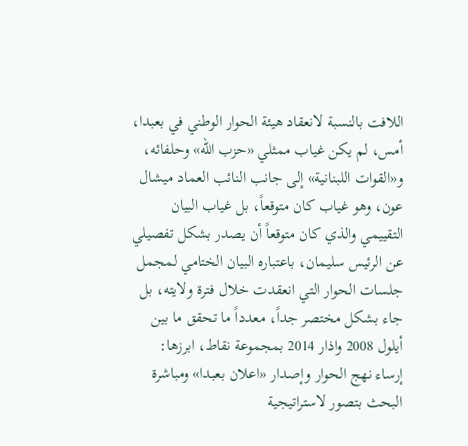اللافت بالنسبة لانعقاد هيئة الحوار الوطني في بعبدا، أمس، لم يكن غياب ممثلي «حزب الله» وحلفائه، و«القوات اللبنانية» إلى جانب النائب العماد ميشال عون، وهو غياب كان متوقعاً، بل غياب البيان التقييمي والذي كان متوقعاً أن يصدر بشكل تفصيلي عن الرئيس سليمان، باعتباره البيان الختامي لمجمل جلسات الحوار التي انعقدت خلال فترة ولايته، بل جاء بشكل مختصر جداً، معدداً ما تحقق ما بين أيلول 2008 واذار 2014 بمجموعة نقاط، ابرزها: إرساء نهج الحوار وإصدار «اعلان بعبدا» ومباشرة البحث بتصور لاستراتيجية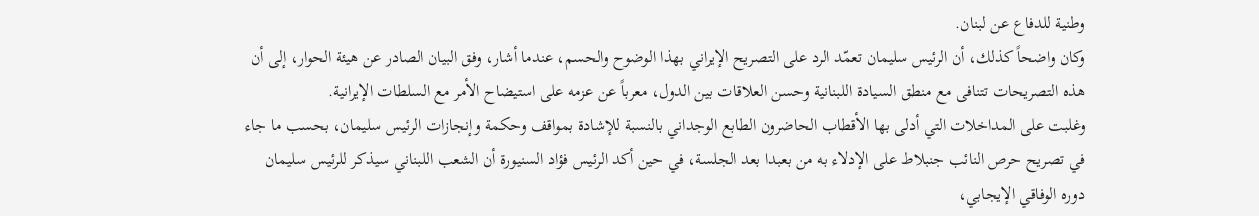وطنية للدفاع عن لبنان.
وكان واضحاً كذلك، أن الرئيس سليمان تعمّد الرد على التصريح الإيراني بهذا الوضوح والحسم، عندما أشار، وفق البيان الصادر عن هيئة الحوار، إلى أن هذه التصريحات تتنافى مع منطق السيادة اللبنانية وحسن العلاقات بين الدول، معرباً عن عزمه على استيضاح الأمر مع السلطات الإيرانية.
وغلبت على المداخلات التي أدلى بها الأقطاب الحاضرون الطابع الوجداني بالنسبة للإشادة بمواقف وحكمة وإنجازات الرئيس سليمان، بحسب ما جاء في تصريح حرص النائب جنبلاط على الإدلاء به من بعبدا بعد الجلسة، في حين أكد الرئيس فؤاد السنيورة أن الشعب اللبناني سيذكر للرئيس سليمان دوره الوفاقي الإيجابي،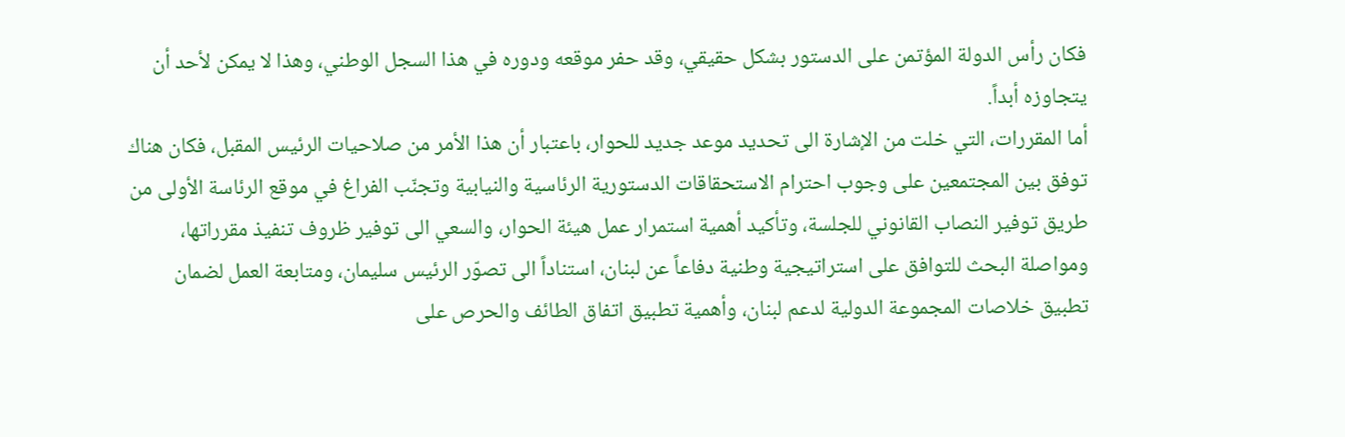فكان رأس الدولة المؤتمن على الدستور بشكل حقيقي، وقد حفر موقعه ودوره في هذا السجل الوطني، وهذا لا يمكن لأحد أن يتجاوزه أبداً.
أما المقررات، التي خلت من الإشارة الى تحديد موعد جديد للحوار، باعتبار أن هذا الأمر من صلاحيات الرئيس المقبل، فكان هناك توفق بين المجتمعين على وجوب احترام الاستحقاقات الدستورية الرئاسية والنيابية وتجنّب الفراغ في موقع الرئاسة الأولى من طريق توفير النصاب القانوني للجلسة، وتأكيد أهمية استمرار عمل هيئة الحوار، والسعي الى توفير ظروف تنفيذ مقرراتها، ومواصلة البحث للتوافق على استراتيجية وطنية دفاعاً عن لبنان، استناداً الى تصوّر الرئيس سليمان، ومتابعة العمل لضمان تطبيق خلاصات المجموعة الدولية لدعم لبنان، وأهمية تطبيق اتفاق الطائف والحرص على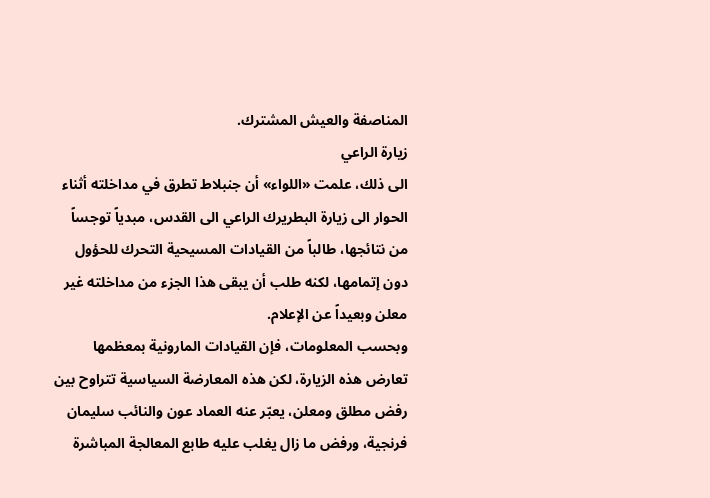المناصفة والعيش المشترك.
زيارة الراعي
الى ذلك، علمت «اللواء» أن جنبلاط تطرق في مداخلته أثناء الحوار الى زيارة البطريرك الراعي الى القدس، مبدياً توجساً من نتائجها، طالباً من القيادات المسيحية التحرك للحؤول دون إتمامها، لكنه طلب أن يبقى هذا الجزء من مداخلته غير معلن وبعيداً عن الإعلام.
وبحسب المعلومات، فإن القيادات المارونية بمعظمها تعارض هذه الزيارة، لكن هذه المعارضة السياسية تتراوح بين رفض مطلق ومعلن، يعبّر عنه العماد عون والنائب سليمان فرنجية، ورفض ما زال يغلب عليه طابع المعالجة المباشرة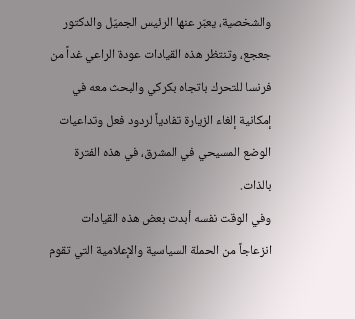والشخصية، يعبّر عنها الرئيس الجميّل والدكتور جعجع، وتنتظر هذه القيادات عودة الراعي غداً من فرنسا للتحرك باتجاه بكركي والبحث معه في إمكانية إلغاء الزيارة تفادياً لردود فعل وتداعيات الوضع المسيحي في المشرق، في هذه الفترة بالذات.
وفي الوقت نفسه أبدت بعض هذه القيادات انزعاجاً من الحملة السياسية والإعلامية التي تقوم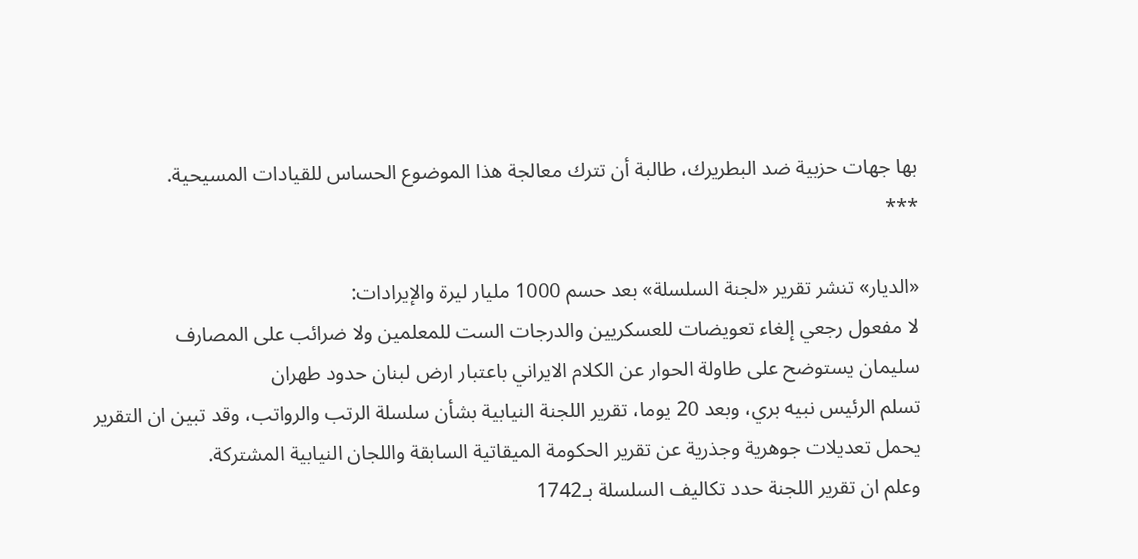بها جهات حزبية ضد البطريرك، طالبة أن تترك معالجة هذا الموضوع الحساس للقيادات المسيحية.
***

«الديار» تنشر تقرير «لجنة السلسلة» بعد حسم 1000 مليار ليرة والإيرادات:
لا مفعول رجعي إلغاء تعويضات للعسكريين والدرجات الست للمعلمين ولا ضرائب على المصارف
سليمان يستوضح على طاولة الحوار عن الكلام الايراني باعتبار ارض لبنان حدود طهران
تسلم الرئيس نبيه بري، وبعد 20 يوما، تقرير اللجنة النيابية بشأن سلسلة الرتب والرواتب، وقد تبين ان التقرير يحمل تعديلات جوهرية وجذرية عن تقرير الحكومة الميقاتية السابقة واللجان النيابية المشتركة.
وعلم ان تقرير اللجنة حدد تكاليف السلسلة بـ1742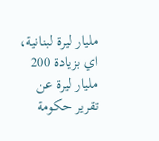مليار ليرة لبنانية، اي بزيادة 200 مليار ليرة عن تقرير حكومة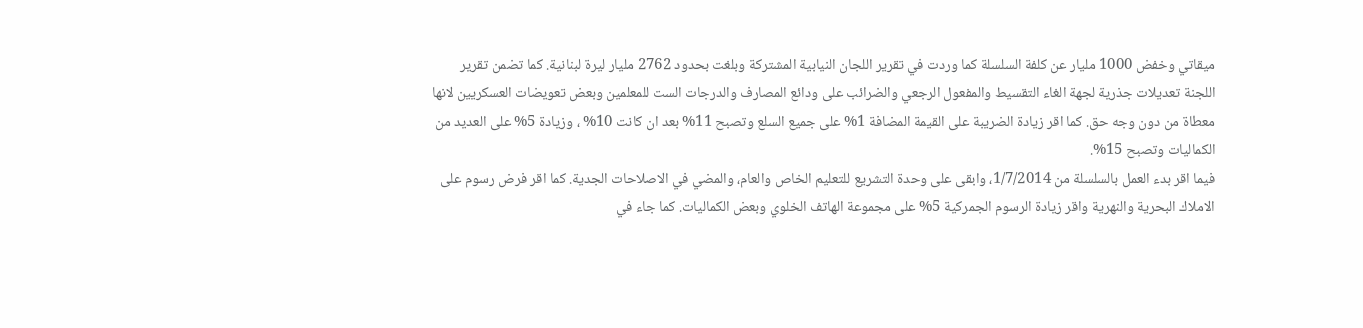ميقاتي وخفض 1000 مليار عن كلفة السلسلة كما وردت في تقرير اللجان النيابية المشتركة وبلغت بحدود 2762 مليار ليرة لبنانية. كما تضمن تقرير اللجنة تعديلات جذرية لجهة الغاء التقسيط والمفعول الرجعي والضرائب على ودائع المصارف والدرجات الست للمعلمين وبعض تعويضات العسكريين لانها معطاة من دون وجه حق. كما اقر زيادة الضريبة على القيمة المضافة 1% على جميع السلع وتصبح 11% بعد ان كانت 10% ، وزيادة 5% على العديد من الكماليات وتصبح 15%.
فيما اقر بدء العمل بالسلسلة من 1/7/2014، وابقى على وحدة التشريع للتعليم الخاص والعام، والمضي في الاصلاحات الجدية. كما اقر فرض رسوم على الاملاك البحرية والنهرية واقر زيادة الرسوم الجمركية 5% على مجموعة الهاتف الخلوي وبعض الكماليات. كما جاء في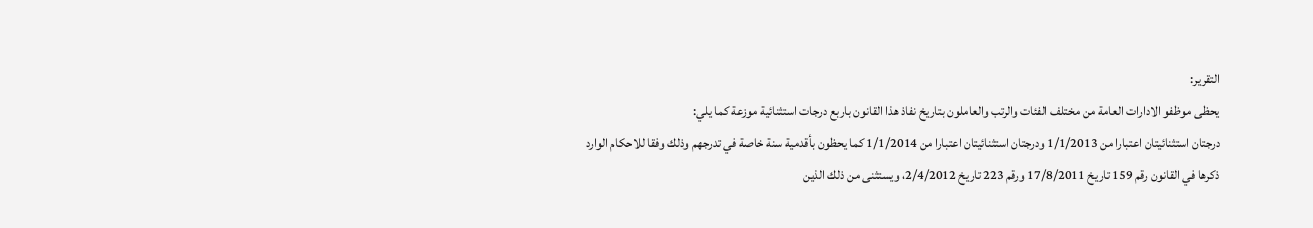التقرير:
يحظى موظفو الادارات العامة من مختلف الفئات والرتب والعاملون بتاريخ نفاذ هذا القانون باربع درجات استثنائية موزعة كما يلي:
درجتان استثنائيتان اعتبارا من 1/1/2013 ودرجتان استثنائيتان اعتبارا من 1/1/2014 كما يحظون بأقدمية سنة خاصة في تدرجهم وذلك وفقا للاحكام الوارد ذكرها في القانون رقم 159 تاريخ 17/8/2011 ورقم 223 تاريخ 2/4/2012، ويستثنى من ذلك الذين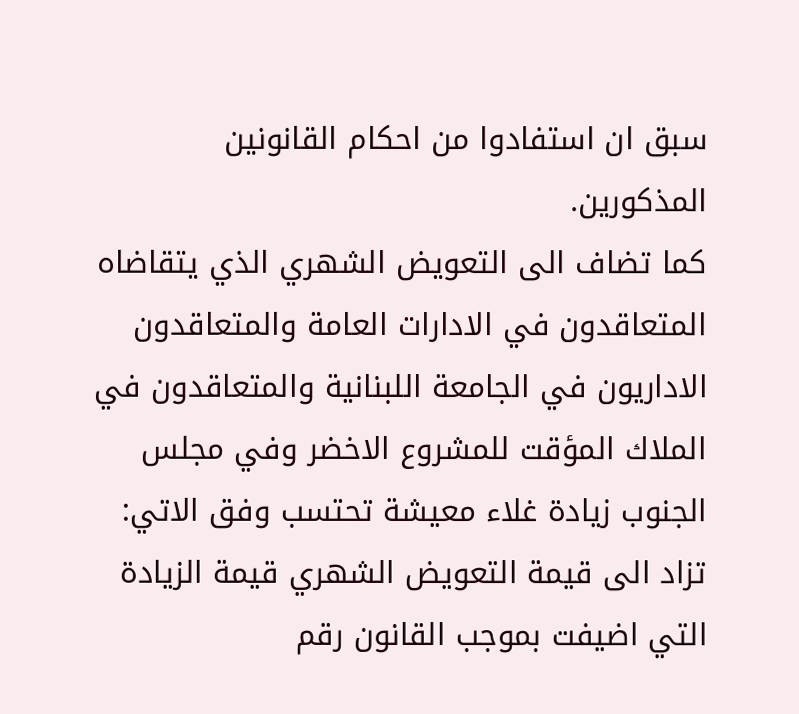سبق ان استفادوا من احكام القانونين المذكورين.
كما تضاف الى التعويض الشهري الذي يتقاضاه المتعاقدون في الادارات العامة والمتعاقدون الاداريون في الجامعة اللبنانية والمتعاقدون في الملاك المؤقت للمشروع الاخضر وفي مجلس الجنوب زيادة غلاء معيشة تحتسب وفق الاتي:
تزاد الى قيمة التعويض الشهري قيمة الزيادة التي اضيفت بموجب القانون رقم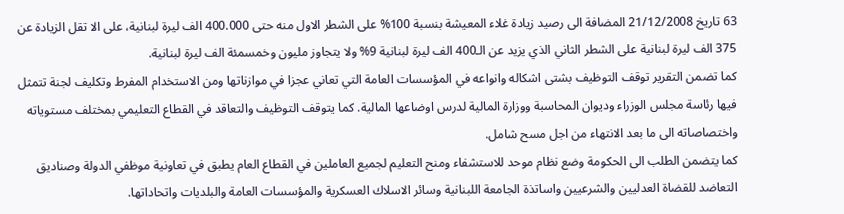63 تاريخ 21/12/2008 المضافة الى رصيد زيادة غلاء المعيشة بنسبة 100% على الشطر الاول منه حتى 400.000 الف ليرة لبنانية، على الا تقل الزيادة عن 375 الف ليرة لبنانية على الشطر الثاني الذي يزيد عن الـ400 الف ليرة لبنانية 9% ولا يتجاوز مليون وخمسمئة الف ليرة لبنانية.
كما تضمن التقرير توقف التوظيف بشتى اشكاله وانواعه في المؤسسات العامة التي تعاني عجزا في موازناتها ومن الاستخدام المفرط وتكليف لجنة تتمثل فيها رئاسة مجلس الوزراء وديوان المحاسبة ووزارة المالية لدرس اوضاعها المالية. كما يتوقف التوظيف والتعاقد في القطاع التعليمي بمختلف مستوياته واختصاصاته الى ما بعد الانتهاء من اجل مسح شامل.
كما يتضمن الطلب الى الحكومة وضع نظام موحد للاستشفاء ومنح التعليم لجميع العاملين في القطاع العام يطبق في تعاونية موظفي الدولة وصناديق التعاضد للقضاة العدليين والشرعيين واساتذة الجامعة اللبنانية وسائر الاسلاك العسكرية والمؤسسات العامة والبلديات واتحاداتها.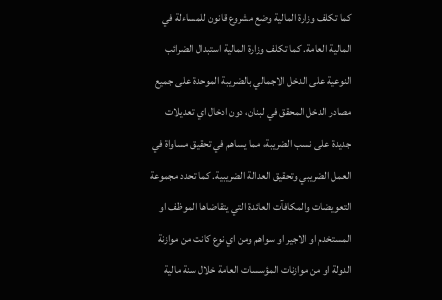كما تكلف وزارة المالية وضع مشروع قانون للمساءلة في المالية العامة. كما تكلف وزارة المالية استبدال الضرائب النوعية على الدخل الاجمالي بالضريبة الموحدة على جميع مصادر الدخل المحقق في لبنان، دون ادخال اي تعديلات جديدة على نسب الضريبة، مما يساهم في تحقيق مساواة في العمل الضريبي وتحقيق العدالة الضريبية. كما تحدد مجموعة التعويضات والمكافآت العائدة التي يتقاضاها الموظف او المستخدم او الاجير او سواهم ومن اي نوع كانت من موازنة الدولة او من موازنات المؤسسات العامة خلال سنة مالية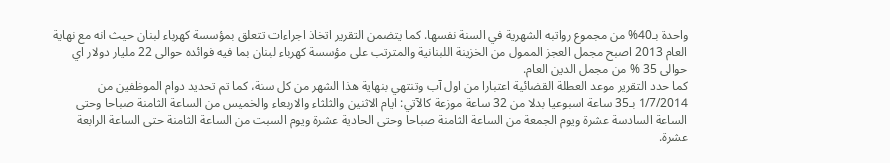واحدة بـ40% من مجموع رواتبه الشهرية في السنة نفسها. كما يتضمن التقرير اتخاذ اجراءات تتعلق بمؤسسة كهرباء لبنان حيث انه مع نهاية العام 2013 اصبح مجمل العجز الممول من الخزينة اللبنانية والمترتب على مؤسسة كهرباء لبنان بما فيه فوائده حوالى 22 مليار دولار اي حوالى 35 % من مجمل الدين العام.
كما حدد التقرير موعد العطلة القضائية اعتبارا من اول آب وتنتهي بنهاية هذا الشهر من كل سنة، كما تم تحديد دوام الموظفين من 1/7/2014 بـ35 ساعة اسبوعيا بدلا من 32 ساعة موزعة كالآتي: ايام الاثنين والثلثاء والاربعاء والخميس من الساعة الثامنة صباحا وحتى الساعة السادسة عشرة ويوم الجمعة من الساعة الثامنة صباحا وحتى الحادية عشرة ويوم السبت من الساعة الثامنة حتى الساعة الرابعة عشرة.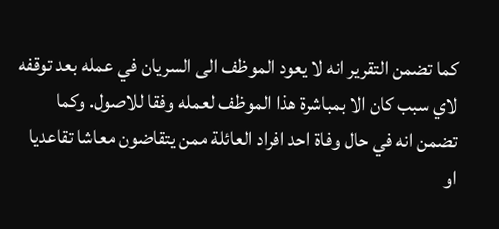كما تضمن التقرير انه لا يعود الموظف الى السريان في عمله بعد توقفه لاي سبب كان الا بمباشرة هذا الموظف لعمله وفقا للاصول. وكما تضمن انه في حال وفاة احد افراد العائلة ممن يتقاضون معاشا تقاعديا او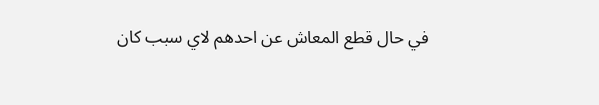في حال قطع المعاش عن احدهم لاي سبب كان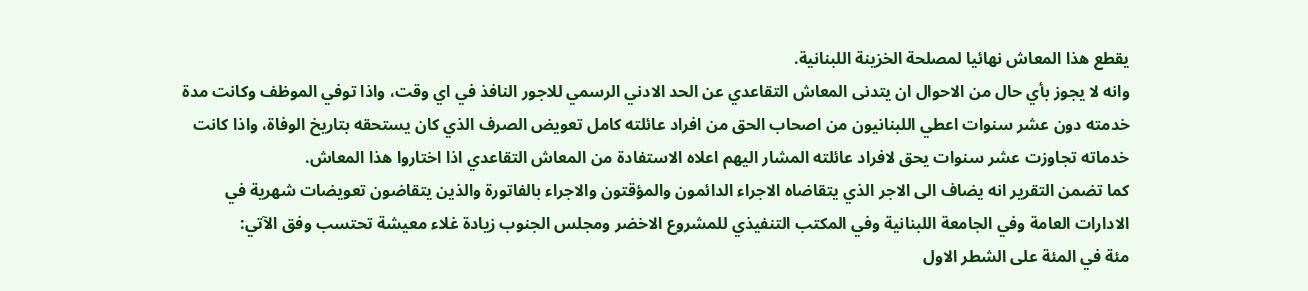يقطع هذا المعاش نهائيا لمصلحة الخزينة اللبنانية.
وانه لا يجوز بأي حال من الاحوال ان يتدنى المعاش التقاعدي عن الحد الادني الرسمي للاجور النافذ في اي وقت، واذا توفي الموظف وكانت مدة خدمته دون عشر سنوات اعطي اللبنانيون من اصحاب الحق من افراد عائلته كامل تعويض الصرف الذي كان يستحقه بتاريخ الوفاة، واذا كانت خدماته تجاوزت عشر سنوات يحق لافراد عائلته المشار اليهم اعلاه الاستفادة من المعاش التقاعدي اذا اختاروا هذا المعاش.
كما تضمن التقرير انه يضاف الى الاجر الذي يتقاضاه الاجراء الدائمون والمؤقتون والاجراء بالفاتورة والذين يتقاضون تعويضات شهرية في الادارات العامة وفي الجامعة اللبنانية وفي المكتب التنفيذي للمشروع الاخضر ومجلس الجنوب زيادة غلاء معيشة تحتسب وفق الآتي:
مئة في المئة على الشطر الاول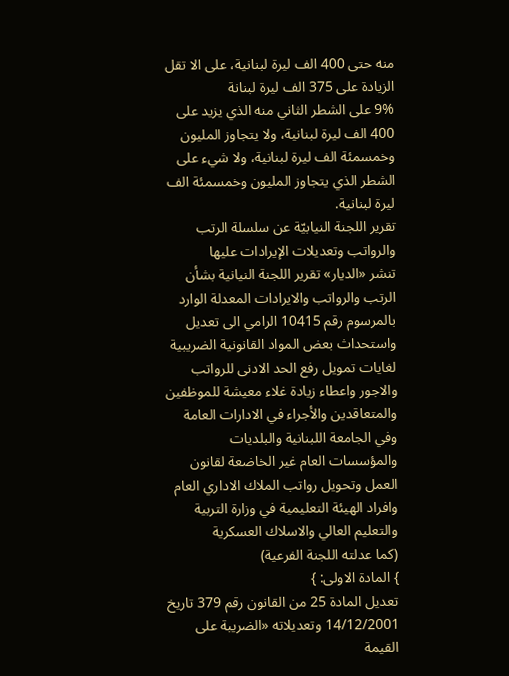منه حتى 400 الف ليرة لبنانية، على الا تقل الزيادة على 375 الف ليرة لبنانة
9% على الشطر الثاني منه الذي يزيد على 400 الف ليرة لبنانية، ولا يتجاوز المليون وخمسمئة الف ليرة لبنانية، ولا شيء على الشطر الذي يتجاوز المليون وخمسمئة الف ليرة لبنانية.
تقرير اللجنة النيابيّة عن سلسلة الرتب والرواتب وتعديلات الإيرادات عليها
تنشر «الديار» تقرير اللجنة النيانية بشأن الرتب والرواتب والايرادات المعدلة الوارد بالمرسوم رقم 10415 الرامي الى تعديل واستحداث بعض المواد القانونية الضريبية لغايات تمويل رفع الحد الادنى للرواتب والاجور واعطاء زيادة غلاء معيشة للموظفين والمتعاقدين والأجراء في الادارات العامة وفي الجامعة اللبنانية والبلديات والمؤسسات العام غير الخاضعة لقانون العمل وتحويل رواتب الملاك الاداري العام وافراد الهيئة التعليمية في وزارة التربية والتعليم العالي والاسلاك العسكرية
(كما عدلته اللجنة الفرعية)
} المادة الاولى: }
تعديل المادة 25 من القانون رقم 379 تاريخ 14/12/2001 وتعديلاته «الضريبة على القيمة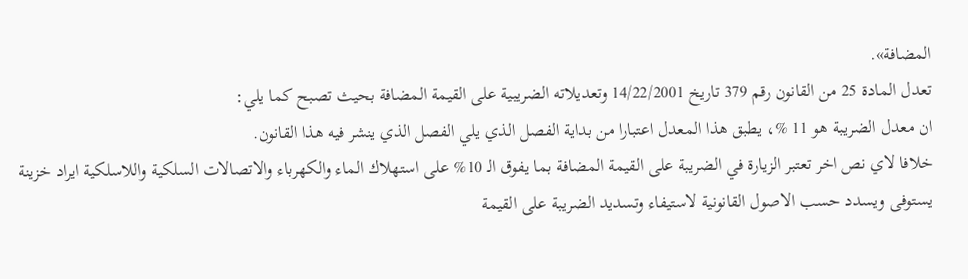المضافة».
تعدل المادة 25 من القانون رقم 379 تاريخ 14/22/2001 وتعديلاته الضريبية على القيمة المضافة بحيث تصبح كما يلي:
ان معدل الضريبة هو 11 %، يطبق هذا المعدل اعتبارا من بداية الفصل الذي يلي الفصل الذي ينشر فيه هذا القانون.
خلافا لاي نص اخر تعتبر الزيارة في الضريبة على القيمة المضافة بما يفوق الـ 10% على استهلاك الماء والكهرباء والاتصالات السلكية واللاسلكية ايراد خزينة يستوفى ويسدد حسب الاصول القانونية لاستيفاء وتسديد الضريبة على القيمة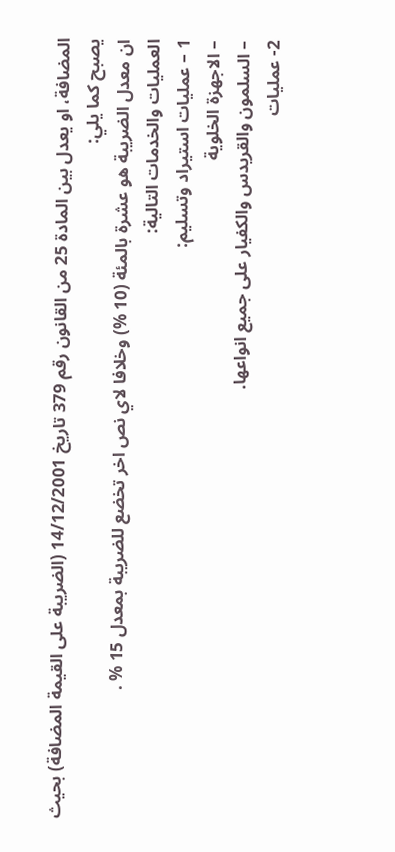المضافة، او يعدل بين المادة 25 من القانون رقم 379 تاريخ 14/12/2001 (الضريبة على القيمة المضافة) بحيث يصبح كما يلي:
ان معدل الضريبة هو عشرة بالمئة (10 %) وخلافا لاي نص اخر تخضع للضريبة بمعدل 15 % .
العمليات والخدمات التالية:
1 – عمليات استيراد وتسليم:
– الاجهزة الخلوية
– السلمون والقريدس والكفيار على جميع انواعها.
2- عمليات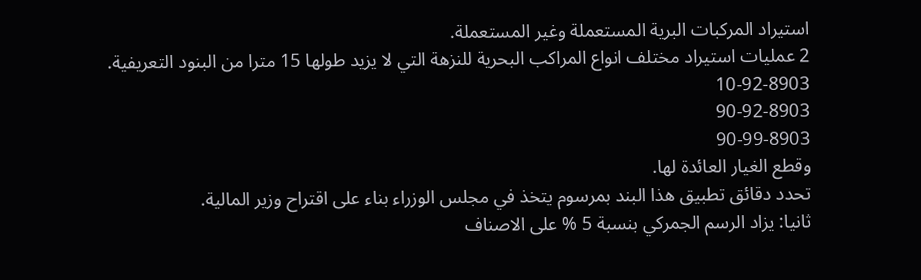استيراد المركبات البرية المستعملة وغير المستعملة.
2 عمليات استيراد مختلف انواع المراكب البحرية للنزهة التي لا يزيد طولها 15 مترا من البنود التعريفية.
10-92-8903
90-92-8903
90-99-8903
وقطع الغيار العائدة لها.
تحدد دقائق تطبيق هذا البند بمرسوم يتخذ في مجلس الوزراء بناء على اقتراح وزير المالية.
ثانيا: يزاد الرسم الجمركي بنسبة 5 % على الاصناف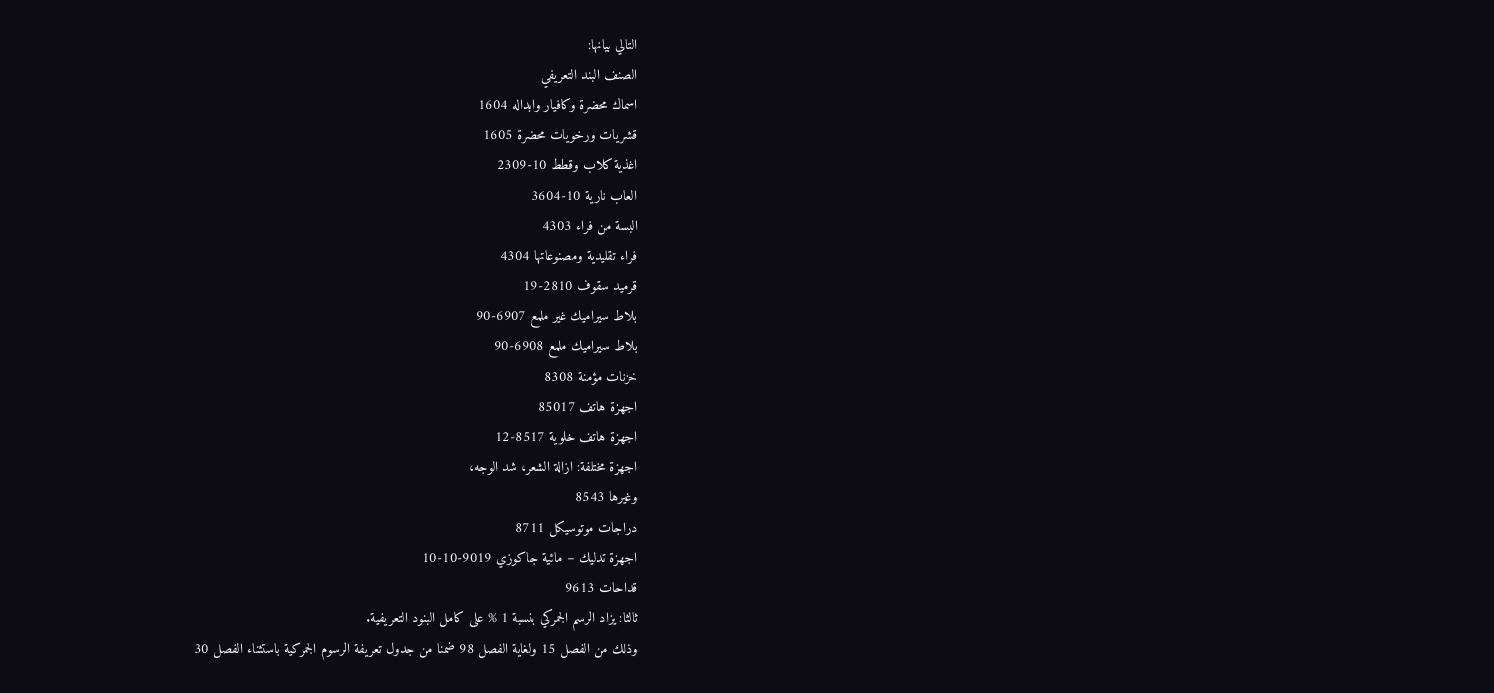التالي بيانها:
الصنف البند التعريفي
اسماك محضرة وكافيار وابداله 1604
قشريات ورخويات محضرة 1605
اغذية كلاب وقطط 10-2309
العاب نارية 10-3604
البسة من فراء 4303
فراء تقليدية ومصنوعاتها 4304
قرميد سقوف 2810-19
بلاط سيراميك غير ملمع 6907-90
بلاط سيراميك ملمع 6908-90
خزنات مؤمنة 8308
اجهزة هاتف 85017
اجهزة هاتف خلوية 8517-12
اجهزة مختلفة: ازالة الشعر، شد الوجه،
وغيرها 8543
دراجات موتوسيكل 8711
اجهزة تدليك – مائية جاكوزي 9019-10-10
قداحات 9613
ثالثا: يزاد الرسم الجمركي بنسبة 1 % على كامل البنود التعريفية.
وذلك من الفصل 15 ولغاية الفصل 98 ضمنا من جدول تعريفة الرسوم الجمركية باستثناء الفصل 30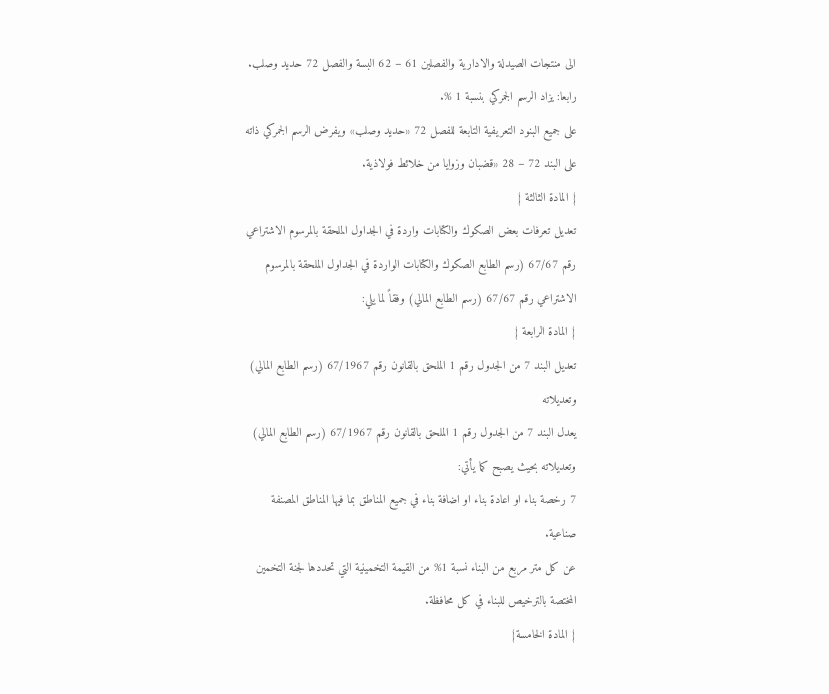الى منتجات الصيدلة والادارية والفصلين 61 – 62 البسة والفصل 72 حديد وصلب.
رابعا: يزاد الرسم الجمركي بنسبة 1 %.
على جميع البنود التعريفية التابعة للفصل 72 «حديد وصلب» ويفرض الرسم الجمركي ذاته على البند 72 – 28 «قضبان وزوايا من خلائط فولاذية.
} المادة الثالثة }
تعديل تعرفات بعض الصكوك والكتابات واردة في الجداول الملحقة بالمرسوم الاشتراعي رقم 67/67 (رسم الطابع الصكوك والكتابات الواردة في الجداول الملحقة بالمرسوم الاشتراعي رقم 67/67 (رسم الطابع المالي) وفقاً لما يلي:
} المادة الرابعة }
تعديل البند 7 من الجدول رقم 1 الملحق بالقانون رقم 67/1967 (رسم الطابع المالي) وتعديلاته
يعدل البند 7 من الجدول رقم 1 الملحق بالقانون رقم 67/1967 (رسم الطابع المالي) وتعديلاته بحيث يصبح كما يأتي:
7 رخصة بناء او اعادة بناء او اضافة بناء في جميع المناطق بما فيها المناطق المصنفة صناعية.
عن كل متر مربع من البناء نسبة 1% من القيمة التخمينية التي تحددها لجنة التخمين المختصة بالترخيص للبناء في كل محافظة.
} المادة الخامسة}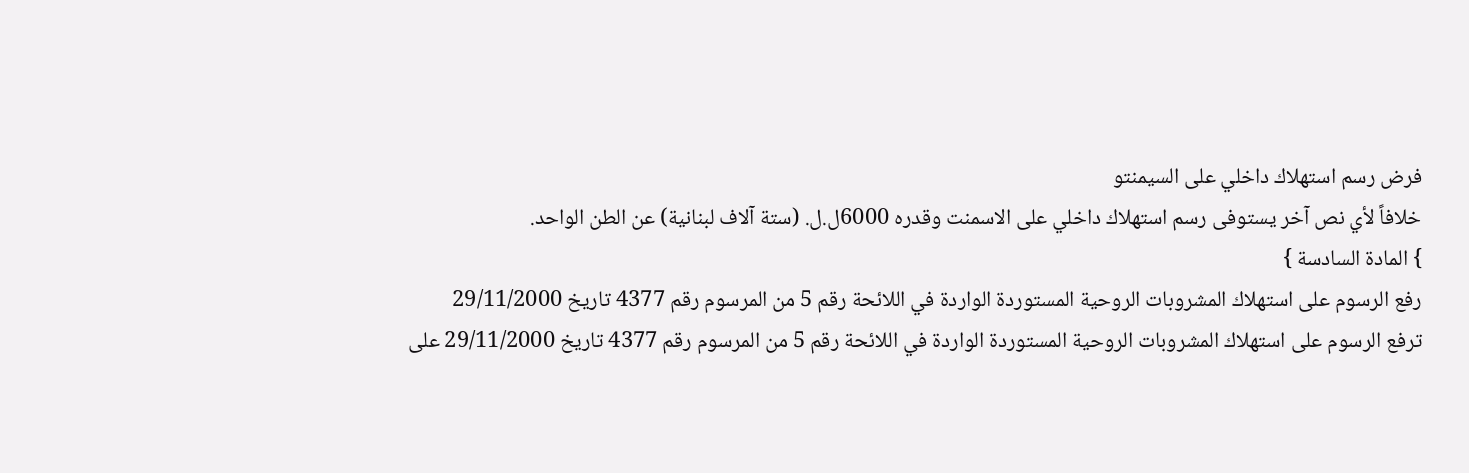فرض رسم استهلاك داخلي على السيمنتو
خلافاً لأي نص آخر يستوفى رسم استهلاك داخلي على الاسمنت وقدره 6000ل.ل. (ستة آلاف لبنانية) عن الطن الواحد.
} المادة السادسة }
رفع الرسوم على استهلاك المشروبات الروحية المستوردة الواردة في اللائحة رقم 5 من المرسوم رقم 4377 تاريخ 29/11/2000
ترفع الرسوم على استهلاك المشروبات الروحية المستوردة الواردة في اللائحة رقم 5 من المرسوم رقم 4377 تاريخ 29/11/2000 على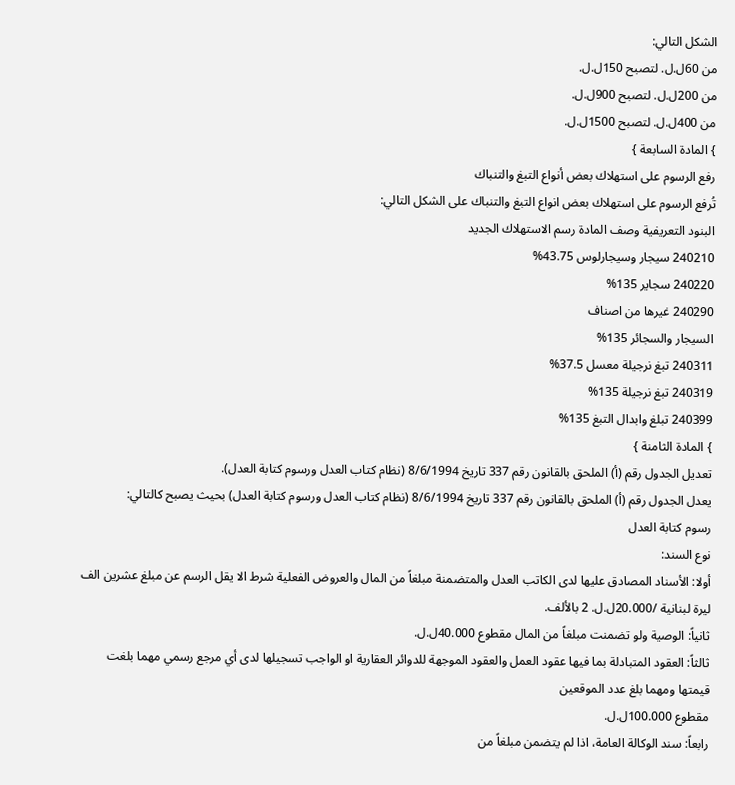الشكل التالي:
من 60ل.ل. لتصبح 150ل.ل.
من 200ل.ل. لتصبح 900ل.ل.
من 400ل.ل. لتصبح 1500ل.ل.
} المادة السابعة }
رفع الرسوم على استهلاك بعض أنواع التبغ والتنباك
تُرفع الرسوم على استهلاك بعض انواع التبغ والتنباك على الشكل التالي:
البنود التعريفية وصف المادة رسم الاستهلاك الجديد
240210 سيجار وسيجارلوس 43.75%
240220 سجاير 135%
240290 غيرها من اصناف
السيجار والسجائر 135%
240311 تبغ نرجيلة معسل 37.5%
240319 تبغ نرجيلة 135%
240399 تبلغ وابدال التبغ 135%
} المادة الثامنة }
تعديل الجدول رقم (أ) الملحق بالقانون رقم 337 تاريخ 8/6/1994 (نظام كتاب العدل ورسوم كتابة العدل).
يعدل الجدول رقم (أ) الملحق بالقانون رقم 337 تاريخ 8/6/1994 (نظام كتاب العدل ورسوم كتابة العدل) بحيث يصبح كالتالي:
رسوم كتابة العدل
نوع السند:
أولا: الأسناد المصادق عليها لدى الكاتب العدل والمتضمنة مبلغاً من المال والعروض الفعلية شرط الا يقل الرسم عن مبلغ عشرين الف ليرة لبنانية /20.000ل.ل. 2 بالألف.
ثانياً: الوصية ولو تضمنت مبلغاً من المال مقطوع 40.000ل.ل.
ثالثاً: العقود المتبادلة بما فيها عقود العمل والعقود الموجهة للدوائر العقارية او الواجب تسجيلها لدى أي مرجع رسمي مهما بلغت قيمتها ومهما بلغ عدد الموقعين
مقطوع 100.000ل.ل.
رابعاً: سند الوكالة العامة، اذا لم يتضمن مبلغاً من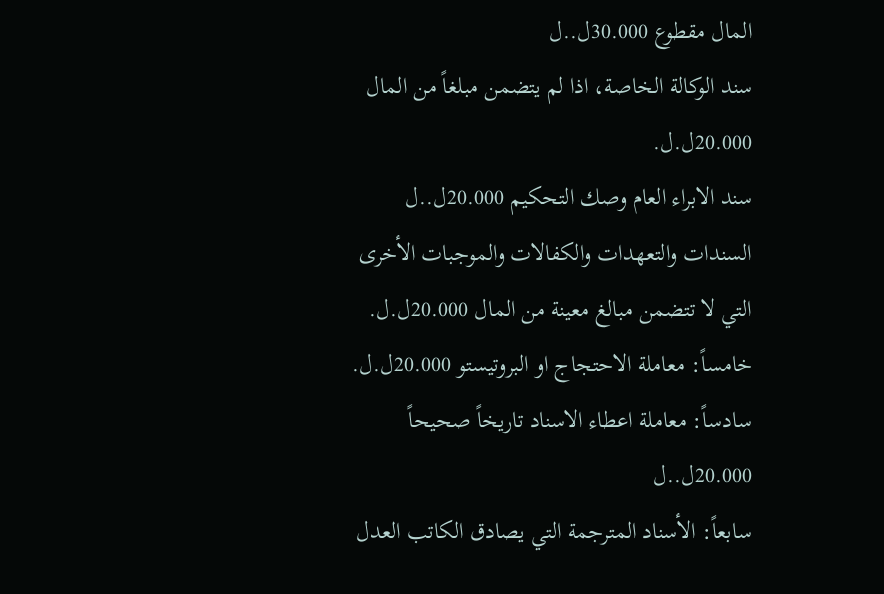المال مقطوع 30.000ل..ل
سند الوكالة الخاصة، اذا لم يتضمن مبلغاً من المال 20.000ل.ل.
سند الابراء العام وصك التحكيم 20.000ل..ل
السندات والتعهدات والكفالات والموجبات الأخرى التي لا تتضمن مبالغ معينة من المال 20.000ل.ل.
خامساً: معاملة الاحتجاج او البروتيستو 20.000ل.ل.
سادساً: معاملة اعطاء الاسناد تاريخاً صحيحاً 20.000ل..ل
سابعاً: الأسناد المترجمة التي يصادق الكاتب العدل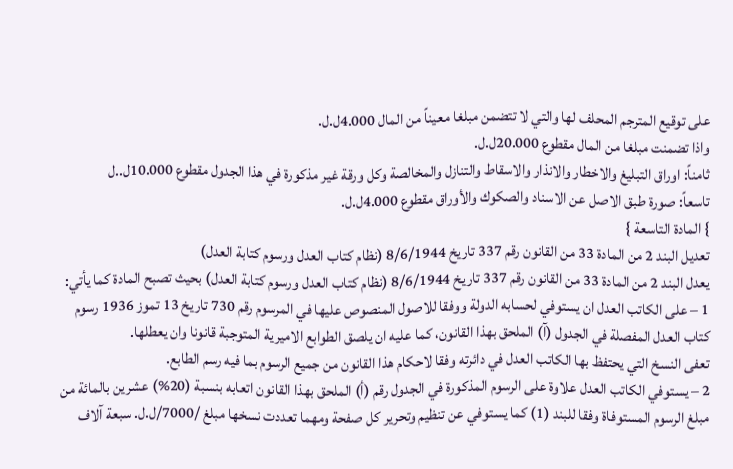على توقيع المترجم المحلف لها والتي لا تتضمن مبلغا معيناً من المال 4.000ل.ل.
واذا تضمنت مبلغا من المال مقطوع 20.000ل.ل.
ثامناً: اوراق التبليغ والاخطار والانذار والاسقاط والتنازل والمخالصة وكل ورقة غير مذكورة في هذا الجدول مقطوع 10.000ل..ل
تاسعاً: صورة طبق الاصل عن الاسناد والصكوك والأوراق مقطوع 4.000ل.ل.
} المادة التاسعة }
تعديل البند 2 من المادة 33 من القانون رقم 337 تاريخ 8/6/1944 (نظام كتاب العدل ورسوم كتابة العدل)
يعدل البند 2 من المادة 33 من القانون رقم 337 تاريخ 8/6/1944 (نظام كتاب العدل ورسوم كتابة العدل) بحيث تصبح المادة كما يأتي:
1 – على الكاتب العدل ان يستوفي لحسابه الدولة ووفقا للاصول المنصوص عليها في المرسوم رقم 730 تاريخ 13 تموز 1936 رسوم كتاب العدل المفصلة في الجدول (آ) الملحق بهذا القانون، كما عليه ان يلصق الطوابع الاميرية المتوجبة قانونا وان يعطلها.
تعفى النسخ التي يحتفظ بها الكاتب العدل في دائرته وفقا لاحكام هذا القانون من جميع الرسوم بما فيه رسم الطابع.
2 – يستوفي الكاتب العدل علاوة على الرسوم المذكورة في الجدول رقم (أ) الملحق بهذا القانون اتعابه بنسبة (20%) عشرين بالمائة من مبلغ الرسوم المستوفاة وفقا للبند (1) كما يستوفي عن تنظيم وتحرير كل صفحة ومهما تعددت نسخها مبلغ /7000/ل.ل. سبعة آلاف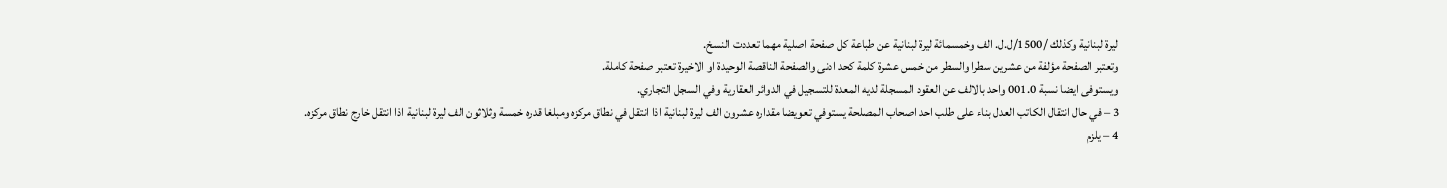ليرة لبنانية وكذلك /1500/ل.ل. الف وخمسمائة ليرة لبنانية عن طباعة كل صفحة اصلية مهما تعددت النسخ.
وتعتبر الصفحة مؤلفة من عشرين سطرا والسطر من خمس عشرة كلمة كحد ادنى والصفحة الناقصة الوحيدة او الاخيرة تعتبر صفحة كاملة.
ويستوفى ايضا نسبة 001.0 واحد بالالف عن العقود المسجلة لديه المعدة للتسجيل في الدوائر العقارية وفي السجل التجاري.
3 – في حال انتقال الكاتب العدل بناء على طلب احد اصحاب المصلحة يستوفي تعويضا مقداره عشرون الف ليرة لبنانية اذا انتقل في نطاق مركزه ومبلغا قدره خمسة وثلاثون الف ليرة لبنانية اذا انتقل خارج نطاق مركزه.
4 – يلزم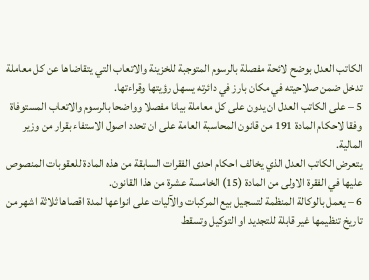الكاتب العدل بوضح لائحة مفصلة بالرسوم المتوجبة للخزينة والاتعاب التي يتقاضاها عن كل معاملة تدخل ضمن صلاحيته في مكان بارز في دائرته يسهل رؤيتها وقراءتها.
5 – على الكاتب العدل ان يدون على كل معاملة بيانا مفصلا وواضحا بالرسوم والاتعاب المستوفاة وفقا لاحكام المادة 191 من قانون المحاسبة العامة على ان تحدد اصول الاستفاء بقرار من وزير المالية.
يتعرض الكاتب العدل الذي يخالف احكام احدى الفقرات السابقة من هذه المادة للعقوبات المنصوص عليها في الفقرة الاولى من المادة (15) الخامسة عشرة من هذا القانون.
6 – يعمل بالوكالة المنظمة لتسجيل بيع المركبات والآليات على انواعها لمدة اقصاها ثلاثة اشهر من تاريخ تنظيمها غير قابلة للتجديد او التوكيل وتسقط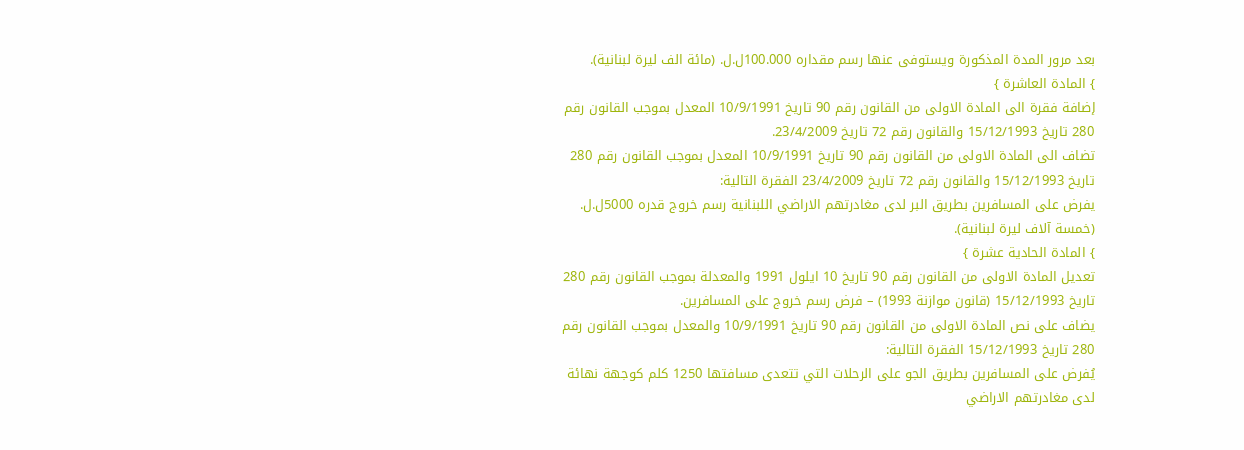بعد مرور المدة المذكورة ويستوفى عنها رسم مقداره 100.000ل.ل. (مائة الف ليرة لبنانية).
} المادة العاشرة }
إضافة فقرة الى المادة الاولى من القانون رقم 90 تاريخ 10/9/1991 المعدل بموجب القانون رقم 280 تاريخ 15/12/1993 والقانون رقم 72 تاريخ 23/4/2009.
تضاف الى المادة الاولى من القانون رقم 90 تاريخ 10/9/1991 المعدل بموجب القانون رقم 280 تاريخ 15/12/1993 والقانون رقم 72 تاريخ 23/4/2009 الفقرة التالية:
يفرض على المسافرين بطريق البر لدى مغادرتهم الاراضي اللبنانية رسم خروج قدره 5000ل.ل. (خمسة آلاف ليرة لبنانية).
} المادة الحادية عشرة }
تعديل المادة الاولى من القانون رقم 90 تاريخ 10 ايلول 1991 والمعدلة بموجب القانون رقم 280 تاريخ 15/12/1993 (قانون موازنة 1993) – فرض رسم خروج على المسافرين.
يضاف على نص المادة الاولى من القانون رقم 90 تاريخ 10/9/1991 والمعدل بموجب القانون رقم 280 تاريخ 15/12/1993 الفقرة التالية:
يُفرض على المسافرين بطريق الجو على الرحلات التي تتعدى مسافتها 1250 كلم كوجهة نهائة لدى مغادرتهم الاراضي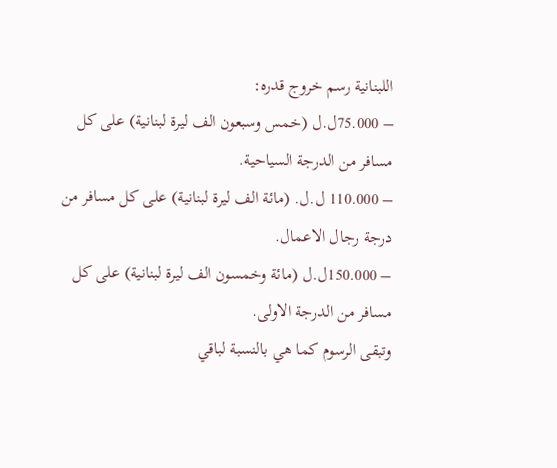اللبنانية رسم خروج قدره:
– 75.000ل.ل (خمس وسبعون الف ليرة لبنانية) على كل مسافر من الدرجة السياحية.
– 110.000 ل.ل. (مائة الف ليرة لبنانية) على كل مسافر من درجة رجال الاعمال.
– 150.000ل.ل (مائة وخمسون الف ليرة لبنانية) على كل مسافر من الدرجة الاولى.
وتبقى الرسوم كما هي بالنسبة لباقي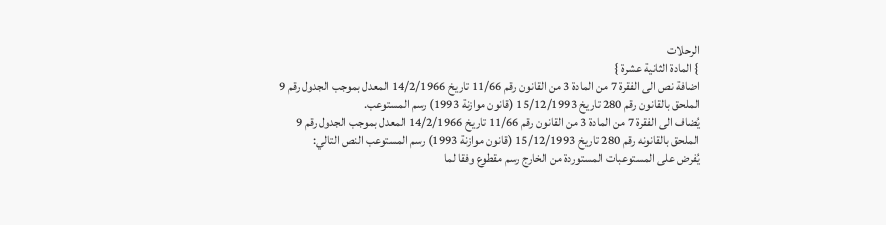الرحلات
} المادة الثانية عشرة }
اضافة نص الى الفقرة 7 من المادة 3 من القانون رقم 11/66 تاريخ 14/2/1966 المعدل بموجب الجدول رقم 9 الملحق بالقانون رقم 280 تاريخ 15/12/1993 (قانون موازنة 1993) رسم المستوعب.
يُضاف الى الفقرة 7 من المادة 3 من القانون رقم 11/66 تاريخ 14/2/1966 المعدل بموجب الجدول رقم 9 الملحق بالقانونه رقم 280 تاريخ 15/12/1993 (قانون موازنة 1993) رسم المستوعب النص التالي:
يُفرض على المستوعبات المستوردة من الخارج رسم مقطوع وفقا لما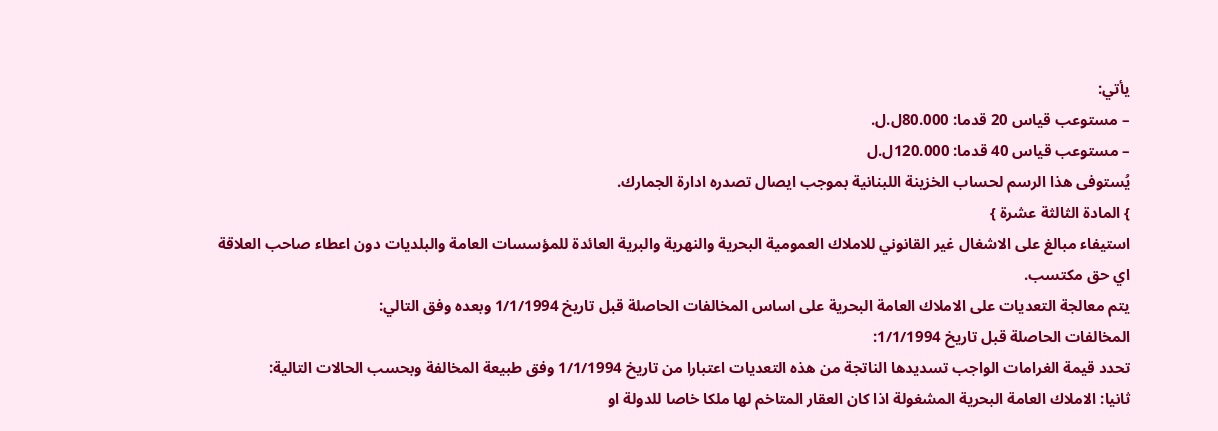يأتي:
– مستوعب قياس 20 قدما: 80.000ل.ل.
– مستوعب قياس 40 قدما: 120.000ل.ل
يُستوفى هذا الرسم لحساب الخزينة اللبنانية بموجب ايصال تصدره ادارة الجمارك.
} المادة الثالثة عشرة }
استيفاء مبالغ على الاشغال غير القانوني للاملاك العمومية البحرية والنهرية والبرية العائدة للمؤسسات العامة والبلديات دون اعطاء صاحب العلاقة اي حق مكتسب.
يتم معالجة التعديات على الاملاك العامة البحرية على اساس المخالفات الحاصلة قبل تاريخ 1/1/1994 وبعده وفق التالي:
المخالفات الحاصلة قبل تاريخ 1/1/1994:
تحدد قيمة الغرامات الواجب تسديدها الناتجة من هذه التعديات اعتبارا من تاريخ 1/1/1994 وفق طبيعة المخالفة وبحسب الحالات التالية:
ثانيا: الاملاك العامة البحرية المشغولة اذا كان العقار المتاخم لها ملكا خاصا للدولة او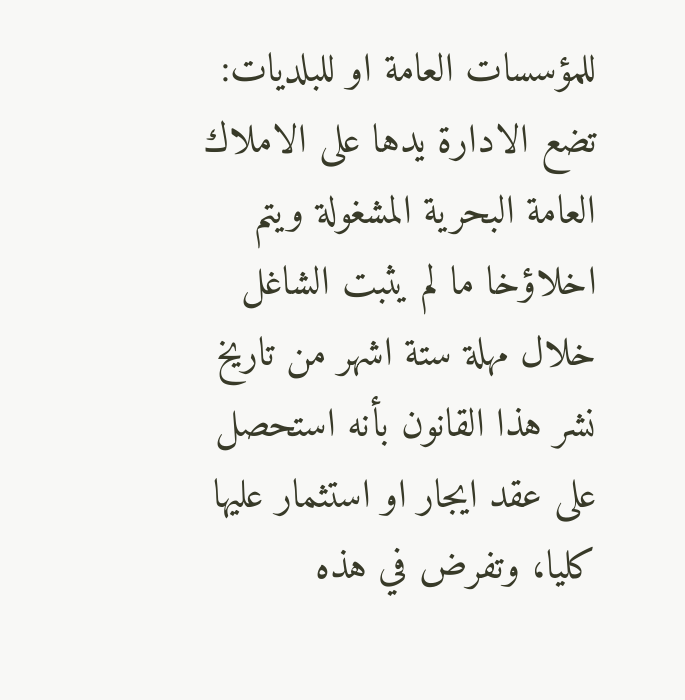للمؤسسات العامة او للبلديات:
تضع الادارة يدها على الاملاك العامة البحرية المشغولة ويتم اخلاؤخا ما لم يثبت الشاغل خلال مهلة ستة اشهر من تاريخ نشر هذا القانون بأنه استحصل على عقد ايجار او استثمار عليها كليا، وتفرض في هذه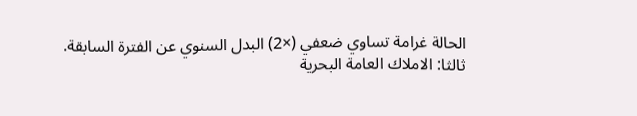الحالة غرامة تساوي ضعفي (×2) البدل السنوي عن الفترة السابقة.
ثالثا: الاملاك العامة البحرية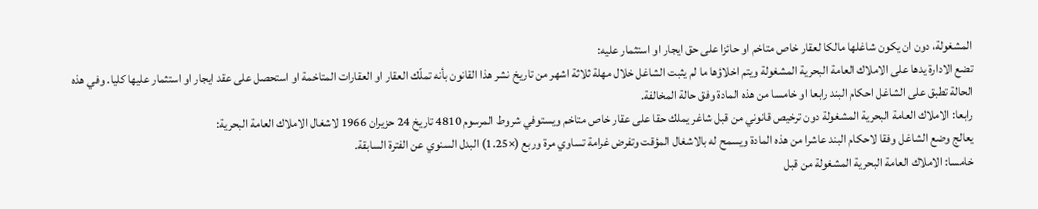المشغولة، دون ان يكون شاغلها مالكا لعقار خاص متاخم او حائزا على حق ايجار او استثمار عليه:
تضع الادارة يدها على الاملاك العامة البحرية المشغولة ويتم اخلاؤها ما لم يثبت الشاغل خلال مهلة ثلاثة اشهر من تاريخ نشر هذا القانون بأنه تملّك العقار او العقارات المتاخمة او استحصل على عقد ايجار او استثمار عليها كليا. وفي هذه الحالة تطبق على الشاغل احكام البند رابعا او خامسا من هذه المادة وفق حالة المخالفة.
رابعا: الاملاك العامة البحرية المشغولة دون ترخيص قانوني من قبل شاغر يملك حقا على عقار خاص متاخم ويستوفي شروط المرسوم 4810 تاريخ 24 حزيران 1966 لاشغال الاملاك العامة البحرية:
يعالج وضع الشاغل وفقا لاحكام البند عاشرا من هذه المادة ويسمح له بالاشغال المؤقت وتفرض غرامة تساوي مرة وربع (×1.25) البدل السنوي عن الفترة السابقة.
خامسا: الاملاك العامة البحرية المشغولة من قبل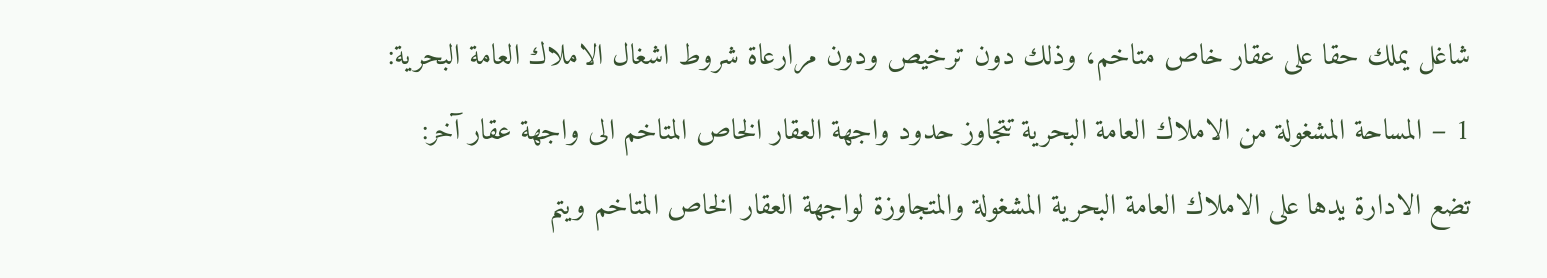شاغل يملك حقا على عقار خاص متاخم، وذلك دون ترخيص ودون مرارعاة شروط اشغال الاملاك العامة البحرية:
1 – المساحة المشغولة من الاملاك العامة البحرية تتجاوز حدود واجهة العقار الخاص المتاخم الى واجهة عقار آخر:
تضع الادارة يدها على الاملاك العامة البحرية المشغولة والمتجاوزة لواجهة العقار الخاص المتاخم ويتم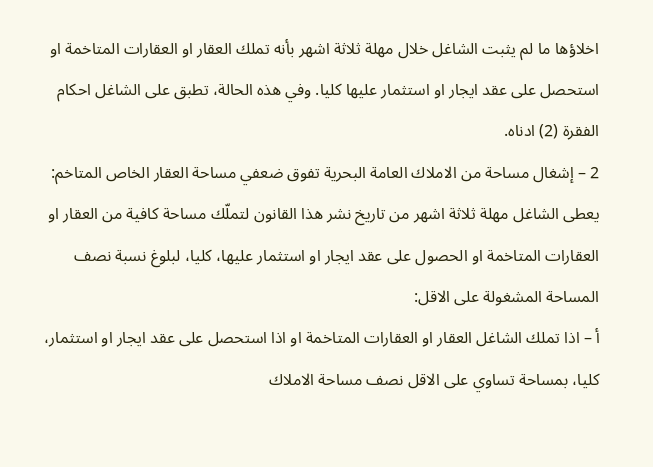اخلاؤها ما لم يثبت الشاغل خلال مهلة ثلاثة اشهر بأنه تملك العقار او العقارات المتاخمة او استحصل على عقد ايجار او استثمار عليها كليا. وفي هذه الحالة، تطبق على الشاغل احكام الفقرة (2) ادناه.
2 – إشغال مساحة من الاملاك العامة البحرية تفوق ضعفي مساحة العقار الخاص المتاخم:
يعطى الشاغل مهلة ثلاثة اشهر من تاريخ نشر هذا القانون لتملّك مساحة كافية من العقار او العقارات المتاخمة او الحصول على عقد ايجار او استثمار عليها، كليا، لبلوغ نسبة نصف المساحة المشغولة على الاقل:
أ – اذا تملك الشاغل العقار او العقارات المتاخمة او اذا استحصل على عقد ايجار او استثمار، كليا، بمساحة تساوي على الاقل نصف مساحة الاملاك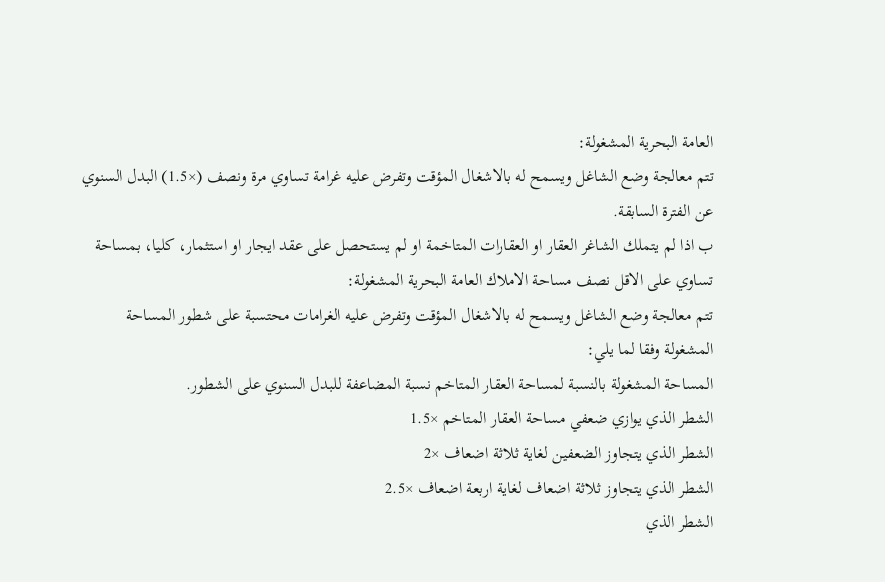العامة البحرية المشغولة:
تتم معالجة وضع الشاغل ويسمح له بالاشغال المؤقت وتفرض عليه غرامة تساوي مرة ونصف (×1.5) البدل السنوي عن الفترة السابقة.
ب اذا لم يتملك الشاغر العقار او العقارات المتاخمة او لم يستحصل على عقد ايجار او استثمار، كليا، بمساحة تساوي على الاقل نصف مساحة الاملاك العامة البحرية المشغولة:
تتم معالجة وضع الشاغل ويسمح له بالاشغال المؤقت وتفرض عليه الغرامات محتسبة على شطور المساحة المشغولة وفقا لما يلي:
المساحة المشغولة بالنسبة لمساحة العقار المتاخم نسبة المضاعفة للبدل السنوي على الشطور.
الشطر الذي يوازي ضعفي مساحة العقار المتاخم ×1.5
الشطر الذي يتجاوز الضعفين لغاية ثلاثة اضعاف ×2
الشطر الذي يتجاوز ثلاثة اضعاف لغاية اربعة اضعاف ×2.5
الشطر الذي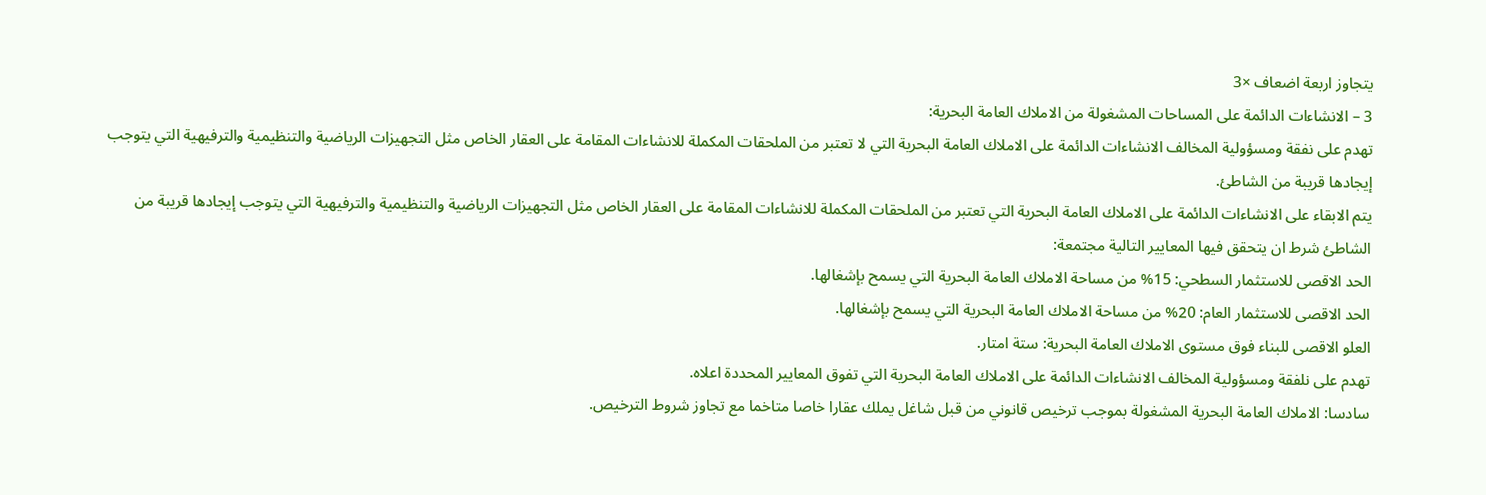يتجاوز اربعة اضعاف ×3
3 – الانشاءات الدائمة على المساحات المشغولة من الاملاك العامة البحرية:
تهدم على نفقة ومسؤولية المخالف الانشاءات الدائمة على الاملاك العامة البحرية التي لا تعتبر من الملحقات المكملة للانشاءات المقامة على العقار الخاص مثل التجهيزات الرياضية والتنظيمية والترفيهية التي يتوجب إيجادها قريبة من الشاطئ.
يتم الابقاء على الانشاءات الدائمة على الاملاك العامة البحرية التي تعتبر من الملحقات المكملة للانشاءات المقامة على العقار الخاص مثل التجهيزات الرياضية والتنظيمية والترفيهية التي يتوجب إيجادها قريبة من الشاطئ شرط ان يتحقق فيها المعايير التالية مجتمعة:
الحد الاقصى للاستثمار السطحي: 15% من مساحة الاملاك العامة البحرية التي يسمح بإشغالها.
الحد الاقصى للاستثمار العام: 20% من مساحة الاملاك العامة البحرية التي يسمح بإشغالها.
العلو الاقصى للبناء فوق مستوى الاملاك العامة البحرية: ستة امتار.
تهدم على نلفقة ومسؤولية المخالف الانشاءات الدائمة على الاملاك العامة البحرية التي تفوق المعايير المحددة اعلاه.
سادسا: الاملاك العامة البحرية المشغولة بموجب ترخيص قانوني من قبل شاغل يملك عقارا خاصا متاخما مع تجاوز شروط الترخيص.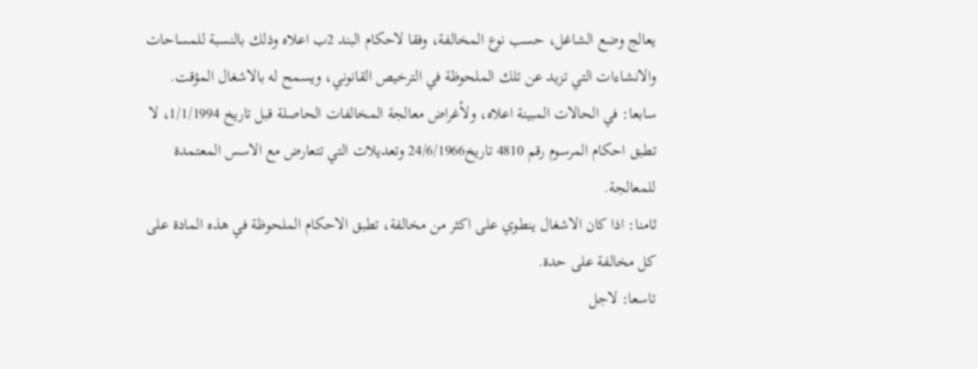يعالج وضع الشاغل، حسب نوع المخالفة، وفقا لاحكام البند 2ب اعلاه وذلك بالنسبة للمساحات والانشاءات التي تزيد عن تلك الملحوظة في الترخيص القانوني، ويسمح له بالاشغال المؤقت.
سابعا: في الحالات المبينة اعلاه، ولأغراض معالجة المخالفات الحاصلة قبل تاريخ 1/1/1994، لا تطبق احكام المرسوم رقم 4810 تاريخ24/6/1966 وتعديلات التي تتعارض مع الاسس المعتمدة للمعالجة.
ثامنا: اذا كان الاشغال ينطوي على اكثر من مخالفة، تطبق الاحكام الملحوظة في هذه المادة على كل مخالفة على حدة.
تاسعا: لاجل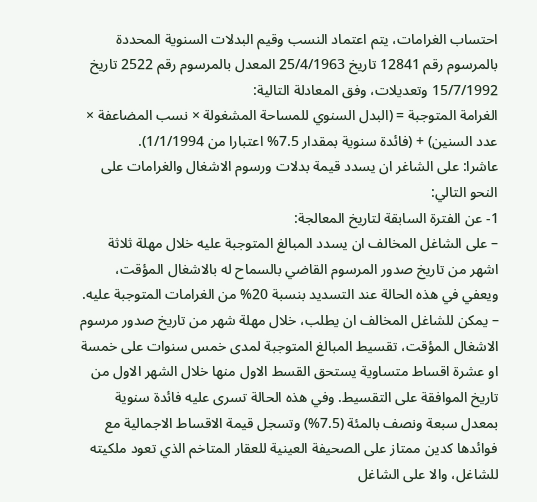احتساب الغرامات، يتم اعتماد النسب وقيم البدلات السنوية المحددة بالمرسوم رقم 12841 تاريخ 25/4/1963 المعدل بالمرسوم رقم 2522 تاريخ 15/7/1992 وتعديلات، وفق المعادلة التالية:
الغرامة المتوجبة = (البدل السنوي للمساحة المشغولة × نسب المضاعفة × عدد السنين) + (فائدة سنوية بمقدار 7.5% اعتبارا من 1/1/1994).
عاشرا: على الشاغر ان يسدد قيمة بدلات ورسوم الاشغال والغرامات على النحو التالي:
1- عن الفترة السابقة لتاريخ المعالجة:
– على الشاغل المخالف ان يسدد المبالغ المتوجبة عليه خلال مهلة ثلاثة اشهر من تاريخ صدور المرسوم القاضي بالسماح له بالاشغال المؤقت، ويعفي في هذه الحالة عند التسديد بنسبة 20% من الغرامات المتوجبة عليه.
– يمكن للشاغل المخالف ان يطلب، خلال مهلة شهر من تاريخ صدور مرسوم الاشغال المؤقت، تقسيط المبالغ المتوجبة لمدى خمس سنوات على خمسة او عشرة اقساط متساوية يستحق القسط الاول منها خلال الشهر الاول من تاريخ الموافقة على التقسيط. وفي هذه الحالة تسرى عليه فائدة سنوية بمعدل سبعة ونصف بالمئة (7.5%) وتسجل قيمة الاقساط الاجمالية مع فوائدها كدين ممتاز على الصحيفة العينية للعقار المتاخم الذي تعود ملكيته للشاغل، والا على الشاغل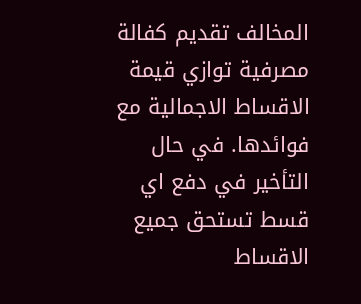المخالف تقديم كفالة مصرفية توازي قيمة الاقساط الاجمالية مع فوائدها. في حال التأخير في دفع اي قسط تستحق جميع الاقساط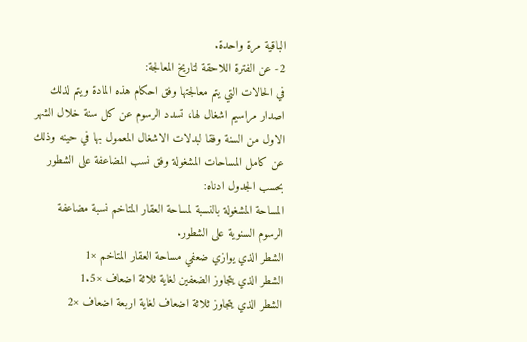الباقية مرة واحدة.
2- عن الفترة اللاحقة لتاريخ المعالجة:
في الحالات التي يتم معالجتها وفق احكام هذه المادة ويتم لذلك اصدار مراسيم اشغال لها، تسدد الرسوم عن كل سنة خلال الشهر الاول من السنة وفقا لبدلات الاشغال المعمول بها في حينه وذلك عن كامل المساحات المشغولة وفق نسب المضاعفة على الشطور بحسب الجدول ادناه:
المساحة المشغولة بالنسبة لمساحة العقار المتاخم نسبة مضاعفة الرسوم السنوية على الشطور.
الشطر الذي يوازي ضعفي مساحة العقار المتاخم ×1
الشطر الذي يتجاوز الضعفين لغاية ثلاثة اضعاف ×1.5
الشطر الذي يتجاوز ثلاثة اضعاف لغاية اربعة اضعاف ×2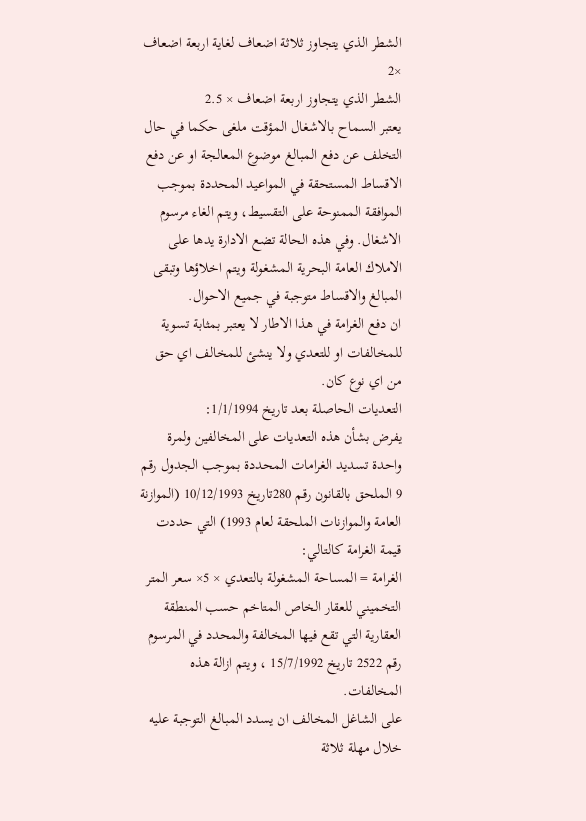الشطر الذي يتجاوز ثلاثة اضعاف لغاية اربعة اضعاف ×2
الشطر الذي يتجاوز اربعة اضعاف × 2.5
يعتبر السماح بالاشغال المؤقت ملغى حكما في حال التخلف عن دفع المبالغ موضوع المعالجة او عن دفع الاقساط المستحقة في المواعيد المحددة بموجب الموافقة الممنوحة على التقسيط، ويتم الغاء مرسوم الاشغال. وفي هذه الحالة تضع الادارة يدها على الاملاك العامة البحرية المشغولة ويتم اخلاؤها وتبقى المبالغ والاقساط متوجبة في جميع الاحوال.
ان دفع الغرامة في هذا الاطار لا يعتبر بمثابة تسوية للمخالفات او للتعدي ولا ينشئ للمخالف اي حق من اي نوع كان.
التعديات الحاصلة بعد تاريخ 1/1/1994:
يفرض بشأن هذه التعديات على المخالفين ولمرة واحدة تسديد الغرامات المحددة بموجب الجدول رقم 9 الملحق بالقانون رقم 280تاريخ 10/12/1993 (الموازنة العامة والموازنات الملحقة لعام 1993) التي حددت قيمة الغرامة كالتالي:
الغرامة = المساحة المشغولة بالتعدي × 5× سعر المتر التخميني للعقار الخاص المتاخم حسب المنطقة العقارية التي تقع فيها المخالفة والمحدد في المرسوم رقم 2522 تاريخ 15/7/1992 ، ويتم ازالة هذه المخالفات.
على الشاغل المخالف ان يسدد المبالغ التوجبة عليه خلال مهلة ثلاثة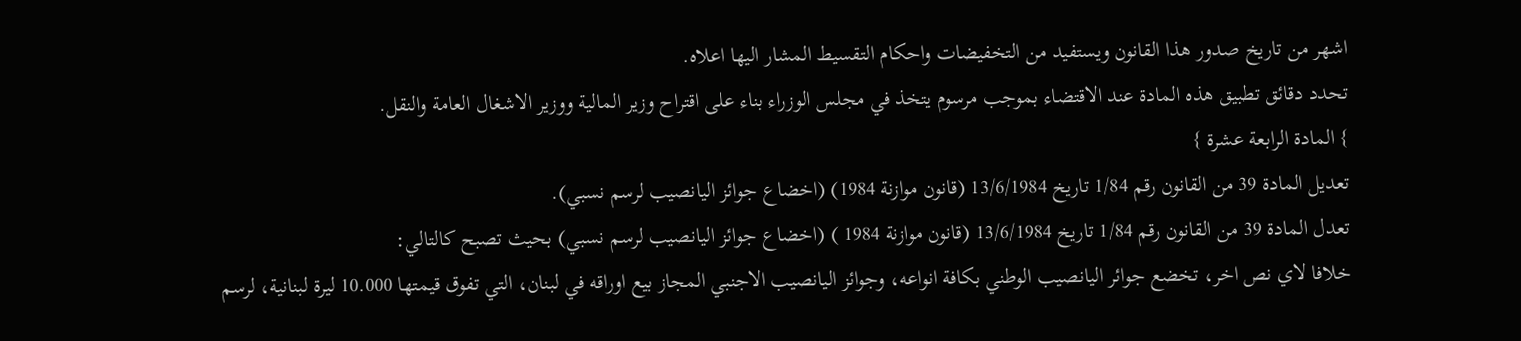اشهر من تاريخ صدور هذا القانون ويستفيد من التخفيضات واحكام التقسيط المشار اليها اعلاه.
تحدد دقائق تطبيق هذه المادة عند الاقتضاء بموجب مرسوم يتخذ في مجلس الوزراء بناء على اقتراح وزير المالية ووزير الاشغال العامة والنقل.
} المادة الرابعة عشرة }
تعديل المادة 39 من القانون رقم 1/84 تاريخ 13/6/1984 (قانون موازنة 1984) (اخضاع جوائز اليانصيب لرسم نسبي).
تعدل المادة 39 من القانون رقم 1/84 تاريخ 13/6/1984 (قانون موازنة 1984 ) (اخضاع جوائز اليانصيب لرسم نسبي) بحيث تصبح كالتالي:
خلافا لاي نص اخر، تخضع جوائر اليانصيب الوطني بكافة انواعه، وجوائز اليانصيب الاجنبي المجاز بيع اوراقه في لبنان، التي تفوق قيمتها 10.000 ليرة لبنانية، لرسم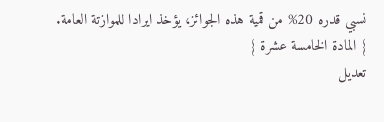نسبي قدره 20% من قمية هذه الجوائز، يؤخذ ايرادا للموازتة العامة.
} المادة الخامسة عشرة }
تعديل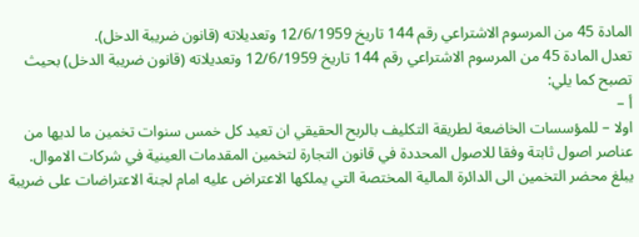المادة 45 من المرسوم الاشتراعي رقم 144 تاريخ 12/6/1959 وتعديلاته (قانون ضريبة الدخل).
تعدل المادة 45 من المرسوم الاشتراعي رقم 144 تاريخ 12/6/1959 وتعديلاته (قانون ضريبة الدخل) بحيث تصبح كما يلي:
أ –
اولا – للمؤسسات الخاضعة لطريقة التكليف بالربح الحقيقي ان تعيد كل خمس سنوات تخمين ما لديها من عناصر اصول ثابتة وفقا للاصول المحددة في قانون التجارة لتخمين المقدمات العينية في شركات الاموال. يبلغ محضر التخمين الى الدائرة المالية المختصة التي يملكها الاعتراض عليه امام لجنة الاعتراضات على ضريبة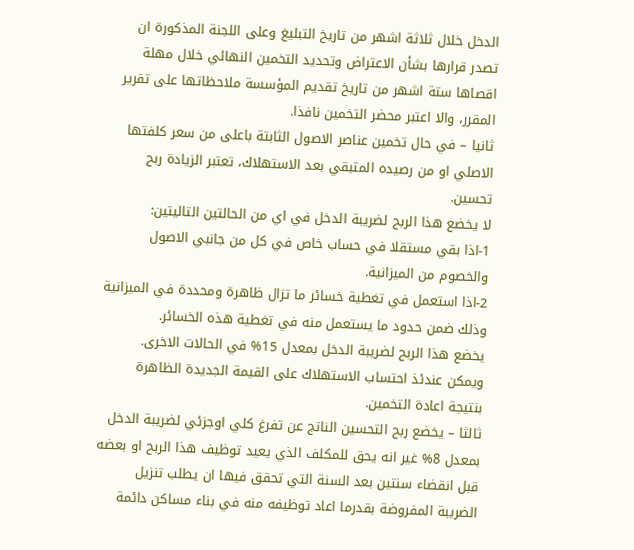الدخل خلال ثلاثة اشهر من تاريخ التبليغ وعلى اللجنة المذكورة ان تصدر قرارها بشأن الاعتراض وتحديد التخمين النهائي خلال مهلة اقصاها ستة اشهر من تاريخ تقديم المؤسسة ملاحظاتها على تقرير المقرر، والا اعتبر محضر التخمين نافذا.
ثانيا – في حال تخمين عناصر الاصول الثابتة باعلى من سعر كلفتها الاصلي او من رصيده المتبقي بعد الاستهلاك، تعتبر الزيادة ربح تحسين.
لا يخضع هذا الربح لضريبة الدخل في اي من الحالتين التاليتين:
1-اذا بقي مستقلا في حساب خاص في كل من جانبي الاصول والخصوم من الميزانية.
2-اذا استعمل في تغطية خسائر ما تزال ظاهرة ومحددة في الميزانية وذلك ضمن حدود ما يستعمل منه في تغطية هذه الخسائر.
يخضع هذا الربح لضريبة الدخل بمعدل 15% في الحالات الاخرى. ويمكن عندئذ احتساب الاستهلاك على القيمة الجديدة الظاهرة بنتيجة اعادة التخمين.
ثالثا – يخضع ربح التحسين الناتج عن تفرغ كلي اوجزئي لضريبة الدخل بمعدل 8% غير انه يحق للمكلف الذي يعيد توظيف هذا الربح او بعضه قبل انقضاء سنتين بعد السنة التي تحقق فيها ان يطلب تنزيل الضريبة المفروضة بقدرما اعاد توظيفه منه في بناء مساكن دائمة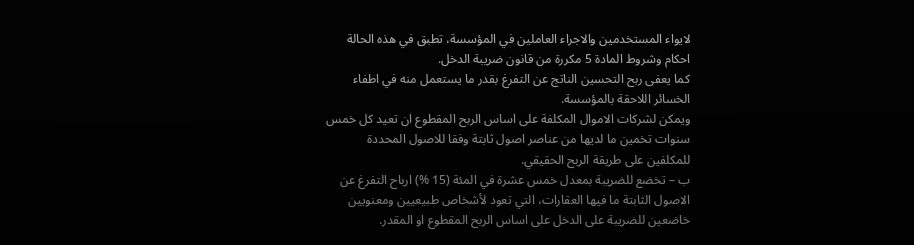لايواء المستخدمين والاجراء العاملين في المؤسسة، تطبق في هذه الحالة احكام وشروط المادة 5 مكررة من قانون ضريبة الدخل.
كما يعفى ربح التحسين الناتج عن التفرغ بقدر ما يستعمل منه في اطفاء الخسائر اللاحقة بالمؤسسة.
ويمكن لشركات الاموال المكلفة على اساس الربح المقطوع ان تعيد كل خمس سنوات تخمين ما لديها من عناصر اصول ثابتة وفقا للاصول المحددة للمكلفين على طريقة الربح الحقيقي.
ب – تخضع للضريبة بمعدل خمس عشرة في المئة (15 %) ارباح التفرغ عن الاصول الثابتة ما فيها العقارات، التي تعود لأشخاص طبيعيين ومعنويين خاضعين للضريبة على الدخل على اساس الربح المقطوع او المقدر.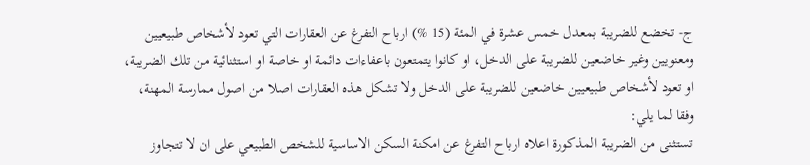ج- تخضع للضريبة بمعدل خمس عشرة في المئة (15 %) ارباح التفرغ عن العقارات التي تعود لأشخاص طبيعيين ومعنويين وغير خاضعين للضريبة على الدخل، او كانوا يتمتعون باعفاءات دائمة او خاصة او استثنائية من تلك الضريبة، او تعود لأشخاص طبيعيين خاضعين للضريبة على الدخل ولا تشكل هذه العقارات اصلا من اصول ممارسة المهنة، وفقا لما يلي:
تستثنى من الضريبة المذكورة اعلاه ارباح التفرغ عن امكنة السكن الاساسية للشخص الطبيعي على ان لا تتجاوز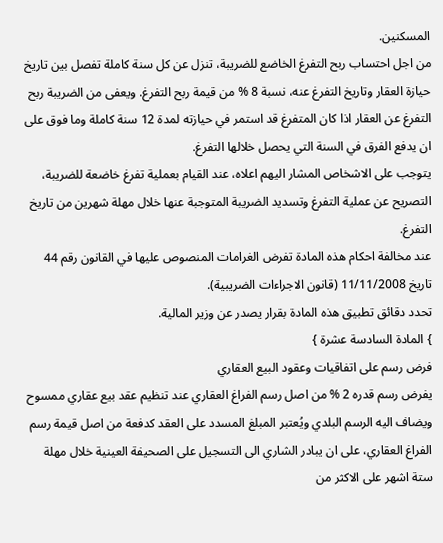المسكنين.
من اجل احتساب ربح التفرغ الخاضع للضريبة، تنزل عن كل سنة كاملة تفصل بين تاريخ حيازة العقار وتاريخ التفرغ عنه، نسبة 8 % من قيمة ربح التفرغ. ويعفى من الضريبة ربح التفرغ عن العقار اذا كان المتفرغ قد استمر في حيازته لمدة 12 سنة كاملة وما فوق على ان يدفع الفرق في السنة التي يحصل خلالها التفرغ.
يتوجب على الاشخاص المشار اليهم اعلاه، عند القيام بعملية تفرغ خاضعة للضريبة، التصريح عن عملية التفرغ وتسديد الضريبة المتوجبة عنها خلال مهلة شهرين من تاريخ التفرغ.
عند مخالفة احكام هذه المادة تفرض الغرامات المنصوص عليها في القانون رقم 44 تاريخ 11/11/2008 (قانون الاجراءات الضريبية).
تحدد دقائق تطبيق هذه المادة بقرار يصدر عن وزير المالية.
} المادة السادسة عشرة }
فرض رسم على اتفاقيات وعقود البيع العقاري
يفرض رسم قدره 2 % من اصل رسم الفراغ العقاري عند تنظيم عقد بيع عقاري ممسوح ويضاف اليه الرسم البلدي ويُعتبر المبلغ المسدد على العقد كدفعة من اصل قيمة رسم الفراغ العقاري، على ان يبادر الشاري الى التسجيل على الصحيفة العينية خلال مهلة ستة اشهر على الاكثر من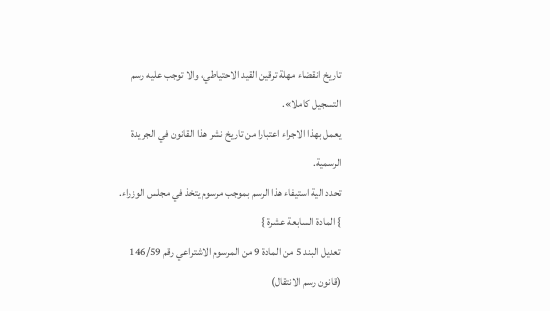تاريخ انقضاء مهلة ترقين القيد الاحتياطي، والا توجب عليه رسم التسجيل كاملا».
يعمل بهذا الاجراء اعتبارا من تاريخ نشر هذا القانون في الجريدة الرسمية.
تحدد الية استيفاء هذا الرسم بموجب مرسوم يتخذ في مجلس الوزراء.
} المادة السابعة عشرة }
تعديل البند 5 من المادة 9 من المرسوم الاشتراعي رقم 146/59 (قانون رسم الانتقال)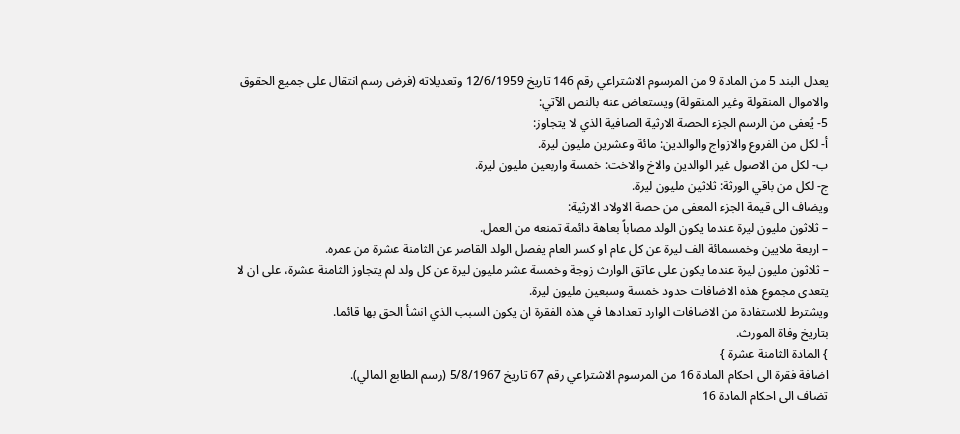يعدل البند 5 من المادة 9 من المرسوم الاشتراعي رقم 146 تاريخ 12/6/1959 وتعديلاته (فرض رسم انتقال على جميع الحقوق والاموال المنقولة وغير المنقولة) ويستعاض عنه بالنص الآتي:
5- يُعفى من الرسم الجزء الحصة الارثية الصافية الذي لا يتجاوز:
أ- لكل من الفروع والازواج والوالدين: مائة وعشرين مليون ليرة.
ب- لكل من الاصول غير الوالدين والاخ والاخت: خمسة واربعين مليون ليرة.
ج- لكل من باقي الورثة: ثلاثين مليون ليرة.
ويضاف الى قيمة الجزء المعفى من حصة الاولاد الارثية:
– ثلاثون مليون ليرة عندما يكون الولد مصاباً بعاهة دائمة تمنعه من العمل.
– اربعة ملايين وخمسمائة الف ليرة عن كل عام او كسر العام يفصل الولد القاصر عن الثامنة عشرة من عمره.
– ثلاثون مليون ليرة عندما يكون على عاتق الوارث زوجة وخمسة عشر مليون ليرة عن كل ولد لم يتجاوز الثامنة عشرة، على ان لا يتعدى مجموع هذه الاضافات حدود خمسة وسبعين مليون ليرة.
ويشترط للاستفادة من الاضافات الوارد تعدادها في هذه الفقرة ان يكون السبب الذي انشأ الحق بها قائما.
بتاريخ وفاة المورث.
} المادة الثامنة عشرة }
اضافة فقرة الى احكام المادة 16 من المرسوم الاشتراعي رقم 67 تاريخ 5/8/1967 (رسم الطابع المالي).
تضاف الى احكام المادة 16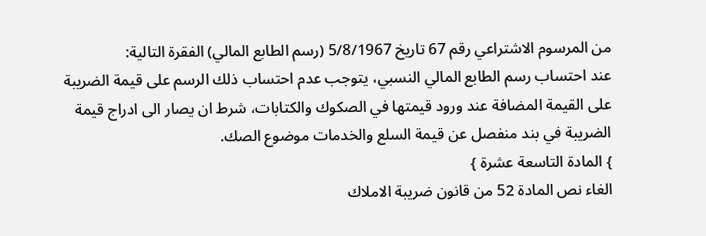من المرسوم الاشتراعي رقم 67 تاريخ 5/8/1967 (رسم الطابع المالي) الفقرة التالية:
عند احتساب رسم الطابع المالي النسبي، يتوجب عدم احتساب ذلك الرسم على قيمة الضريبة على القيمة المضافة عند ورود قيمتها في الصكوك والكتابات، شرط ان يصار الى ادراج قيمة الضريبة في بند منفصل عن قيمة السلع والخدمات موضوع الصك.
} المادة التاسعة عشرة }
الغاء نص المادة 52 من قانون ضريبة الاملاك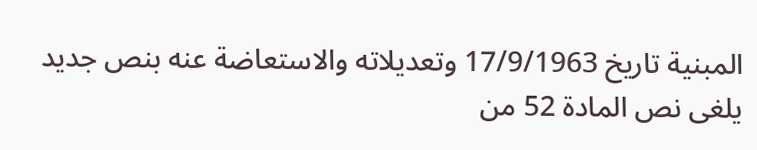المبنية تاريخ 17/9/1963 وتعديلاته والاستعاضة عنه بنص جديد
يلغى نص المادة 52 من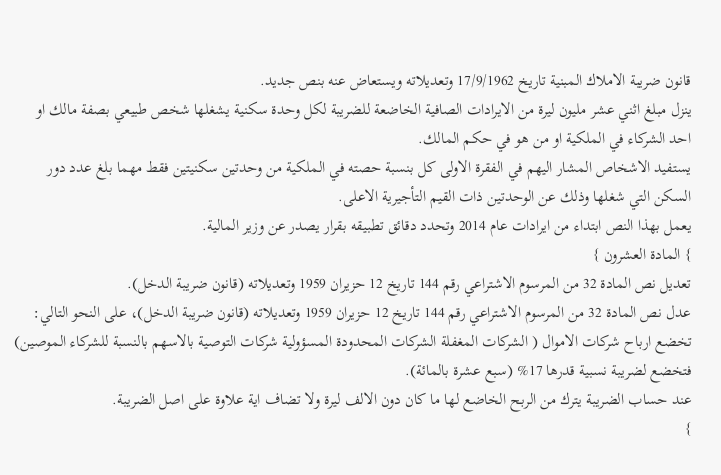قانون ضريبة الاملاك المبنية تاريخ 17/9/1962 وتعديلاته ويستعاض عنه بنص جديد.
ينزل مبلغ اثني عشر مليون ليرة من الايرادات الصافية الخاضعة للضريبة لكل وحدة سكنية يشغلها شخص طبيعي بصفة مالك او احد الشركاء في الملكية او من هو في حكم المالك.
يستفيد الاشخاص المشار اليهم في الفقرة الاولى كل بنسبة حصته في الملكية من وحدتين سكنيتين فقط مهما بلغ عدد دور السكن التي شغلها وذلك عن الوحدتين ذات القيم التأجيرية الاعلى.
يعمل بهذا النص ابتداء من ايرادات عام 2014 وتحدد دقائق تطبيقه بقرار يصدر عن وزير المالية.
} المادة العشرون }
تعديل نص المادة 32 من المرسوم الاشتراعي رقم 144 تاريخ 12 حزيران 1959 وتعديلاته (قانون ضريبة الدخل).
عدل نص المادة 32 من المرسوم الاشتراعي رقم 144 تاريخ 12 حزيران 1959 وتعديلاته (قانون ضريبة الدخل)، على النحو التالي:
تخضع ارباح شركات الاموال ( الشركات المغفلة الشركات المحدودة المسؤولية شركات التوصية بالاسهم بالنسبة للشركاء الموصين) فتخضع لضريبة نسبية قدرها 17% (سبع عشرة بالمائة).
عند حساب الضريبة يترك من الربح الخاضع لها ما كان دون الالف ليرة ولا تضاف اية علاوة على اصل الضريبة.
}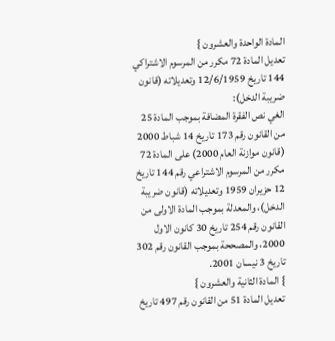المادة الواحدة والعشرون }
تعديل المادة 72 مكرر من المرسوم الاشتراكي 144 تاريخ 12/6/1959 وتعديلاته (قانون ضريبة الدخل):
الغي نص الفقرة المضافة بموجب المادة 25 من القانون رقم 173 تاريخ 14 شباط 2000 (قانون موازنة العام 2000) على المادة 72 مكرر من المرسوم الاشتراعي رقم 144 تاريخ 12 حزيران 1959 وتعديلاته (قانون ضريبة الدخل)، والمعدلة بموجب المادة الاولى من القانون رقم 254 تاريخ 30 كانون الاول 2000، والمصححة بموجب القانون رقم 302 تاريخ 3 نيسان 2001.
} المادة الثانية والعشرون }
تعديل المادة 51 من القانون رقم 497 تاريخ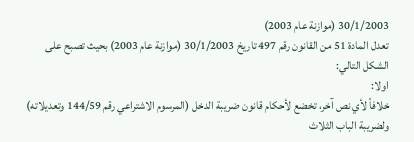30/1/2003 (موازنة عام 2003)
تعدل المادة 51 من القانون رقم 497 تاريخ 30/1/2003 (موازنة عام 2003) بحيث تصبح على الشكل التالي:
اولا:
خلافاً لأي نص آخر، تخضع لأحكام قانون ضريبة الدخل (المرسوم الاشتراعي رقم 144/59 وتعديلاته) ولضريبة الباب الثلاث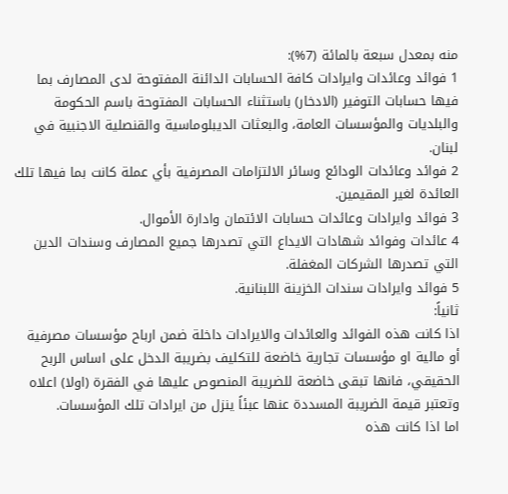منه بمعدل سبعة بالمائة (7%):
1 فوائد وعائدات وايرادات كافة الحسابات الدائنة المفتوحة لدى المصارف بما فيها حسابات التوفير (الادخار) باستثناء الحسابات المفتوحة باسم الحكومة والبلديات والمؤسسات العامة، والبعثات الديبلوماسية والقنصلية الاجنبية في لبنان.
2 فوائد وعائدات الودائع وسائر الالتزامات المصرفية بأي عملة كانت بما فيها تلك العائدة لغير المقيمين.
3 فوائد وايرادات وعائدات حسابات الائتمان وادارة الأموال.
4 عائدات وفوائد شهادات الايداع التي تصدرها جميع المصارف وسندات الدين التي تصدرها الشركات المغفلة.
5 فوائد وايرادات سندات الخزينة اللبنانية.
ثانياً:
اذا كانت هذه الفوائد والعائدات والايرادات داخلة ضمن ارباح مؤسسات مصرفية أو مالية او مؤسسات تجارية خاضعة للتكليف بضريبة الدخل على اساس الربح الحقيقي، فانها تبقى خاضعة للضريبة المنصوص عليها في الفقرة (اولا) اعلاه وتعتبر قيمة الضريبة المسددة عنها عبئاً ينزل من ايرادات تلك المؤسسات.
اما اذا كانت هذه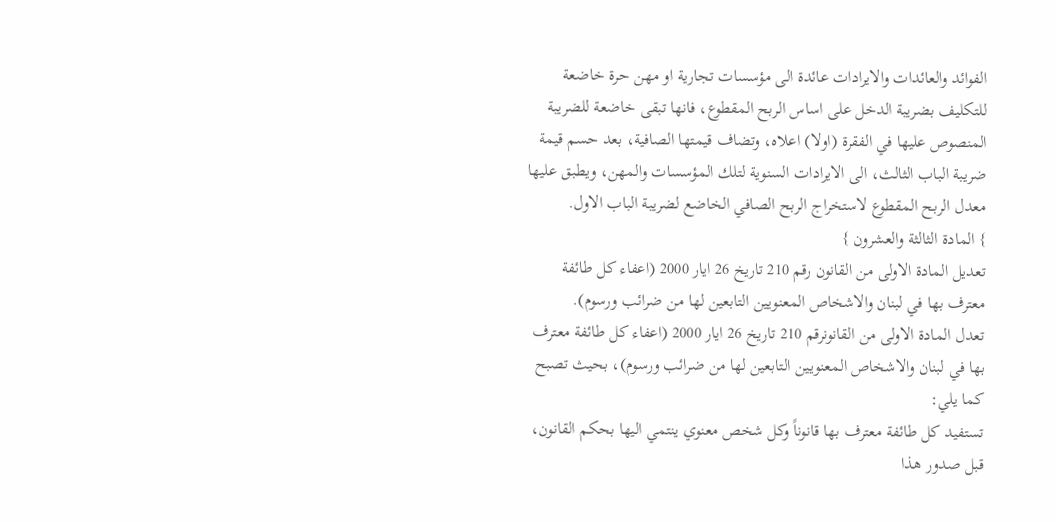الفوائد والعائدات والايرادات عائدة الى مؤسسات تجارية او مهن حرة خاضعة للتكليف بضريبة الدخل على اساس الربح المقطوع، فانها تبقى خاضعة للضريبة المنصوص عليها في الفقرة (اولا) اعلاه، وتضاف قيمتها الصافية، بعد حسم قيمة ضريبة الباب الثالث، الى الايرادات السنوية لتلك المؤسسات والمهن، ويطبق عليها معدل الربح المقطوع لاستخراج الربح الصافي الخاضع لضريبة الباب الاول.
} المادة الثالثة والعشرون }
تعديل المادة الاولى من القانون رقم 210 تاريخ 26 ايار 2000 (اعفاء كل طائفة معترف بها في لبنان والاشخاص المعنويين التابعين لها من ضرائب ورسوم).
تعدل المادة الاولى من القانونرقم 210 تاريخ 26 ايار 2000 (اعفاء كل طائفة معترف بها في لبنان والاشخاص المعنويين التابعين لها من ضرائب ورسوم)، بحيث تصبح كما يلي:
تستفيد كل طائفة معترف بها قانوناً وكل شخص معنوي ينتمي اليها بحكم القانون، قبل صدور هذا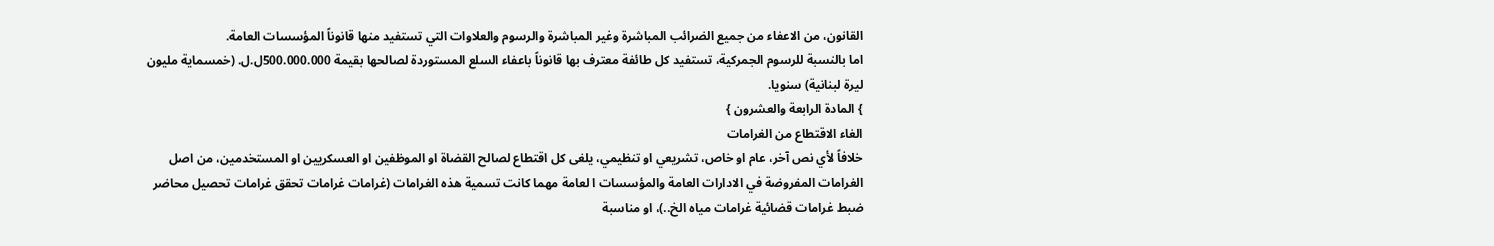القانون، من الاعفاء من جميع الضرائب المباشرة وغير المباشرة والرسوم والعلاوات التي تستفيد منها قانوناً المؤسسات العامة.
اما بالنسبة للرسوم الجمركية، تستفيد كل طائفة معترف بها قانوناً باعفاء السلع المستوردة لصالحها بقيمة 500.000.000ل.ل. (خمسماية مليون ليرة لبنانية) سنويا.
} المادة الرابعة والعشرون }
الغاء الاقتطاع من الغرامات
خلافاً لأي نص آخر، عام او خاص، تشريعي او تنظيمي، يلغى كل اقتطاع لصالح القضاة او الموظفين او العسكريين او المستخدمين، من اصل الغرامات المفروضة في الادارات العامة والمؤسسات ا لعامة مهما كانت تسمية هذه الغرامات (غرامات غرامات تحقق غرامات تحصيل محاضر ضبط غرامات قضائية غرامات مياه الخ..)، او مناسبة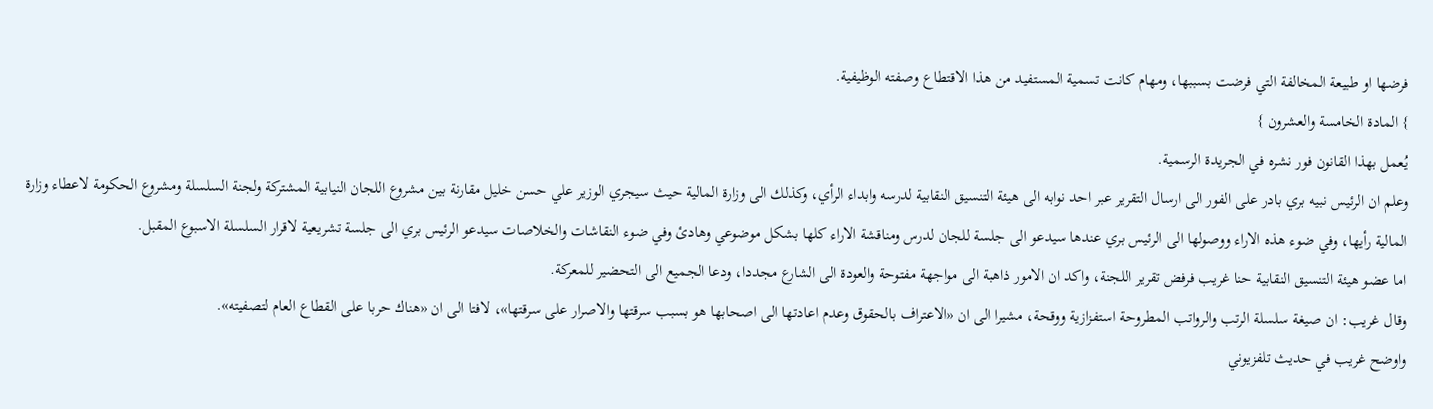فرضها او طبيعة المخالفة التي فرضت بسببها، ومهام كانت تسمية المستفيد من هذا الاقتطاع وصفته الوظيفية.
} المادة الخامسة والعشرون }
يُعمل بهذا القانون فور نشره في الجريدة الرسمية.
وعلم ان الرئيس نبيه بري بادر على الفور الى ارسال التقرير عبر احد نوابه الى هيئة التنسيق النقابية لدرسه وابداء الرأي، وكذلك الى وزارة المالية حيث سيجري الوزير علي حسن خليل مقارنة بين مشروع اللجان النيابية المشتركة ولجنة السلسلة ومشروع الحكومة لاعطاء وزارة المالية رأيها، وفي ضوء هذه الاراء ووصولها الى الرئيس بري عندها سيدعو الى جلسة للجان لدرس ومناقشة الاراء كلها بشكل موضوعي وهادئ وفي ضوء النقاشات والخلاصات سيدعو الرئيس بري الى جلسة تشريعية لاقرار السلسلة الاسبوع المقبل.
اما عضو هيئة التنسيق النقابية حنا غريب فرفض تقرير اللجنة، واكد ان الامور ذاهبة الى مواجهة مفتوحة والعودة الى الشارع مجددا، ودعا الجميع الى التحضير للمعركة.
وقال غريب: ان صيغة سلسلة الرتب والرواتب المطروحة استفزازية ووقحة، مشيرا الى ان «الاعتراف بالحقوق وعدم اعادتها الى اصحابها هو بسبب سرقتها والاصرار على سرقتها»، لافتا الى ان «هناك حربا على القطاع العام لتصفيته».
واوضح غريب في حديث تلفزيوني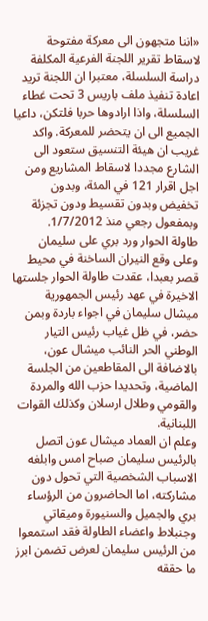«اننا متجهون الى معركة مفتوحة لاسقاط تقرير اللجنة الفرعية المكلفة دراسة السلسلة، معتبرا ان اللجنة تريد اعادة تنفيذ ملف باريس 3 تحت غطاء السلسلة، واذا ارادوها حربا فلتكن، داعيا الجميع الى ان يتحضر للمعركة. واكد غريب ان هيئة التنسيق ستعود الى الشارع مجددا لاسقاط المشاريع ومن اجل اقرار 121 في المئة، وبدون تخفيض وبدون تقسيط ودون تجزئة وبمفعول رجعي منذ 1/7/2012.
طاولة الحوار ورد بري على سليمان
وعلى وقع النيران الساخنة في محيط قصر بعبدا، عقدت طاولة الحوار جلستها الاخيرة في عهد رئيس الجمهورية ميشال سليمان في اجواء باردة وبمن حضر، في ظل غياب رئيس التيار الوطني الحر النائب ميشال عون، بالاضافة الى المقاطعين من الجلسة الماضية، وتحديدا حزب الله والمردة والقومي وطلال ارسلان وكذلك القوات اللبنانية.
وعلم ان العماد ميشال عون اتصل بالرئيس سليمان صباح امس وابلغه الاسباب الشخصية التي تحول دون مشاركته، اما الحاضرون من الرؤساء بري والجميل والسنيورة وميقاتي وجنبلاط واعضاء الطاولة فقد استمعوا من الرئيس سليمان لعرض تضمن ابرز ما حققه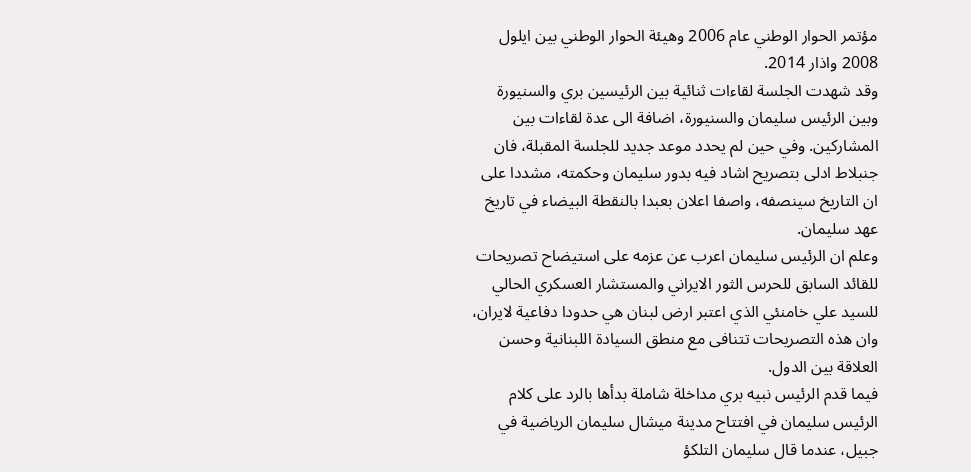مؤتمر الحوار الوطني عام 2006 وهيئة الحوار الوطني بين ايلول 2008 واذار 2014.
وقد شهدت الجلسة لقاءات ثنائية بين الرئيسين بري والسنيورة وبين الرئيس سليمان والسنيورة، اضافة الى عدة لقاءات بين المشاركين. وفي حين لم يحدد موعد جديد للجلسة المقبلة، فان جنبلاط ادلى بتصريح اشاد فيه بدور سليمان وحكمته، مشددا على ان التاريخ سينصفه، واصفا اعلان بعبدا بالنقطة البيضاء في تاريخ عهد سليمان.
وعلم ان الرئيس سليمان اعرب عن عزمه على استيضاح تصريحات للقائد السابق للحرس الثور الايراني والمستشار العسكري الحالي للسيد علي خامنئي الذي اعتبر ارض لبنان هي حدودا دفاعية لايران، وان هذه التصريحات تتنافى مع منطق السيادة اللبنانية وحسن العلاقة بين الدول.
فيما قدم الرئيس نبيه بري مداخلة شاملة بدأها بالرد على كلام الرئيس سليمان في افتتاح مدينة ميشال سليمان الرياضية في جبيل، عندما قال سليمان التلكؤ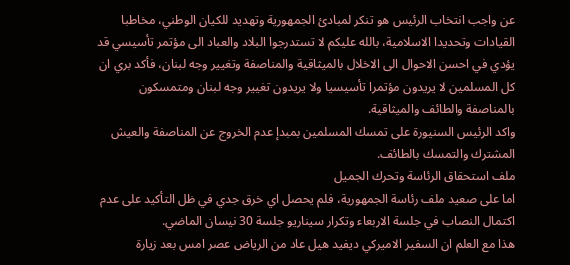عن واجب انتخاب الرئيس هو تنكر لمبادئ الجمهورية وتهديد للكيان الوطني، مخاطبا القيادات وتحديدا الاسلامية، بالله عليكم لا تستدرجوا البلاد والعباد الى مؤتمر تأسيسي قد يؤدي في احسن الاحوال الى الاخلال بالميثاقية والمناصفة وتغيير وجه لبنان، فأكد بري ان كل المسلمين لا يريدون مؤتمرا تأسيسيا ولا يريدون تغيير وجه لبنان ومتمسكون بالمناصفة والطائف والميثاقية.
واكد الرئيس السنيورة على تمسك المسلمين بمبدإ عدم الخروج عن المناصفة والعيش المشترك والتمسك بالطائف.
ملف استحقاق الرئاسة وتحرك الجميل
اما على صعيد ملف رئاسة الجمهورية، فلم يحصل اي خرق جدي في ظل التأكيد على عدم اكتمال النصاب في جلسة الاربعاء وتكرار سيناريو جلسة 30 نيسان الماضي.
هذا مع العلم ان السفير الاميركي ديفيد هيل عاد من الرياض عصر امس بعد زيارة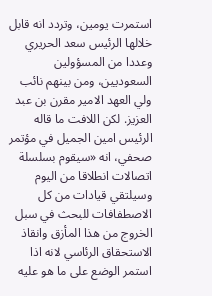استمرت يومين، وتردد انه قابل خلالها الرئيس سعد الحريري وعددا من المسؤولين السعوديين، ومن بينهم نائب ولي العهد الامير مقرن بن عبد العزيز. لكن اللافت ما قاله الرئيس امين الجميل في مؤتمر صحفي، انه «سيقوم بسلسلة اتصالات انطلاقا من اليوم وسيلتقي قيادات من كل الاصطفافات للبحث في سبل الخروج من هذا المأزق وانقاذ الاستحقاق الرئاسي لانه اذا استمر الوضع على ما هو عليه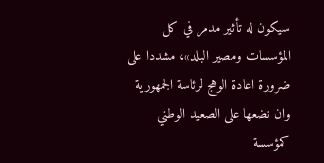سيكون له تأثير مدمر في كل المؤسسات ومصير البلد»، مشددا على ضرورة اعادة الوهج لرئاسة الجمهورية وان نضعها على الصعيد الوطني كمؤسسة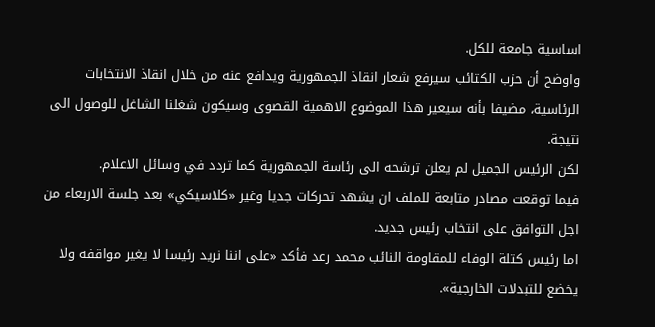اساسية جامعة للكل.
واوضح أن حزب الكتائب سيرفع شعار انقاذ الجمهورية ويدافع عنه من خلال انقاذ الانتخابات الرئاسية، مضيفا بأنه سيعير هذا الموضوع الاهمية القصوى وسيكون شغلنا الشاغل للوصول الى نتيجة.
لكن الرئيس الجميل لم يعلن ترشحه الى رئاسة الجمهورية كما تردد في وسائل الاعلام.
فيما توقعت مصادر متابعة للملف ان يشهد تحركات جديا وغير «كلاسيكي» بعد جلسة الاربعاء من اجل التوافق على انتخاب رئيس جديد.
اما رئيس كتلة الوفاء للمقاومة النائب محمد رعد فأكد «على اننا نريد رئيسا لا يغير مواقفه ولا يخضع للتبدلات الخارجية».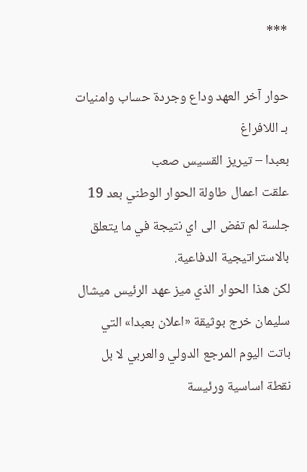***

حوار آخر العهد وداع وجردة حساب وامنيات بـ اللافراغ
بعبدا – تيريز القسيس صعب
علقت اعمال طاولة الحوار الوطني بعد 19 جلسة لم تفض الى اي نتيجة في ما يتعلق بالاستراتيجية الدفاعية.
لكن هذا الحوار الذي ميز عهد الرئيس ميشال سليمان خرج بوثيقة «اعلان بعبدا» التي باتت اليوم المرجع الدولي والعربي لا بل نقطة اساسية ورئيسة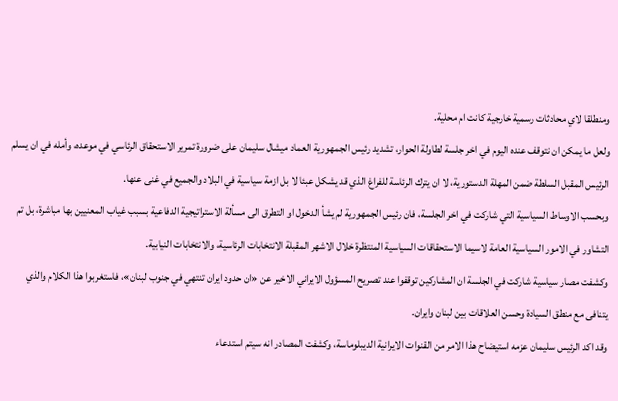ومنطلقا لاي محادثات رسمية خارجية كانت ام محلية.
ولعل ما يمكن ان نتوقف عنده اليوم في اخر جلسة لطاولة الحوار، تشديد رئيس الجمهورية العماد ميشال سليمان على ضرورة تمرير الاستحقاق الرئاسي في موعده، وأمله في ان يسلم الرئيس المقبل السلطة ضمن المهلة الدستورية، لا ان يترك الرئاسة للفراغ الذي قد يشكل عبئا لا بل ازمة سياسية في البلاد والجميع في غنى عنها.
وبحسب الاوساط السياسية التي شاركت في اخر الجلسة، فان رئيس الجمهورية لم يشأ الدخول او التطرق الى مسألة الاستراتيجية الدفاعية بسبب غياب المعنيين بها مباشرة، بل تم التشاور في الامور السياسية العامة لاسيما الاستحقاقات السياسية المنتظرة خلال الاشهر المقبلة الانتخابات الرئاسية، والانتخابات النيابية.
وكشفت مصار سياسية شاركت في الجلسة ان المشاركين توقفوا عند تصريح المسؤول الايراني الاخير عن «ان حدود ايران تنتهي في جنوب لبنان»، فاستغربوا هذا الكلام والذي يتنافى مع منطق السيادة وحسن العلاقات بين لبنان وايران.
وقد اكد الرئيس سليمان عزمه استيضاح هذا الامر من القنوات الايرانية الديبلوماسة، وكشفت المصادر انه سيتم استدعاء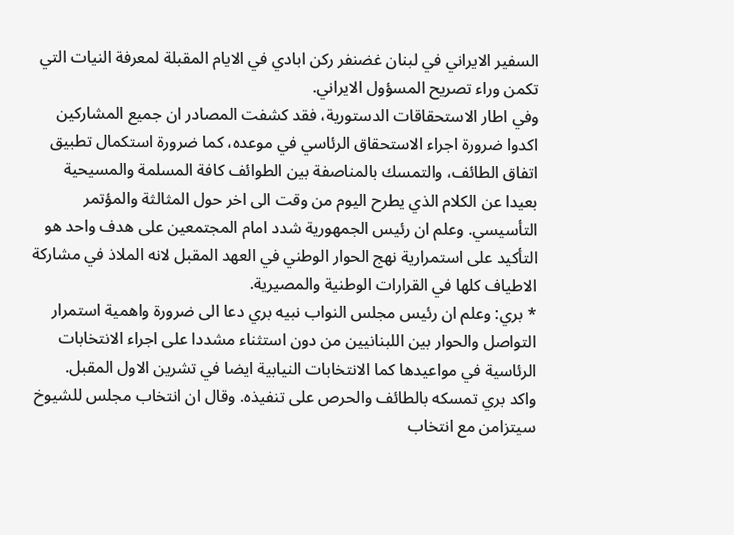السفير الايراني في لبنان غضنفر ركن ابادي في الايام المقبلة لمعرفة النيات التي تكمن وراء تصريح المسؤول الايراني.
وفي اطار الاستحقاقات الدستورية، فقد كشفت المصادر ان جميع المشاركين اكدوا ضرورة اجراء الاستحقاق الرئاسي في موعده، كما ضرورة استكمال تطبيق اتفاق الطائف، والتمسك بالمناصفة بين الطوائف كافة المسلمة والمسيحية بعيدا عن الكلام الذي يطرح اليوم من وقت الى اخر حول المثالثة والمؤتمر التأسيسي. وعلم ان رئيس الجمهورية شدد امام المجتمعين على هدف واحد هو التأكيد على استمرارية نهج الحوار الوطني في العهد المقبل لانه الملاذ في مشاركة الاطياف كلها في القرارات الوطنية والمصيرية.
* بري: وعلم ان رئيس مجلس النواب نبيه بري دعا الى ضرورة واهمية استمرار التواصل والحوار بين اللبنانيين من دون استثناء مشددا على اجراء الانتخابات الرئاسية في مواعيدها كما الانتخابات النيابية ايضا في تشرين الاول المقبل.
واكد بري تمسكه بالطائف والحرص على تنفيذه. وقال ان انتخاب مجلس للشيوخ سيتزامن مع انتخاب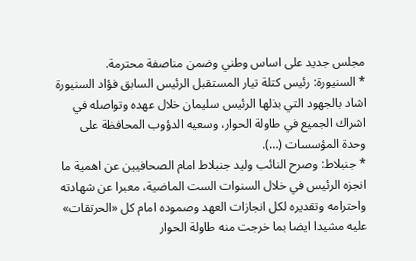مجلس جديد على اساس وطني وضمن مناصفة محترمة.
* السنيورة: رئيس كتلة تيار المستقبل الرئيس السابق فؤاد السنيورة اشاد بالجهود التي بذلها الرئيس سليمان خلال عهده وتواصله في اشراك الجميع في طاولة الحوار، وسعيه الدؤوب المحافظة على وحدة المؤسسات (…).
* جنبلاط: وصرح النائب وليد جنبلاط امام الصحافيين عن اهمية ما انجزه الرئيس في خلال السنوات الست الماضية، معبرا عن شهادته واحترامه وتقديره لكل انجازات العهد وصموده امام كل «الحرتقات» عليه مشيدا ايضا بما خرجت منه طاولة الحوار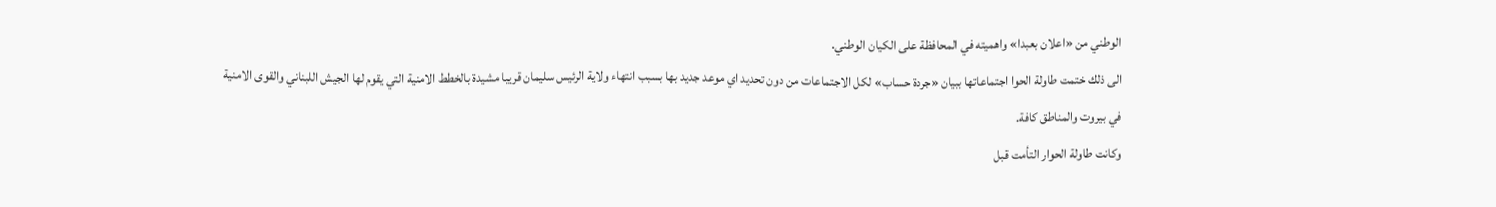الوطني من «اعلان بعبدا» واهميته في المحافظة على الكيان الوطني.
الى ذلك ختمت طاولة الحوا اجتماعاتها ببيان «جردة حساب» لكل الاجتماعات من دون تحديد اي موعد جديد بها بسبب انتهاء ولاية الرئيس سليمان قريبا مشيدة بالخطط الامنية التي يقوم لها الجيش اللبناني والقوى الامنية في بيروت والمناطق كافة.
وكانت طاولة الحوار التأمت قبل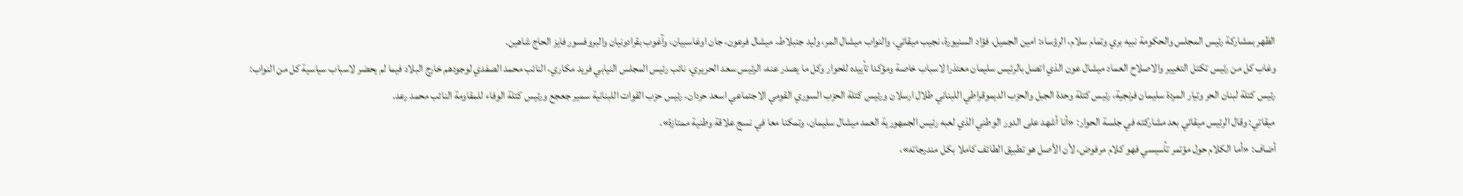الظهر بمشاركة رئيس المجلس والحكومة نبيه بري وتمام سلام، الرؤساء: امين الجميل، فؤاد السنيورة، نجيب ميقاتي، والنواب ميشال المر، وليد جنبلاط، ميشال فرعون، جان اوغاسبيان، وآغوب بقرادونيان والبروفسور فايز الحاج شاهين.
وغاب كل من رئيس تكتل التغيير والاصلاح العماد ميشال عون الذي اتصل بالرئيس سليمان معتذرا لاسباب خاصة ومؤكدا تأييده للحوار وكل ما يصدر عنه، الرئيس سعد الحريري، نائب رئيس المجلس النيابي فريد مكاري، النائب محمد الصفدي لوجودهم خارج البلاد فيما لم يحضر لاسباب سياسية كل من النواب: رئيس كتلة لبنان الحر وتيار المردة سليمان فرنجية، رئيس كتلة وحدة الجبل والحزب الديموقراطي اللبناني طلال ارسلان ورئيس كتلة الحزب السوري القومي الاجتماعي اسعد حردان، رئيس حزب القوات اللبنانية سمير جعجع ورئيس كتلة الوفاء للمقاومة النائب محمد رعد.
ميقاتي: وقال الرئيس ميقاتي بعد مشاركته في جلسة الحوار: «أنا أشهد على الدور الوطني الذي لعبه رئيس الجمهورية العمد ميشال سليمان، وتمكنا معا في نسج علاقة وطنية ممتازة».
أضاف: «أما الكلام حول مؤتمر تأسيسي فهو كلام مرفوض، لأن الأصل هو تطبيق الطائف كاملا بكل مندرجاته»،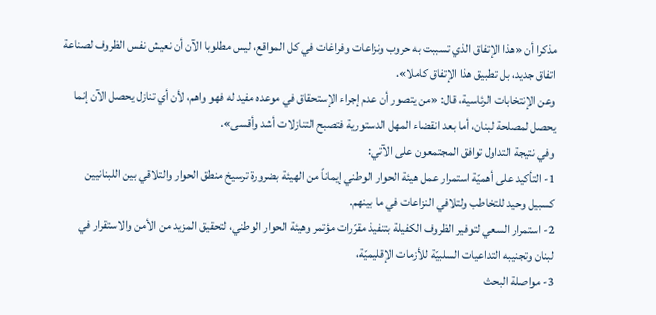مذكرا أن «هذا الإتفاق الذي تسببت به حروب ونزاعات وفراغات في كل المواقع، ليس مطلوبا الآن أن نعيش نفس الظروف لصناعة اتفاق جديد، بل تطبيق هذا الإتفاق كاملا».
وعن الإنتخابات الرئاسية، قال: «من يتصور أن عدم إجراء الإستحقاق في موعده مفيد له فهو واهم، لأن أي تنازل يحصل الآن إنما يحصل لمصلحة لبنان، أما بعد انقضاء المهل الدستورية فتصبح التنازلات أشد وأقسى».
وفي نتيجة التداول توافق المجتمعون على الآتي:
1- التأكيد على أهميّة استمرار عمل هيئة الحوار الوطني إيماناً من الهيئة بضرورة ترسيخ منطق الحوار والتلاقي بين اللبنانيين كسبيل وحيد للتخاطب ولتلافي النزاعات في ما بينهم.
2- استمرار السعي لتوفير الظروف الكفيلة بتنفيذ مقرّرات مؤتمر وهيئة الحوار الوطني، لتحقيق المزيد من الأمن والاستقرار في لبنان وتجنيبه التداعيات السلبيّة للأزمات الإقليميّة،
3- مواصلة البحث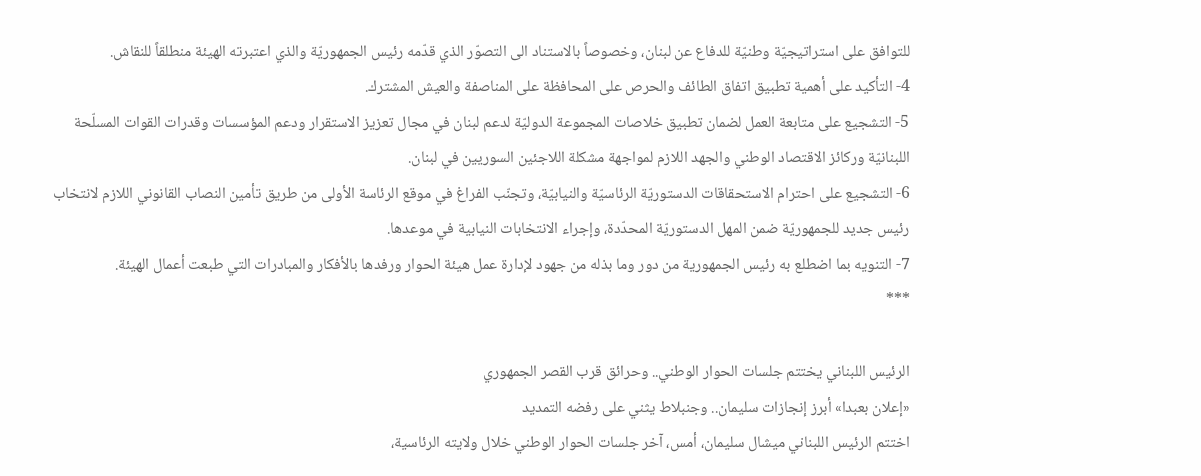للتوافق على استراتيجيّة وطنيّة للدفاع عن لبنان، وخصوصاً بالاستناد الى التصوّر الذي قدّمه رئيس الجمهوريّة والذي اعتبرته الهيئة منطلقاً للنقاش.
4- التأكيد على أهمية تطبيق اتفاق الطائف والحرص على المحافظة على المناصفة والعيش المشترك.
5- التشجيع على متابعة العمل لضمان تطبيق خلاصات المجموعة الدوليّة لدعم لبنان في مجال تعزيز الاستقرار ودعم المؤسسات وقدرات القوات المسلّحة اللبنانيّة وركائز الاقتصاد الوطني والجهد اللازم لمواجهة مشكلة اللاجئين السوريين في لبنان.
6- التشجيع على احترام الاستحقاقات الدستوريّة الرئاسيّة والنيابيّة، وتجنّب الفراغ في موقع الرئاسة الأولى من طريق تأمين النصاب القانوني اللازم لانتخاب رئيس جديد للجمهوريّة ضمن المهل الدستوريّة المحدّدة، وإجراء الانتخابات النيابية في موعدها.
7- التنويه بما اضطلع به رئيس الجمهورية من دور وما بذله من جهود لإدارة عمل هيئة الحوار ورفدها بالأفكار والمبادرات التي طبعت أعمال الهيئة.
***

الرئيس اللبناني يختتم جلسات الحوار الوطني.. وحرائق قرب القصر الجمهوري
«إعلان بعبدا» أبرز إنجازات سليمان.. وجنبلاط يثني على رفضه التمديد
اختتم الرئيس اللبناني ميشال سليمان، أمس، آخر جلسات الحوار الوطني خلال ولايته الرئاسية،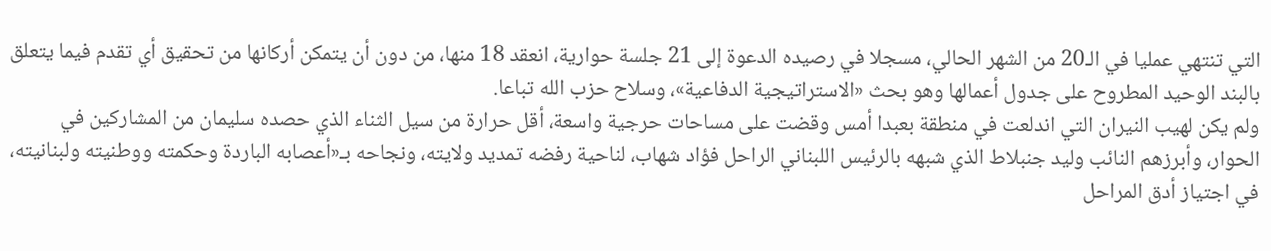التي تنتهي عمليا في الـ20 من الشهر الحالي، مسجلا في رصيده الدعوة إلى 21 جلسة حوارية، انعقد 18 منها، من دون أن يتمكن أركانها من تحقيق أي تقدم فيما يتعلق بالبند الوحيد المطروح على جدول أعمالها وهو بحث «الاستراتيجية الدفاعية»، وسلاح حزب الله تباعا.
ولم يكن لهيب النيران التي اندلعت في منطقة بعبدا أمس وقضت على مساحات حرجية واسعة، أقل حرارة من سيل الثناء الذي حصده سليمان من المشاركين في الحوار، وأبرزهم النائب وليد جنبلاط الذي شبهه بالرئيس اللبناني الراحل فؤاد شهاب، لناحية رفضه تمديد ولايته، ونجاحه بـ«أعصابه الباردة وحكمته ووطنيته ولبنانيته، في اجتياز أدق المراحل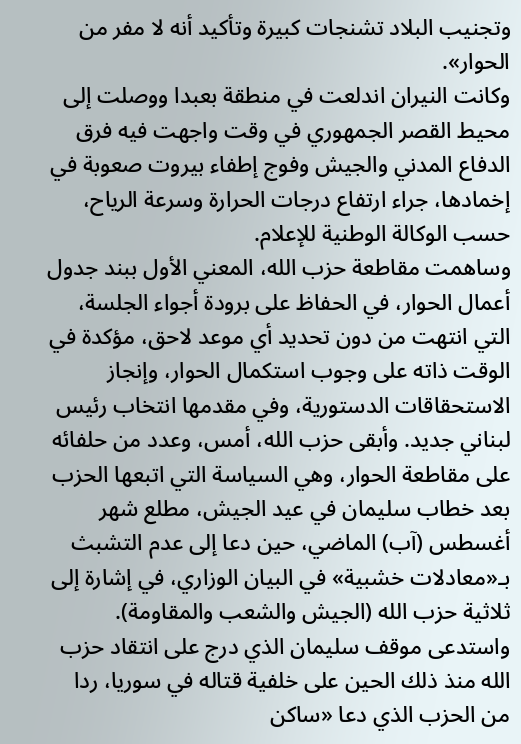وتجنيب البلاد تشنجات كبيرة وتأكيد أنه لا مفر من الحوار».
وكانت النيران اندلعت في منطقة بعبدا ووصلت إلى محيط القصر الجمهوري في وقت واجهت فيه فرق الدفاع المدني والجيش وفوج إطفاء بيروت صعوبة في إخمادها، جراء ارتفاع درجات الحرارة وسرعة الرياح، حسب الوكالة الوطنية للإعلام.
وساهمت مقاطعة حزب الله، المعني الأول ببند جدول أعمال الحوار، في الحفاظ على برودة أجواء الجلسة، التي انتهت من دون تحديد أي موعد لاحق، مؤكدة في الوقت ذاته على وجوب استكمال الحوار، وإنجاز الاستحقاقات الدستورية، وفي مقدمها انتخاب رئيس لبناني جديد. وأبقى حزب الله، أمس، وعدد من حلفائه على مقاطعة الحوار، وهي السياسة التي اتبعها الحزب بعد خطاب سليمان في عيد الجيش، مطلع شهر أغسطس (آب) الماضي، حين دعا إلى عدم التشبث بـ«معادلات خشبية» في البيان الوزاري، في إشارة إلى ثلاثية حزب الله (الجيش والشعب والمقاومة). واستدعى موقف سليمان الذي درج على انتقاد حزب الله منذ ذلك الحين على خلفية قتاله في سوريا، ردا من الحزب الذي دعا «ساكن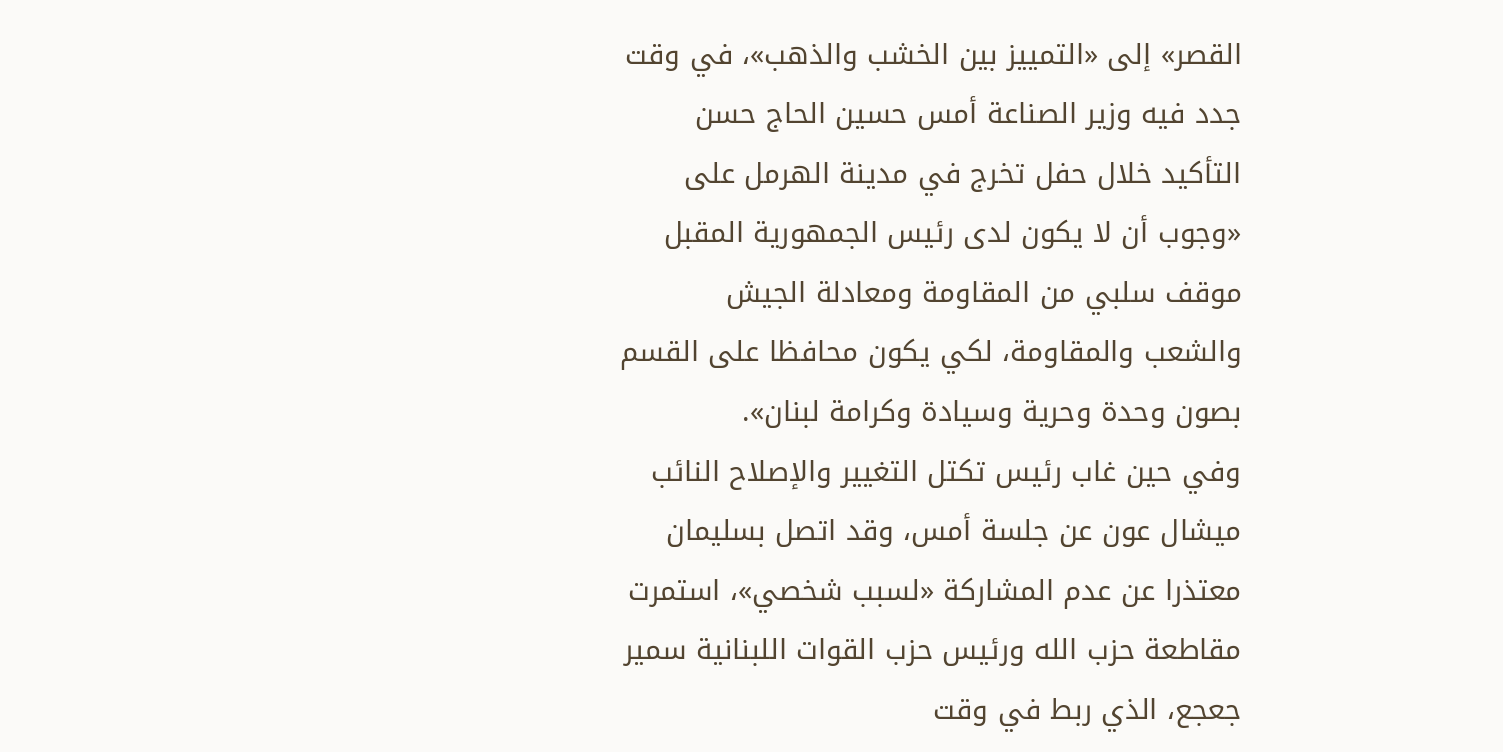القصر» إلى «التمييز بين الخشب والذهب»، في وقت جدد فيه وزير الصناعة أمس حسين الحاج حسن التأكيد خلال حفل تخرج في مدينة الهرمل على «وجوب أن لا يكون لدى رئيس الجمهورية المقبل موقف سلبي من المقاومة ومعادلة الجيش والشعب والمقاومة، لكي يكون محافظا على القسم بصون وحدة وحرية وسيادة وكرامة لبنان».
وفي حين غاب رئيس تكتل التغيير والإصلاح النائب ميشال عون عن جلسة أمس، وقد اتصل بسليمان معتذرا عن عدم المشاركة «لسبب شخصي»، استمرت مقاطعة حزب الله ورئيس حزب القوات اللبنانية سمير جعجع، الذي ربط في وقت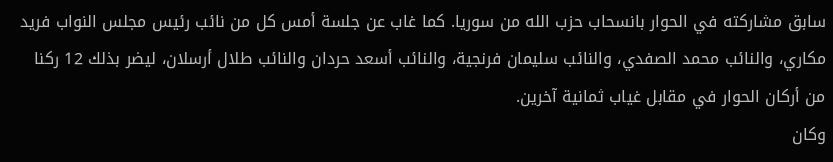سابق مشاركته في الحوار بانسحاب حزب الله من سوريا. كما غاب عن جلسة أمس كل من نائب رئيس مجلس النواب فريد مكاري، والنائب محمد الصفدي، والنائب سليمان فرنجية، والنائب أسعد حردان والنائب طلال أرسلان، ليضر بذلك 12 ركنا من أركان الحوار في مقابل غياب ثمانية آخرين.
وكان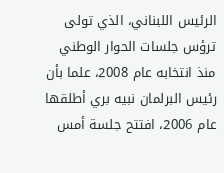الرئيس اللبناني، الذي تولى ترؤس جلسات الحوار الوطني منذ انتخابه عام 2008، علما بأن رئيس البرلمان نبيه بري أطلقها عام 2006، افتتح جلسة أمس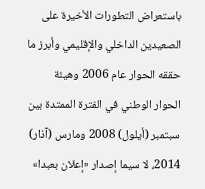باستعراض التطورات الأخيرة على الصعيدين الداخلي والإقليمي وأبرز ما حققه الحوار عام 2006 وهيئة الحوار الوطني في الفترة الممتدة بين سبتمبر (أيلول) 2008 ومارس (آذار) 2014، لا سيما إصدار «إعلان بعبدا»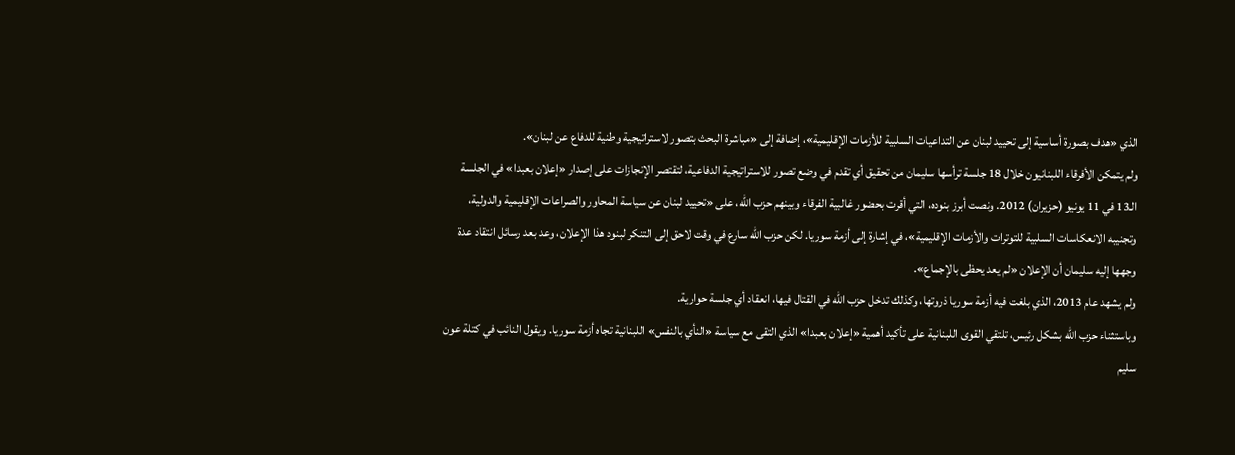الذي «هدف بصورة أساسية إلى تحييد لبنان عن التداعيات السلبية للأزمات الإقليمية»، إضافة إلى «مباشرة البحث بتصور لاستراتيجية وطنية للدفاع عن لبنان».
ولم يتمكن الأفرقاء اللبنانيون خلال 18 جلسة ترأسها سليمان من تحقيق أي تقدم في وضع تصور للاستراتيجية الدفاعية، لتقتصر الإنجازات على إصدار «إعلان بعبدا» في الجلسة الـ13 في 11 يونيو (حزيران) 2012. ونصت أبرز بنوده، التي أقرت بحضور غالبية الفرقاء وبينهم حزب الله، على «تحييد لبنان عن سياسة المحاور والصراعات الإقليمية والدولية، وتجنيبه الانعكاسات السلبية للتوترات والأزمات الإقليمية»، في إشارة إلى أزمة سوريا. لكن حزب الله سارع في وقت لاحق إلى التنكر لبنود هذا الإعلان، وعد بعد رسائل انتقاد عدة وجهها إليه سليمان أن الإعلان «لم يعد يحظى بالإجماع».
ولم يشهد عام 2013، الذي بلغت فيه أزمة سوريا ذروتها، وكذلك تدخل حزب الله في القتال فيها، انعقاد أي جلسة حوارية.
وباستثناء حزب الله بشكل رئيس، تلتقي القوى اللبنانية على تأكيد أهمية «إعلان بعبدا» الذي التقى مع سياسة «النأي بالنفس» اللبنانية تجاه أزمة سوريا. ويقول النائب في كتلة عون سليم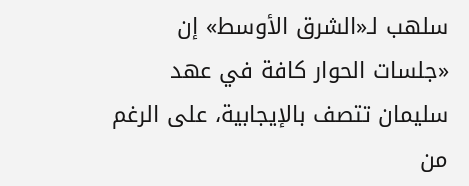سلهب لـ«الشرق الأوسط» إن «جلسات الحوار كافة في عهد سليمان تتصف بالإيجابية، على الرغم من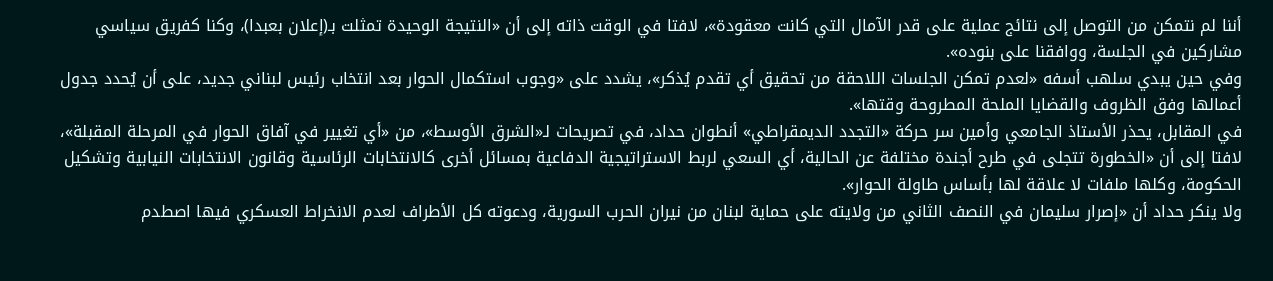أننا لم نتمكن من التوصل إلى نتائج عملية على قدر الآمال التي كانت معقودة»، لافتا في الوقت ذاته إلى أن «النتيجة الوحيدة تمثلت بـ(إعلان بعبدا)، وكنا كفريق سياسي مشاركين في الجلسة، ووافقنا على بنوده».
وفي حين يبدي سلهب أسفه «لعدم تمكن الجلسات اللاحقة من تحقيق أي تقدم يُذكر»، يشدد على «وجوب استكمال الحوار بعد انتخاب رئيس لبناني جديد، على أن يُحدد جدول أعمالها وفق الظروف والقضايا الملحة المطروحة وقتها».
في المقابل، يحذر الأستاذ الجامعي وأمين سر حركة «التجدد الديمقراطي» أنطوان حداد، في تصريحات لـ«الشرق الأوسط»، من «أي تغيير في آفاق الحوار في المرحلة المقبلة»، لافتا إلى أن «الخطورة تتجلى في طرح أجندة مختلفة عن الحالية، أي السعي لربط الاستراتيجية الدفاعية بمسائل أخرى كالانتخابات الرئاسية وقانون الانتخابات النيابية وتشكيل الحكومة، وكلها ملفات لا علاقة لها بأساس طاولة الحوار».
ولا ينكر حداد أن «إصرار سليمان في النصف الثاني من ولايته على حماية لبنان من نيران الحرب السورية، ودعوته كل الأطراف لعدم الانخراط العسكري فيها اصطدم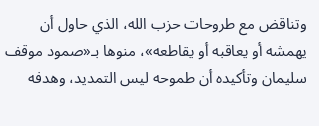وتناقض مع طروحات حزب الله، الذي حاول أن يهمشه أو يعاقبه أو يقاطعه»، منوها بـ«صمود موقف سليمان وتأكيده أن طموحه ليس التمديد، وهدفه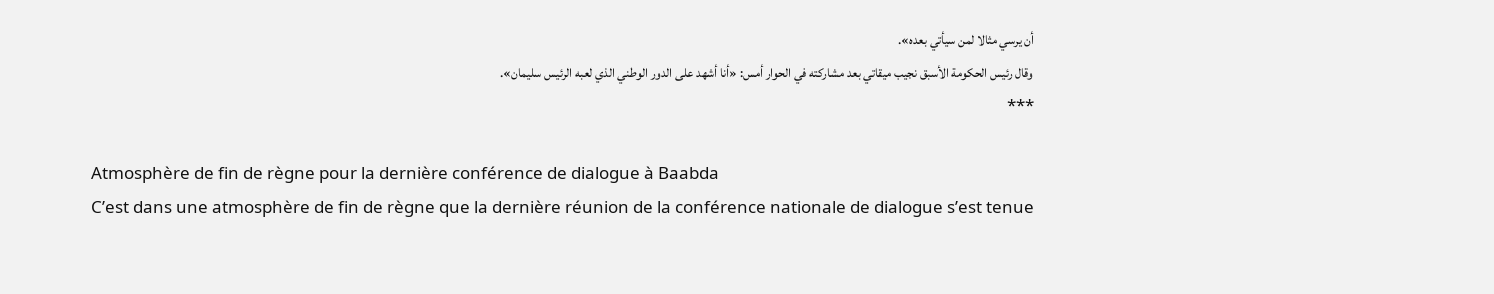أن يرسي مثالا لمن سيأتي بعده».
وقال رئيس الحكومة الأسبق نجيب ميقاتي بعد مشاركته في الحوار أمس: «أنا أشهد على الدور الوطني الذي لعبه الرئيس سليمان».
***

Atmosphère de fin de règne pour la dernière conférence de dialogue à Baabda
C’est dans une atmosphère de fin de règne que la dernière réunion de la conférence nationale de dialogue s’est tenue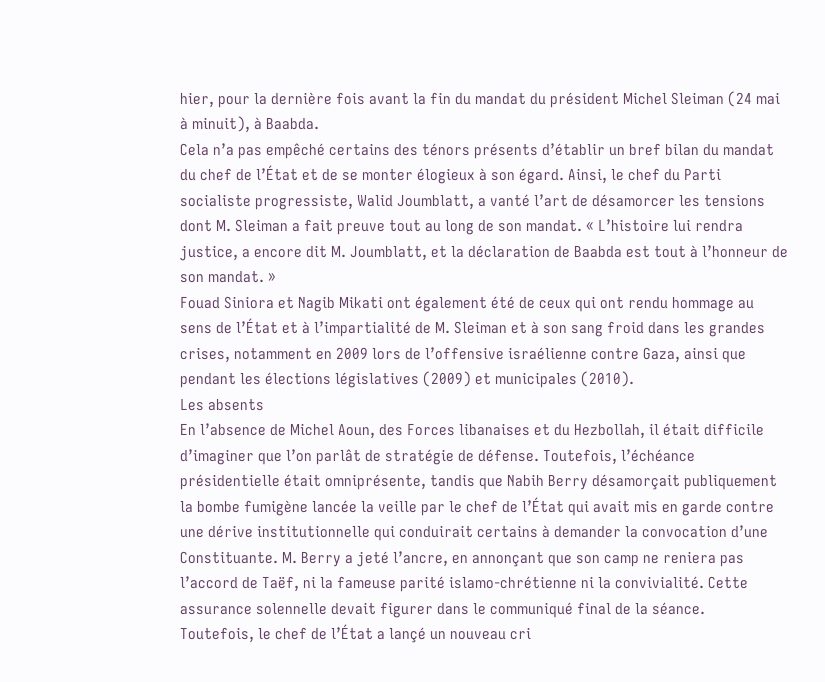hier, pour la dernière fois avant la fin du mandat du président Michel Sleiman (24 mai à minuit), à Baabda.
Cela n’a pas empêché certains des ténors présents d’établir un bref bilan du mandat du chef de l’État et de se monter élogieux à son égard. Ainsi, le chef du Parti socialiste progressiste, Walid Joumblatt, a vanté l’art de désamorcer les tensions dont M. Sleiman a fait preuve tout au long de son mandat. « L’histoire lui rendra justice, a encore dit M. Joumblatt, et la déclaration de Baabda est tout à l’honneur de son mandat. »
Fouad Siniora et Nagib Mikati ont également été de ceux qui ont rendu hommage au sens de l’État et à l’impartialité de M. Sleiman et à son sang froid dans les grandes crises, notamment en 2009 lors de l’offensive israélienne contre Gaza, ainsi que pendant les élections législatives (2009) et municipales (2010).
Les absents
En l’absence de Michel Aoun, des Forces libanaises et du Hezbollah, il était difficile d’imaginer que l’on parlât de stratégie de défense. Toutefois, l’échéance présidentielle était omniprésente, tandis que Nabih Berry désamorçait publiquement la bombe fumigène lancée la veille par le chef de l’État qui avait mis en garde contre une dérive institutionnelle qui conduirait certains à demander la convocation d’une Constituante. M. Berry a jeté l’ancre, en annonçant que son camp ne reniera pas l’accord de Taëf, ni la fameuse parité islamo-chrétienne ni la convivialité. Cette assurance solennelle devait figurer dans le communiqué final de la séance.
Toutefois, le chef de l’État a lançé un nouveau cri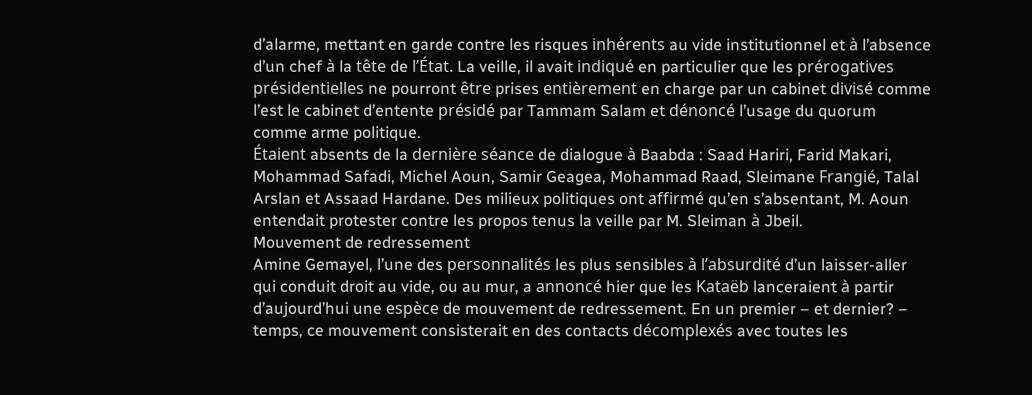d’alarme, mettant en garde contre les risques inhérents au vide institutionnel et à l’absence d’un chef à la tête de l’État. La veille, il avait indiqué en particulier que les prérogatives présidentielles ne pourront être prises entièrement en charge par un cabinet divisé comme l’est le cabinet d’entente présidé par Tammam Salam et dénoncé l’usage du quorum comme arme politique.
Étaient absents de la dernière séance de dialogue à Baabda : Saad Hariri, Farid Makari, Mohammad Safadi, Michel Aoun, Samir Geagea, Mohammad Raad, Sleimane Frangié, Talal Arslan et Assaad Hardane. Des milieux politiques ont affirmé qu’en s’absentant, M. Aoun entendait protester contre les propos tenus la veille par M. Sleiman à Jbeil.
Mouvement de redressement
Amine Gemayel, l’une des personnalités les plus sensibles à l’absurdité d’un laisser-aller qui conduit droit au vide, ou au mur, a annoncé hier que les Kataëb lanceraient à partir d’aujourd’hui une espèce de mouvement de redressement. En un premier – et dernier? – temps, ce mouvement consisterait en des contacts décomplexés avec toutes les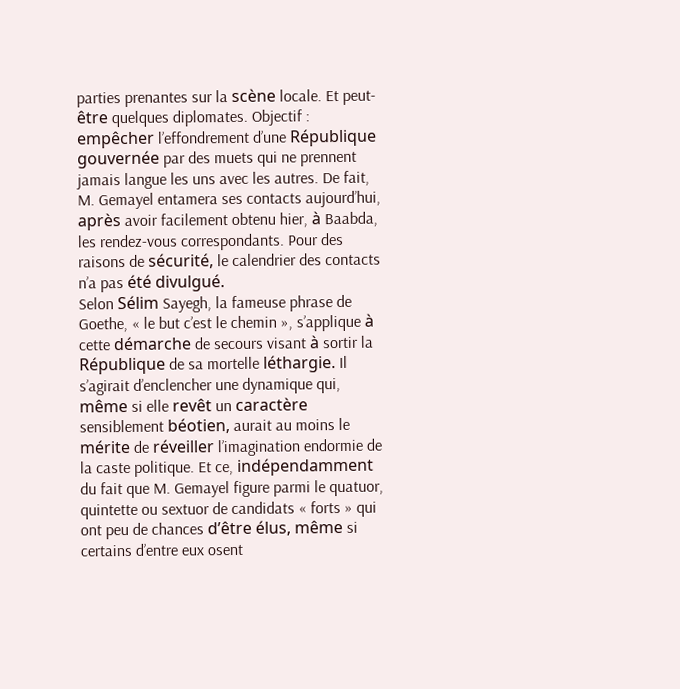parties prenantes sur la scène locale. Et peut-être quelques diplomates. Objectif : empêcher l’effondrement d’une République gouvernée par des muets qui ne prennent jamais langue les uns avec les autres. De fait, M. Gemayel entamera ses contacts aujourd’hui, après avoir facilement obtenu hier, à Baabda, les rendez-vous correspondants. Pour des raisons de sécurité, le calendrier des contacts n’a pas été divulgué.
Selon Sélim Sayegh, la fameuse phrase de Goethe, « le but c’est le chemin », s’applique à cette démarche de secours visant à sortir la République de sa mortelle léthargie. Il s’agirait d’enclencher une dynamique qui, même si elle revêt un caractère sensiblement béotien, aurait au moins le mérite de réveiller l’imagination endormie de la caste politique. Et ce, indépendamment du fait que M. Gemayel figure parmi le quatuor, quintette ou sextuor de candidats « forts » qui ont peu de chances d’être élus, même si certains d’entre eux osent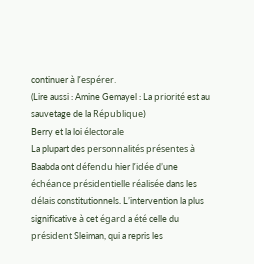continuer à l’espérer.
(Lire aussi : Amine Gemayel : La priorité est au sauvetage de la République)
Berry et la loi électorale
La plupart des personnalités présentes à Baabda ont défendu hier l’idée d’une échéance présidentielle réalisée dans les délais constitutionnels. L’intervention la plus significative à cet égard a été celle du président Sleiman, qui a repris les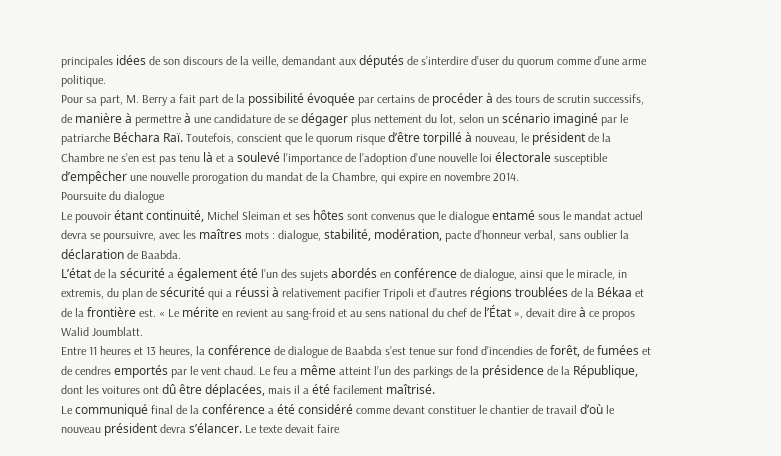principales idées de son discours de la veille, demandant aux députés de s’interdire d’user du quorum comme d’une arme politique.
Pour sa part, M. Berry a fait part de la possibilité évoquée par certains de procéder à des tours de scrutin successifs, de manière à permettre à une candidature de se dégager plus nettement du lot, selon un scénario imaginé par le patriarche Béchara Raï. Toutefois, conscient que le quorum risque d’être torpillé à nouveau, le président de la Chambre ne s’en est pas tenu là et a soulevé l’importance de l’adoption d’une nouvelle loi électorale susceptible d’empêcher une nouvelle prorogation du mandat de la Chambre, qui expire en novembre 2014.
Poursuite du dialogue
Le pouvoir étant continuité, Michel Sleiman et ses hôtes sont convenus que le dialogue entamé sous le mandat actuel devra se poursuivre, avec les maîtres mots : dialogue, stabilité, modération, pacte d’honneur verbal, sans oublier la déclaration de Baabda.
L’état de la sécurité a également été l’un des sujets abordés en conférence de dialogue, ainsi que le miracle, in extremis, du plan de sécurité qui a réussi à relativement pacifier Tripoli et d’autres régions troublées de la Békaa et de la frontière est. « Le mérite en revient au sang-froid et au sens national du chef de l’État », devait dire à ce propos Walid Joumblatt.
Entre 11 heures et 13 heures, la conférence de dialogue de Baabda s’est tenue sur fond d’incendies de forêt, de fumées et de cendres emportés par le vent chaud. Le feu a même atteint l’un des parkings de la présidence de la République, dont les voitures ont dû être déplacées, mais il a été facilement maîtrisé.
Le communiqué final de la conférence a été considéré comme devant constituer le chantier de travail d’où le nouveau président devra s’élancer. Le texte devait faire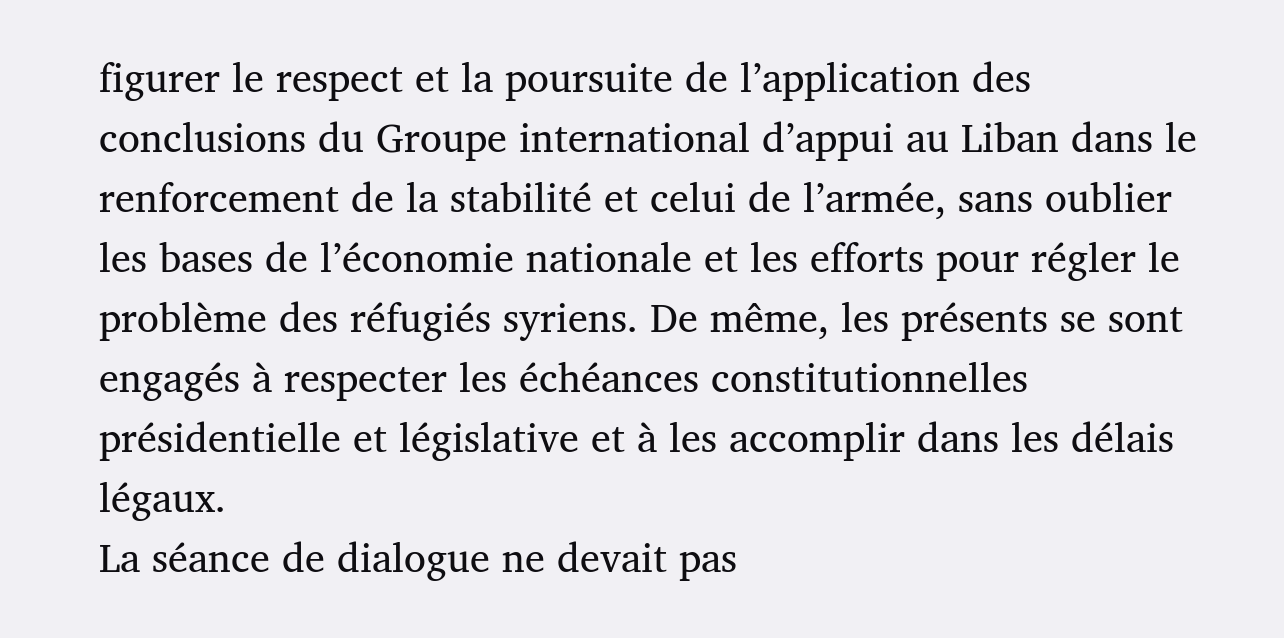figurer le respect et la poursuite de l’application des conclusions du Groupe international d’appui au Liban dans le renforcement de la stabilité et celui de l’armée, sans oublier les bases de l’économie nationale et les efforts pour régler le problème des réfugiés syriens. De même, les présents se sont engagés à respecter les échéances constitutionnelles présidentielle et législative et à les accomplir dans les délais légaux.
La séance de dialogue ne devait pas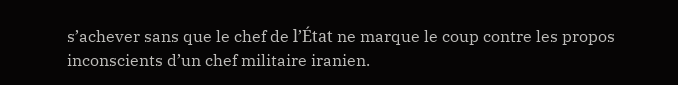s’achever sans que le chef de l’État ne marque le coup contre les propos inconscients d’un chef militaire iranien.